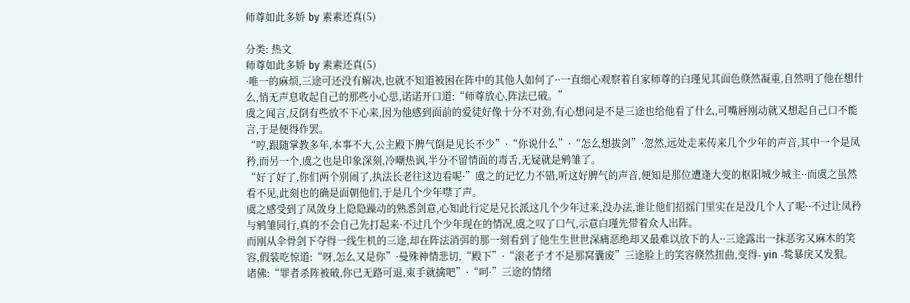师尊如此多娇 by 素素还真(5)

分类: 热文
师尊如此多娇 by 素素还真(5)
·唯一的麻烦,三途可还没有解决,也就不知道被困在阵中的其他人如何了··一直细心观察着自家师尊的白瑾见其面色倏然凝重,自然明了他在想什么,悄无声息收起自己的那些小心思,诺诺开口道:“师尊放心,阵法已破。”
虞之闻言,反倒有些放不下心来,因为他感到面前的爱徒好像十分不对劲,有心想问是不是三途也给他看了什么,可嘴唇刚动就又想起自己口不能言,于是便得作罢。
“哼,跟随掌教多年,本事不大,公主殿下脾气倒是见长不少”·“你说什么”·“怎么想拔剑”·忽然,远处走来传来几个少年的声音,其中一个是凤矜,而另一个,虞之也是印象深刻,冷嘲热讽,半分不留情面的毒舌,无疑就是鹓雏了。
“好了好了,你们两个别闹了,执法长老往这边看呢·”虞之的记忆力不错,听这好脾气的声音,便知是那位遭逢大变的枢阳城少城主··而虞之虽然看不见,此刻也的确是面朝他们,于是几个少年噤了声。
虞之感受到了凤敛身上隐隐躁动的熟悉剑意,心知此行定是兄长派这几个少年过来,没办法,谁让他们招摇门里实在是没几个人了呢··不过让凤矜与鹓雏同行,真的不会自己先打起来·不过几个少年现在的情况,虞之叹了口气,示意白瑾先带着众人出阵。
而刚从伞骨剑下夺得一线生机的三途,却在阵法消弭的那一刻看到了他生生世世深痛恶绝却又最难以放下的人··三途露出一抹恶劣又麻木的笑容,假装吃惊道:“呀,怎么又是你”·曼殊神情悲切,“殿下”·“滚老子才不是那窝囊废”三途脸上的笑容倏然扭曲,变得- yin -鸷暴戾又发狠。
诸佛:“罪者杀阵被破,你已无路可退,束手就擒吧”·“呵·”三途的情绪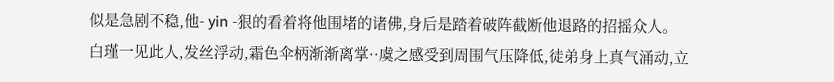似是急剧不稳,他- yin -狠的看着将他围堵的诸佛,身后是踏着破阵截断他退路的招摇众人。
白瑾一见此人,发丝浮动,霜色伞柄渐渐离掌··虞之感受到周围气压降低,徒弟身上真气涌动,立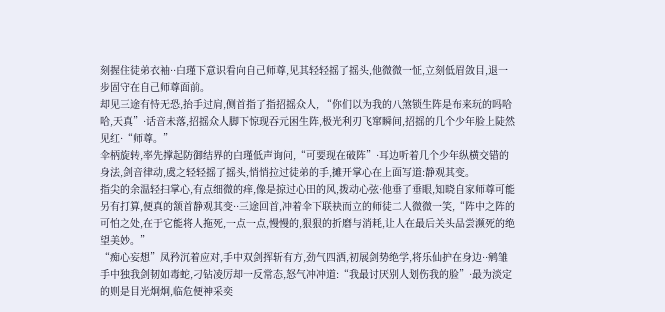刻握住徒弟衣袖··白瑾下意识看向自己师尊,见其轻轻摇了摇头,他微微一怔,立刻低眉敛目,退一步固守在自己师尊面前。
却见三途有恃无恐,抬手过肩,侧首指了指招摇众人, “你们以为我的八煞锁生阵是布来玩的吗哈哈,天真”·话音未落,招摇众人脚下惊现吞元困生阵,极光利刃飞窜瞬间,招摇的几个少年脸上陡然见红·“师尊。”
伞柄旋转,率先撑起防御结界的白瑾低声询问,“可要现在破阵”·耳边听着几个少年纵横交错的身法,剑音律动,虞之轻轻摇了摇头,悄悄拉过徒弟的手,摊开掌心在上面写道:静观其变。
指尖的余温轻扫掌心,有点细微的痒,像是掠过心田的风,拨动心弦·他垂了垂眼,知晓自家师尊可能另有打算,便真的颔首静观其变··三途回首,冲着伞下联袂而立的师徒二人微微一笑,“阵中之阵的可怕之处,在于它能将人拖死,一点一点,慢慢的,狠狠的折磨与消耗,让人在最后关头品尝濒死的绝望美妙。”
“痴心妄想”凤矜沉着应对,手中双剑挥斩有方,劲气四洒,初展剑势绝学,将乐仙护在身边··鹓雏手中独我剑韧如毒蛇,刁钻凌厉却一反常态,怒气冲冲道:“我最讨厌别人划伤我的脸”·最为淡定的则是目光炯炯,临危便神采奕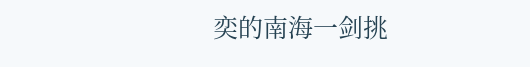奕的南海一剑挑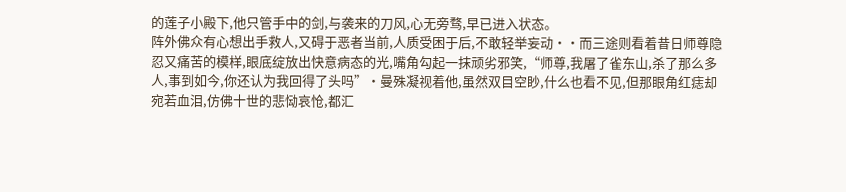的莲子小殿下,他只管手中的剑,与袭来的刀风,心无旁骛,早已进入状态。
阵外佛众有心想出手救人,又碍于恶者当前,人质受困于后,不敢轻举妄动··而三途则看着昔日师尊隐忍又痛苦的模样,眼底绽放出快意病态的光,嘴角勾起一抹顽劣邪笑,“师尊,我屠了雀东山,杀了那么多人,事到如今,你还认为我回得了头吗”·曼殊凝视着他,虽然双目空眇,什么也看不见,但那眼角红痣却宛若血泪,仿佛十世的悲恸哀怆,都汇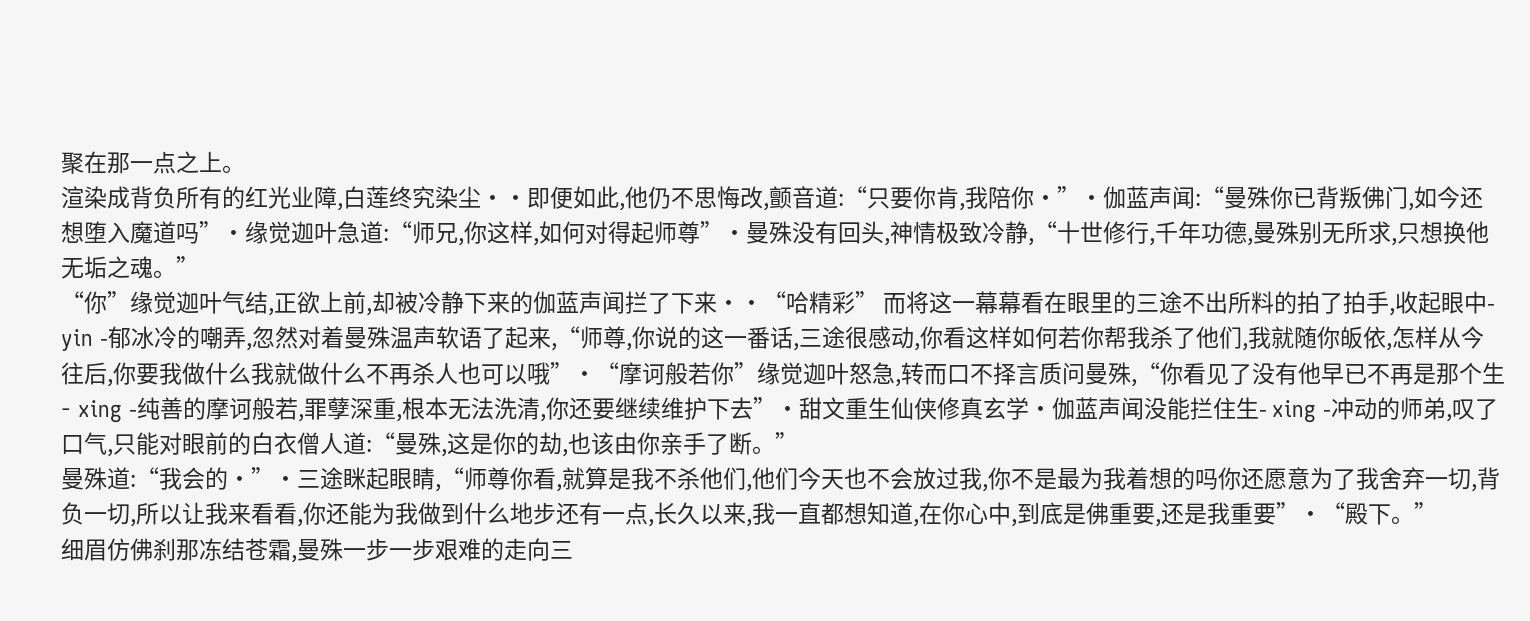聚在那一点之上。
渲染成背负所有的红光业障,白莲终究染尘··即便如此,他仍不思悔改,颤音道:“只要你肯,我陪你·”·伽蓝声闻:“曼殊你已背叛佛门,如今还想堕入魔道吗”·缘觉迦叶急道:“师兄,你这样,如何对得起师尊”·曼殊没有回头,神情极致冷静,“十世修行,千年功德,曼殊别无所求,只想换他无垢之魂。”
“你”缘觉迦叶气结,正欲上前,却被冷静下来的伽蓝声闻拦了下来··“哈精彩” 而将这一幕幕看在眼里的三途不出所料的拍了拍手,收起眼中- yin -郁冰冷的嘲弄,忽然对着曼殊温声软语了起来,“师尊,你说的这一番话,三途很感动,你看这样如何若你帮我杀了他们,我就随你皈依,怎样从今往后,你要我做什么我就做什么不再杀人也可以哦”·“摩诃般若你”缘觉迦叶怒急,转而口不择言质问曼殊,“你看见了没有他早已不再是那个生- xing -纯善的摩诃般若,罪孽深重,根本无法洗清,你还要继续维护下去”·甜文重生仙侠修真玄学·伽蓝声闻没能拦住生- xing -冲动的师弟,叹了口气,只能对眼前的白衣僧人道:“曼殊,这是你的劫,也该由你亲手了断。”
曼殊道:“我会的·”·三途眯起眼睛,“师尊你看,就算是我不杀他们,他们今天也不会放过我,你不是最为我着想的吗你还愿意为了我舍弃一切,背负一切,所以让我来看看,你还能为我做到什么地步还有一点,长久以来,我一直都想知道,在你心中,到底是佛重要,还是我重要”·“殿下。”
细眉仿佛刹那冻结苍霜,曼殊一步一步艰难的走向三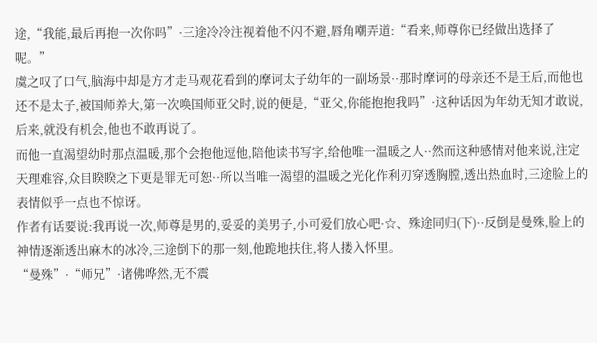途,“我能,最后再抱一次你吗”·三途冷冷注视着他不闪不避,唇角嘲弄道:“看来,师尊你已经做出选择了呢。”
虞之叹了口气,脑海中却是方才走马观花看到的摩诃太子幼年的一副场景··那时摩诃的母亲还不是王后,而他也还不是太子,被国师养大,第一次唤国师亚父时,说的便是,“亚父,你能抱抱我吗”·这种话因为年幼无知才敢说,后来,就没有机会,他也不敢再说了。
而他一直渴望幼时那点温暖,那个会抱他逗他,陪他读书写字,给他唯一温暖之人··然而这种感情对他来说,注定天理难容,众目睽睽之下更是罪无可恕··所以当唯一渴望的温暖之光化作利刃穿透胸膛,透出热血时,三途脸上的表情似乎一点也不惊讶。
作者有话要说:我再说一次,师尊是男的,妥妥的美男子,小可爱们放心吧·☆、殊途同归(下)··反倒是曼殊,脸上的神情逐渐透出麻木的冰冷,三途倒下的那一刻,他跪地扶住,将人搂入怀里。
“曼殊”·“师兄”·诸佛哗然,无不震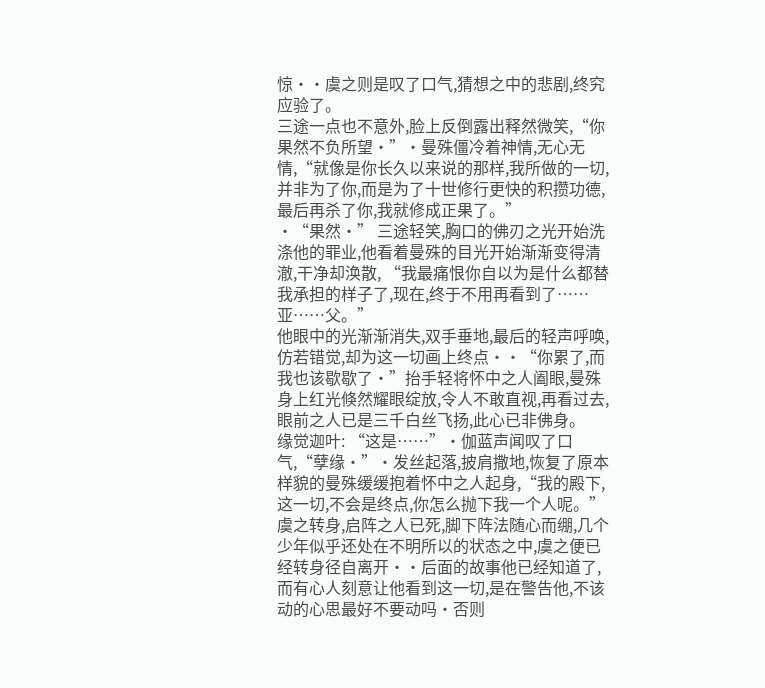惊··虞之则是叹了口气,猜想之中的悲剧,终究应验了。
三途一点也不意外,脸上反倒露出释然微笑,“你果然不负所望·”·曼殊僵冷着神情,无心无情,“就像是你长久以来说的那样,我所做的一切,并非为了你,而是为了十世修行更快的积攒功德,最后再杀了你,我就修成正果了。”
·“果然·” 三途轻笑,胸口的佛刃之光开始洗涤他的罪业,他看着曼殊的目光开始渐渐变得清澈,干净却涣散, “我最痛恨你自以为是什么都替我承担的样子了,现在,终于不用再看到了……亚……父。”
他眼中的光渐渐消失,双手垂地,最后的轻声呼唤,仿若错觉,却为这一切画上终点··“你累了,而我也该歇歇了·”抬手轻将怀中之人阖眼,曼殊身上红光倏然耀眼绽放,令人不敢直视,再看过去,眼前之人已是三千白丝飞扬,此心已非佛身。
缘觉迦叶: “这是……”·伽蓝声闻叹了口气,“孽缘·”·发丝起落,披肩撒地,恢复了原本样貌的曼殊缓缓抱着怀中之人起身,“我的殿下,这一切,不会是终点,你怎么抛下我一个人呢。”
虞之转身,启阵之人已死,脚下阵法随心而绷,几个少年似乎还处在不明所以的状态之中,虞之便已经转身径自离开··后面的故事他已经知道了,而有心人刻意让他看到这一切,是在警告他,不该动的心思最好不要动吗·否则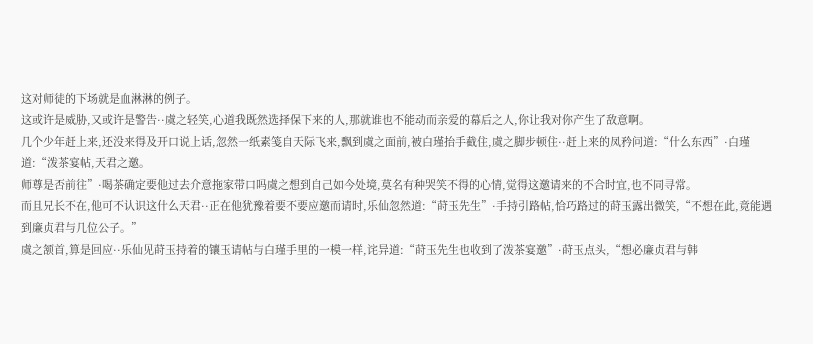这对师徒的下场就是血淋淋的例子。
这或许是威胁,又或许是警告··虞之轻笑,心道我既然选择保下来的人,那就谁也不能动而亲爱的幕后之人,你让我对你产生了敌意啊。
几个少年赶上来,还没来得及开口说上话,忽然一纸素笺自天际飞来,飘到虞之面前,被白瑾抬手截住,虞之脚步顿住··赶上来的凤矜问道:“什么东西”·白瑾道:“泼茶宴帖,天君之邀。
师尊是否前往”·喝茶确定要他过去介意拖家带口吗虞之想到自己如今处境,莫名有种哭笑不得的心情,觉得这邀请来的不合时宜,也不同寻常。
而且兄长不在,他可不认识这什么天君··正在他犹豫着要不要应邀而请时,乐仙忽然道:“莳玉先生”·手持引路帖,恰巧路过的莳玉露出微笑,“不想在此,竟能遇到廉贞君与几位公子。”
虞之颔首,算是回应··乐仙见莳玉持着的镶玉请帖与白瑾手里的一模一样,诧异道:“莳玉先生也收到了泼茶宴邀”·莳玉点头,“想必廉贞君与韩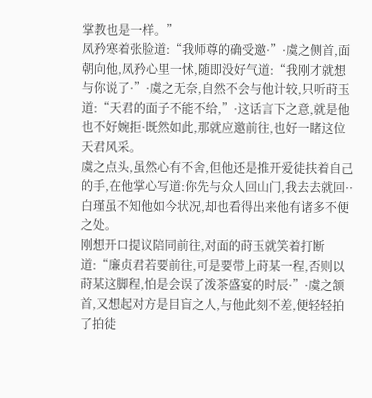掌教也是一样。”
凤矜寒着张脸道:“我师尊的确受邀·”·虞之侧首,面朝向他,凤矜心里一怵,随即没好气道:“我刚才就想与你说了·”·虞之无奈,自然不会与他计较,只听莳玉道:“天君的面子不能不给,”·这话言下之意,就是他也不好婉拒·既然如此,那就应邀前往,也好一睹这位天君风采。
虞之点头,虽然心有不舍,但他还是推开爱徒扶着自己的手,在他掌心写道:你先与众人回山门,我去去就回··白瑾虽不知他如今状况,却也看得出来他有诸多不便之处。
刚想开口提议陪同前往,对面的莳玉就笑着打断道:“廉贞君若要前往,可是要带上莳某一程,否则以莳某这脚程,怕是会误了泼茶盛宴的时辰·”·虞之颔首,又想起对方是目盲之人,与他此刻不差,便轻轻拍了拍徒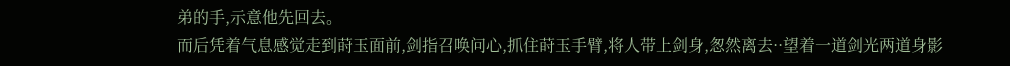弟的手,示意他先回去。
而后凭着气息感觉走到莳玉面前,剑指召唤问心,抓住莳玉手臂,将人带上剑身,怱然离去··望着一道剑光两道身影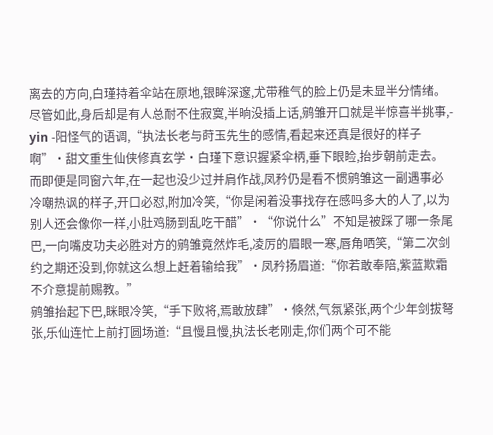离去的方向,白瑾持着伞站在原地,银眸深邃,尤带稚气的脸上仍是未显半分情绪。
尽管如此,身后却是有人总耐不住寂寞,半晌没插上话,鹓雏开口就是半惊喜半挑事,- yin -阳怪气的语调,“执法长老与莳玉先生的感情,看起来还真是很好的样子啊”·甜文重生仙侠修真玄学·白瑾下意识握紧伞柄,垂下眼睑,抬步朝前走去。
而即便是同窗六年,在一起也没少过并肩作战,凤矜仍是看不惯鹓雏这一副遇事必冷嘲热讽的样子,开口必怼,附加冷笑,“你是闲着没事找存在感吗多大的人了,以为别人还会像你一样,小肚鸡肠到乱吃干醋”·“你说什么”不知是被踩了哪一条尾巴,一向嘴皮功夫必胜对方的鹓雏竟然炸毛,凌厉的眉眼一寒,唇角哂笑,“第二次剑约之期还没到,你就这么想上赶着输给我”·凤矜扬眉道:“你若敢奉陪,紫蓝欺霜不介意提前赐教。”
鹓雏抬起下巴,眯眼冷笑,“手下败将,焉敢放肆”·倏然,气氛紧张,两个少年剑拔弩张,乐仙连忙上前打圆场道:“且慢且慢,执法长老刚走,你们两个可不能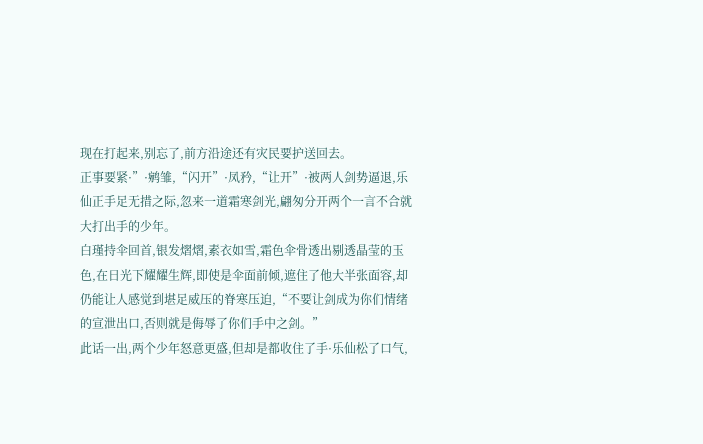现在打起来,别忘了,前方沿途还有灾民要护送回去。
正事要紧·”·鹓雏,“闪开”·凤矜,“让开”·被两人剑势逼退,乐仙正手足无措之际,忽来一道霜寒剑光,翩匆分开两个一言不合就大打出手的少年。
白瑾持伞回首,银发熠熠,素衣如雪,霜色伞骨透出剔透晶莹的玉色,在日光下耀耀生辉,即使是伞面前倾,遮住了他大半张面容,却仍能让人感觉到堪足威压的脊寒压迫,“不要让剑成为你们情绪的宣泄出口,否则就是侮辱了你们手中之剑。”
此话一出,两个少年怒意更盛,但却是都收住了手·乐仙松了口气,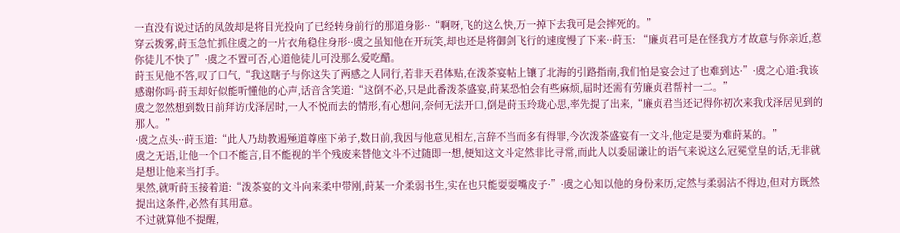一直没有说过话的凤敛却是将目光投向了已经转身前行的那道身影··“啊呀,飞的这么快,万一掉下去我可是会摔死的。”
穿云拨雾,莳玉急忙抓住虞之的一片衣角稳住身形··虞之虽知他在开玩笑,却也还是将御剑飞行的速度慢了下来··莳玉: “廉贞君可是在怪我方才故意与你亲近,惹你徒儿不快了”·虞之不置可否,心道他徒儿可没那么爱吃醋。
莳玉见他不答,叹了口气,“我这瞎子与你这失了两感之人同行,若非天君体贴,在泼茶宴帖上镶了北海的引路指南,我们怕是宴会过了也难到达·”·虞之心道:我该感谢你吗·莳玉却好似能听懂他的心声,话音含笑道:“这倒不必,只是此番泼茶盛宴,莳某恐怕会有些麻烦,届时还需有劳廉贞君帮衬一二。”
虞之忽然想到数日前拜访戊泽居时,一人不悦而去的情形,有心想问,奈何无法开口,倒是莳玉玲珑心思,率先提了出来,“廉贞君当还记得你初次来我戊泽居见到的那人。”
·虞之点头··莳玉道:“此人乃劫教遏殛道尊座下弟子,数日前,我因与他意见相左,言辞不当而多有得罪,今次泼茶盛宴有一文斗,他定是要为难莳某的。”
虞之无语,让他一个口不能言,目不能视的半个残废来替他文斗不过随即一想,便知这文斗定然非比寻常,而此人以委屈谦让的语气来说这么冠冕堂皇的话,无非就是想让他来当打手。
果然,就听莳玉接着道:“泼茶宴的文斗向来柔中带刚,莳某一介柔弱书生,实在也只能耍耍嘴皮子·”·虞之心知以他的身份来历,定然与柔弱沾不得边,但对方既然提出这条件,必然有其用意。
不过就算他不提醒,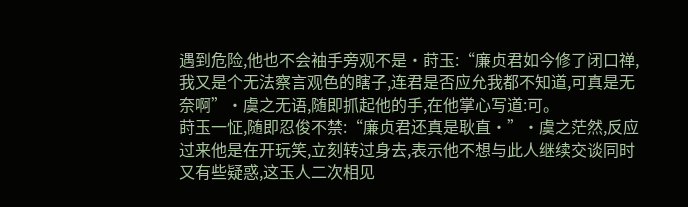遇到危险,他也不会袖手旁观不是·莳玉:“廉贞君如今修了闭口禅,我又是个无法察言观色的瞎子,连君是否应允我都不知道,可真是无奈啊”·虞之无语,随即抓起他的手,在他掌心写道:可。
莳玉一怔,随即忍俊不禁:“廉贞君还真是耿直·”·虞之茫然,反应过来他是在开玩笑,立刻转过身去,表示他不想与此人继续交谈同时又有些疑惑,这玉人二次相见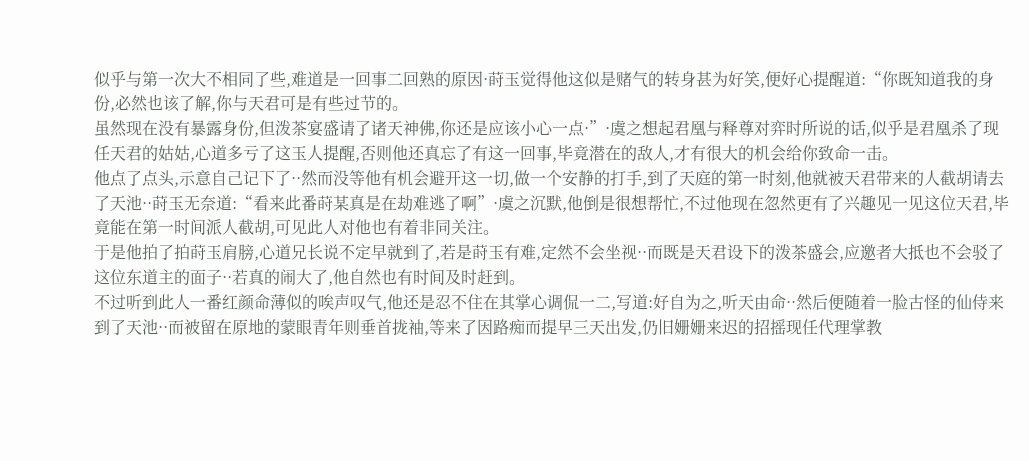似乎与第一次大不相同了些,难道是一回事二回熟的原因·莳玉觉得他这似是赌气的转身甚为好笑,便好心提醒道:“你既知道我的身份,必然也该了解,你与天君可是有些过节的。
虽然现在没有暴露身份,但泼茶宴盛请了诸天神佛,你还是应该小心一点·”·虞之想起君凰与释尊对弈时所说的话,似乎是君凰杀了现任天君的姑姑,心道多亏了这玉人提醒,否则他还真忘了有这一回事,毕竟潜在的敌人,才有很大的机会给你致命一击。
他点了点头,示意自己记下了··然而没等他有机会避开这一切,做一个安静的打手,到了天庭的第一时刻,他就被天君带来的人截胡请去了天池··莳玉无奈道:“看来此番莳某真是在劫难逃了啊”·虞之沉默,他倒是很想帮忙,不过他现在忽然更有了兴趣见一见这位天君,毕竟能在第一时间派人截胡,可见此人对他也有着非同关注。
于是他拍了拍莳玉肩膀,心道兄长说不定早就到了,若是莳玉有难,定然不会坐视··而既是天君设下的泼茶盛会,应邀者大抵也不会驳了这位东道主的面子··若真的闹大了,他自然也有时间及时赶到。
不过听到此人一番红颜命薄似的唉声叹气,他还是忍不住在其掌心调侃一二,写道:好自为之,听天由命··然后便随着一脸古怪的仙侍来到了天池··而被留在原地的蒙眼青年则垂首拢袖,等来了因路痴而提早三天出发,仍旧姗姗来迟的招摇现任代理掌教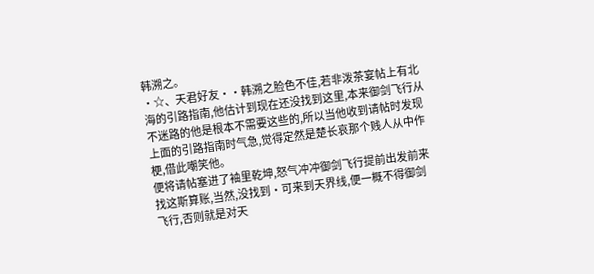韩溯之。
·☆、天君好友··韩溯之脸色不佳,若非泼茶宴帖上有北海的引路指南,他估计到现在还没找到这里,本来御剑飞行从不迷路的他是根本不需要这些的,所以当他收到请帖时发现上面的引路指南时气急,觉得定然是楚长哀那个贱人从中作梗,借此嘲笑他。
便将请帖塞进了袖里乾坤,怒气冲冲御剑飞行提前出发前来找这斯算账,当然,没找到·可来到天界线,便一概不得御剑飞行,否则就是对天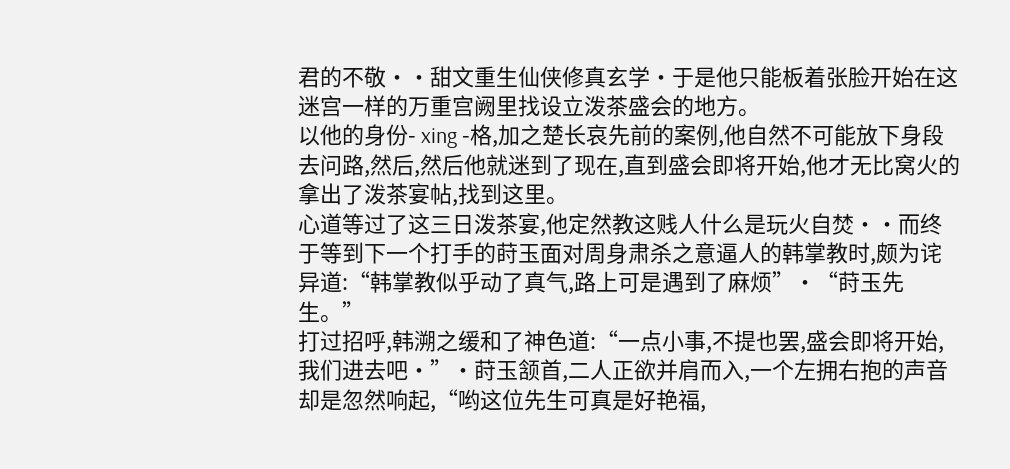君的不敬··甜文重生仙侠修真玄学·于是他只能板着张脸开始在这迷宫一样的万重宫阙里找设立泼茶盛会的地方。
以他的身份- xing -格,加之楚长哀先前的案例,他自然不可能放下身段去问路,然后,然后他就迷到了现在,直到盛会即将开始,他才无比窝火的拿出了泼茶宴帖,找到这里。
心道等过了这三日泼茶宴,他定然教这贱人什么是玩火自焚··而终于等到下一个打手的莳玉面对周身肃杀之意逼人的韩掌教时,颇为诧异道:“韩掌教似乎动了真气,路上可是遇到了麻烦”·“莳玉先生。”
打过招呼,韩溯之缓和了神色道:“一点小事,不提也罢,盛会即将开始,我们进去吧·”·莳玉颔首,二人正欲并肩而入,一个左拥右抱的声音却是忽然响起,“哟这位先生可真是好艳福,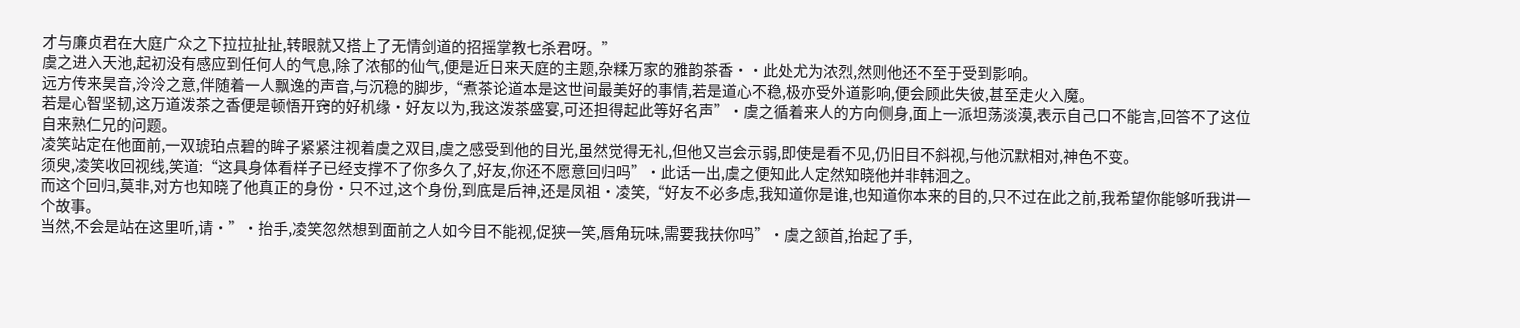才与廉贞君在大庭广众之下拉拉扯扯,转眼就又搭上了无情剑道的招摇掌教七杀君呀。”
虞之进入天池,起初没有感应到任何人的气息,除了浓郁的仙气,便是近日来天庭的主题,杂糅万家的雅韵茶香··此处尤为浓烈,然则他还不至于受到影响。
远方传来昊音,泠泠之意,伴随着一人飘逸的声音,与沉稳的脚步,“煮茶论道本是这世间最美好的事情,若是道心不稳,极亦受外道影响,便会顾此失彼,甚至走火入魔。
若是心智坚韧,这万道泼茶之香便是顿悟开窍的好机缘·好友以为,我这泼茶盛宴,可还担得起此等好名声”·虞之循着来人的方向侧身,面上一派坦荡淡漠,表示自己口不能言,回答不了这位自来熟仁兄的问题。
凌笑站定在他面前,一双琥珀点碧的眸子紧紧注视着虞之双目,虞之感受到他的目光,虽然觉得无礼,但他又岂会示弱,即使是看不见,仍旧目不斜视,与他沉默相对,神色不变。
须臾,凌笑收回视线,笑道:“这具身体看样子已经支撑不了你多久了,好友,你还不愿意回归吗”·此话一出,虞之便知此人定然知晓他并非韩洄之。
而这个回归,莫非,对方也知晓了他真正的身份·只不过,这个身份,到底是后神,还是凤祖·凌笑,“好友不必多虑,我知道你是谁,也知道你本来的目的,只不过在此之前,我希望你能够听我讲一个故事。
当然,不会是站在这里听,请·”·抬手,凌笑忽然想到面前之人如今目不能视,促狭一笑,唇角玩味,需要我扶你吗”·虞之颔首,抬起了手,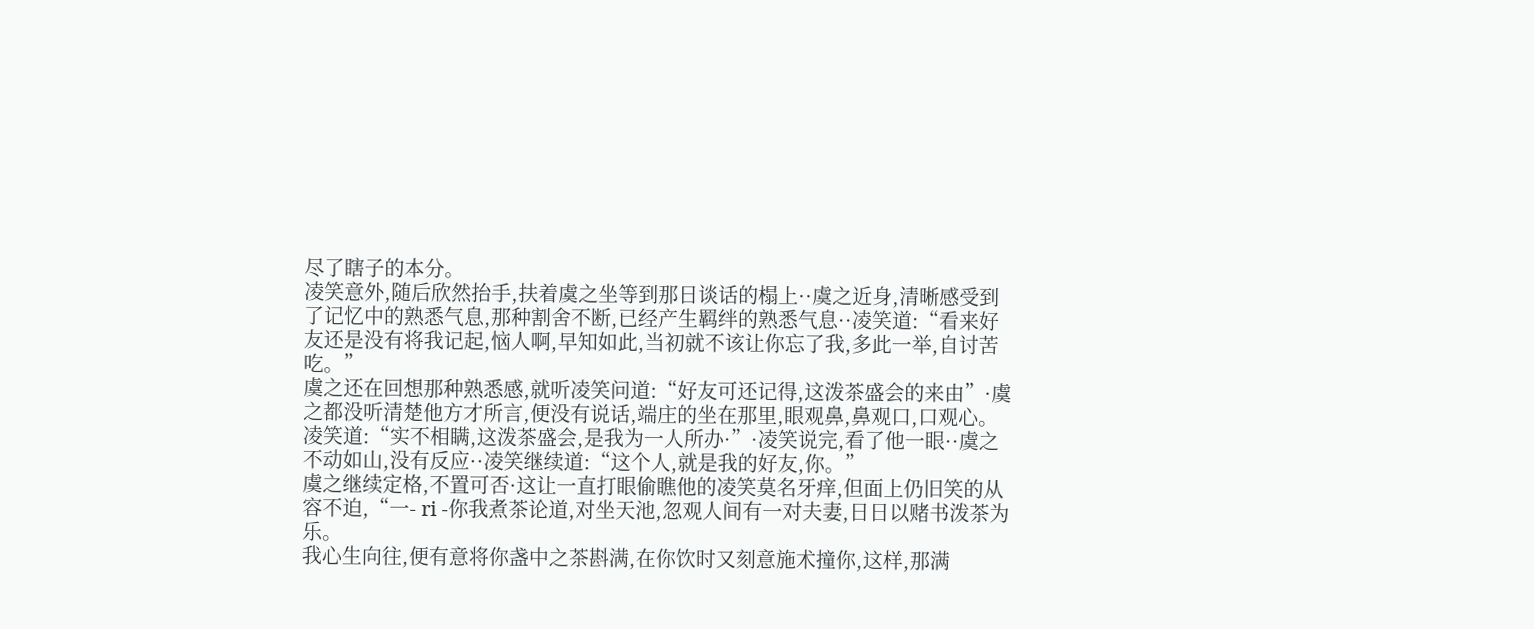尽了瞎子的本分。
凌笑意外,随后欣然抬手,扶着虞之坐等到那日谈话的榻上··虞之近身,清晰感受到了记忆中的熟悉气息,那种割舍不断,已经产生羁绊的熟悉气息··凌笑道:“看来好友还是没有将我记起,恼人啊,早知如此,当初就不该让你忘了我,多此一举,自讨苦吃。”
虞之还在回想那种熟悉感,就听凌笑问道:“好友可还记得,这泼茶盛会的来由”·虞之都没听清楚他方才所言,便没有说话,端庄的坐在那里,眼观鼻,鼻观口,口观心。
凌笑道:“实不相瞒,这泼茶盛会,是我为一人所办·”·凌笑说完,看了他一眼··虞之不动如山,没有反应··凌笑继续道:“这个人,就是我的好友,你。”
虞之继续定格,不置可否·这让一直打眼偷瞧他的凌笑莫名牙痒,但面上仍旧笑的从容不迫,“一- ri -你我煮茶论道,对坐天池,忽观人间有一对夫妻,日日以赌书泼茶为乐。
我心生向往,便有意将你盏中之茶斟满,在你饮时又刻意施术撞你,这样,那满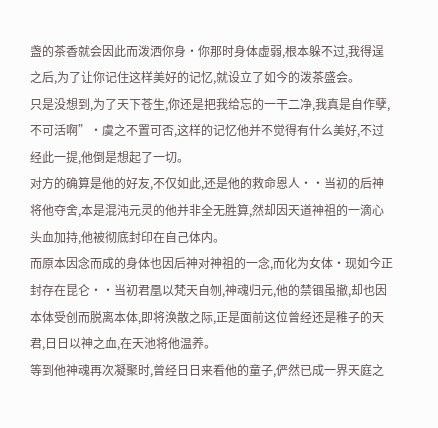盏的茶香就会因此而泼洒你身·你那时身体虚弱,根本躲不过,我得逞之后,为了让你记住这样美好的记忆,就设立了如今的泼茶盛会。
只是没想到,为了天下苍生,你还是把我给忘的一干二净,我真是自作孽,不可活啊”·虞之不置可否,这样的记忆他并不觉得有什么美好,不过经此一提,他倒是想起了一切。
对方的确算是他的好友,不仅如此,还是他的救命恩人··当初的后神将他夺舍,本是混沌元灵的他并非全无胜算,然却因天道神祖的一滴心头血加持,他被彻底封印在自己体内。
而原本因念而成的身体也因后神对神祖的一念,而化为女体·现如今正封存在昆仑··当初君凰以梵天自刎,神魂归元,他的禁锢虽撤,却也因本体受创而脱离本体,即将涣散之际,正是面前这位曾经还是稚子的天君,日日以神之血,在天池将他温养。
等到他神魂再次凝聚时,曾经日日来看他的童子,俨然已成一界天庭之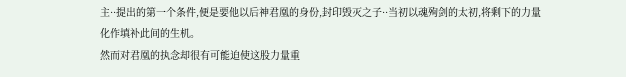主··提出的第一个条件,便是要他以后神君凰的身份,封印毁灭之子··当初以魂殉剑的太初,将剩下的力量化作填补此间的生机。
然而对君凰的执念却很有可能迫使这股力量重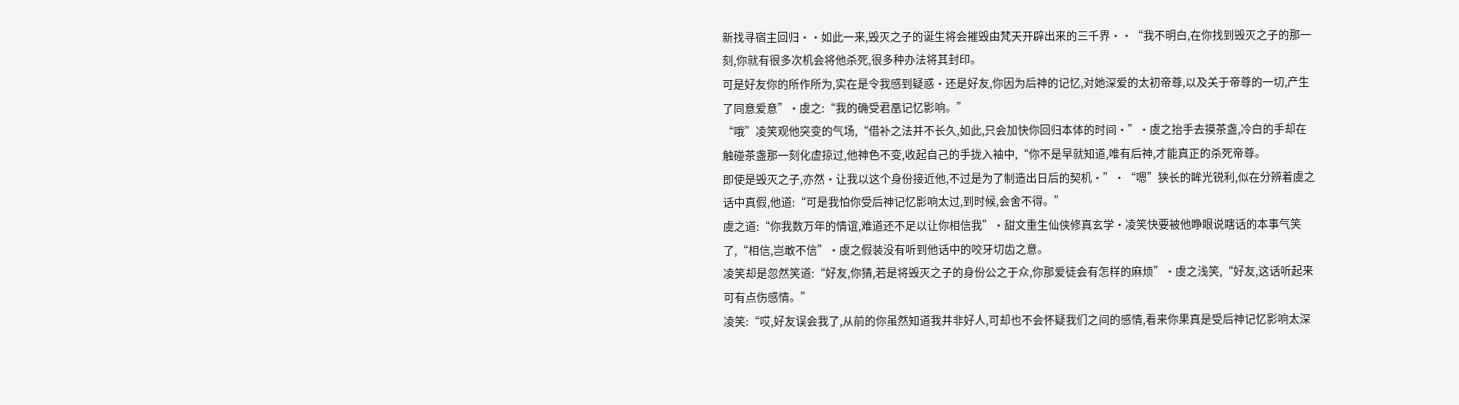新找寻宿主回归··如此一来,毁灭之子的诞生将会摧毁由梵天开辟出来的三千界··“我不明白,在你找到毁灭之子的那一刻,你就有很多次机会将他杀死,很多种办法将其封印。
可是好友你的所作所为,实在是令我感到疑惑·还是好友,你因为后神的记忆,对她深爱的太初帝尊,以及关于帝尊的一切,产生了同意爱意”·虞之:“我的确受君凰记忆影响。”
“哦”凌笑观他突变的气场,“借补之法并不长久,如此,只会加快你回归本体的时间·”·虞之抬手去摸茶盏,冷白的手却在触碰茶盏那一刻化虚掠过,他神色不变,收起自己的手拢入袖中,“你不是早就知道,唯有后神,才能真正的杀死帝尊。
即使是毁灭之子,亦然·让我以这个身份接近他,不过是为了制造出日后的契机·”·“嗯”狭长的眸光锐利,似在分辨着虞之话中真假,他道:“可是我怕你受后神记忆影响太过,到时候,会舍不得。”
虞之道:“你我数万年的情谊,难道还不足以让你相信我”·甜文重生仙侠修真玄学·凌笑快要被他睁眼说瞎话的本事气笑了,“相信,岂敢不信”·虞之假装没有听到他话中的咬牙切齿之意。
凌笑却是忽然笑道:“好友,你猜,若是将毁灭之子的身份公之于众,你那爱徒会有怎样的麻烦”·虞之浅笑,“好友,这话听起来可有点伤感情。”
凌笑:“哎,好友误会我了,从前的你虽然知道我并非好人,可却也不会怀疑我们之间的感情,看来你果真是受后神记忆影响太深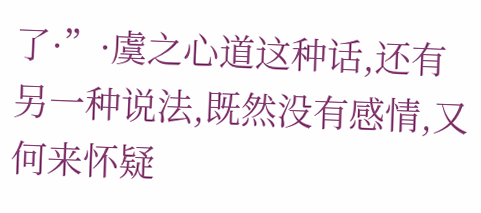了·”·虞之心道这种话,还有另一种说法,既然没有感情,又何来怀疑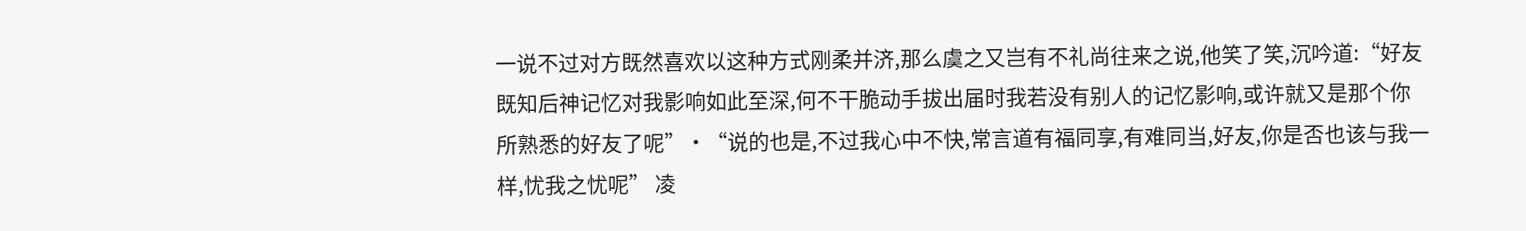一说不过对方既然喜欢以这种方式刚柔并济,那么虞之又岂有不礼尚往来之说,他笑了笑,沉吟道:“好友既知后神记忆对我影响如此至深,何不干脆动手拔出届时我若没有别人的记忆影响,或许就又是那个你所熟悉的好友了呢”·“说的也是,不过我心中不快,常言道有福同享,有难同当,好友,你是否也该与我一样,忧我之忧呢” 凌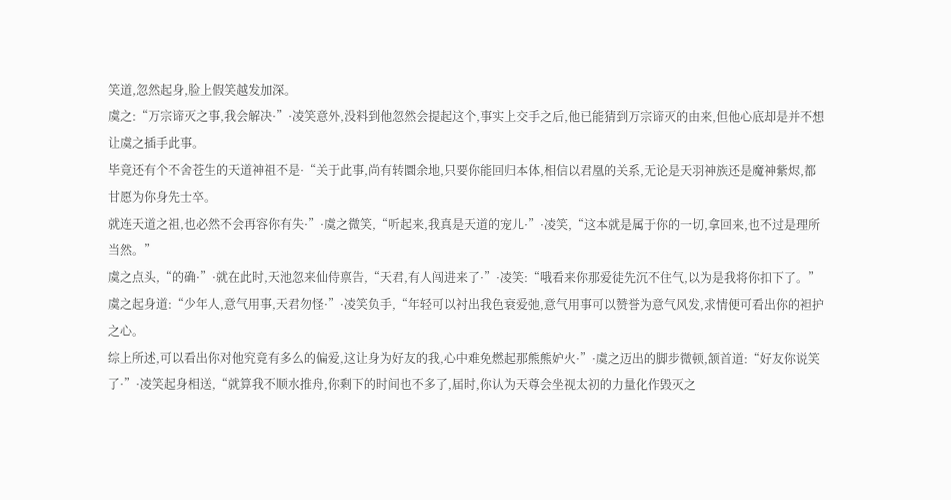笑道,忽然起身,脸上假笑越发加深。
虞之:“万宗谛灭之事,我会解决·”·凌笑意外,没料到他忽然会提起这个,事实上交手之后,他已能猜到万宗谛灭的由来,但他心底却是并不想让虞之插手此事。
毕竟还有个不舍苍生的天道神祖不是·“关于此事,尚有转圜余地,只要你能回归本体,相信以君凰的关系,无论是天羽神族还是魔神紫烬,都甘愿为你身先士卒。
就连天道之祖,也必然不会再容你有失·”·虞之微笑,“听起来,我真是天道的宠儿·”·凌笑,“这本就是属于你的一切,拿回来,也不过是理所当然。”
虞之点头,“的确·”·就在此时,天池忽来仙侍禀告,“天君,有人闯进来了·”·凌笑:“哦看来你那爱徒先沉不住气,以为是我将你扣下了。”
虞之起身道:“少年人,意气用事,天君勿怪·”·凌笑负手,“年轻可以衬出我色衰爱弛,意气用事可以赞誉为意气风发,求情便可看出你的袒护之心。
综上所述,可以看出你对他究竟有多么的偏爱,这让身为好友的我,心中难免燃起那熊熊妒火·”·虞之迈出的脚步微顿,颔首道:“好友你说笑了·”·凌笑起身相送,“就算我不顺水推舟,你剩下的时间也不多了,届时,你认为天尊会坐视太初的力量化作毁灭之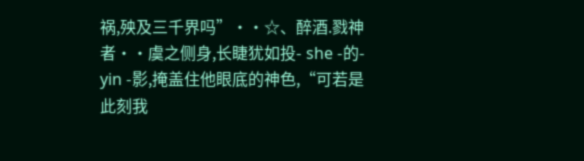祸,殃及三千界吗”··☆、醉酒.戮神者··虞之侧身,长睫犹如投- she -的- yin -影,掩盖住他眼底的神色,“可若是此刻我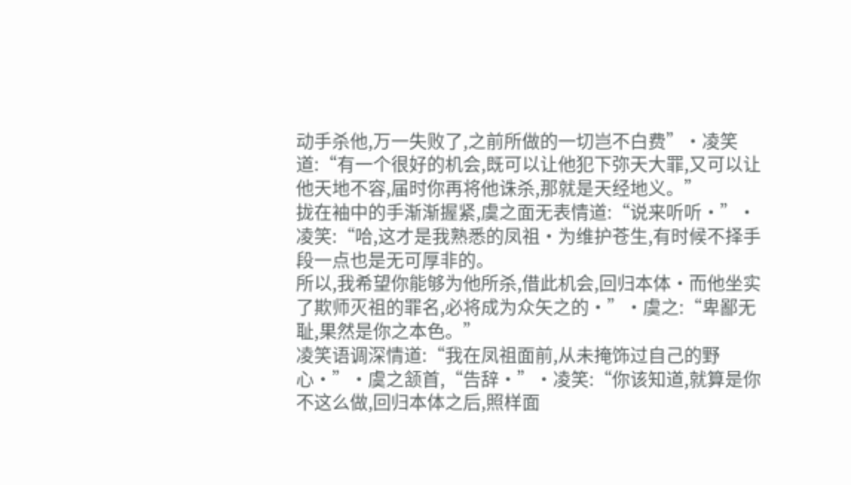动手杀他,万一失败了,之前所做的一切岂不白费”·凌笑道:“有一个很好的机会,既可以让他犯下弥天大罪,又可以让他天地不容,届时你再将他诛杀,那就是天经地义。”
拢在袖中的手渐渐握紧,虞之面无表情道:“说来听听·”·凌笑:“哈,这才是我熟悉的凤祖·为维护苍生,有时候不择手段一点也是无可厚非的。
所以,我希望你能够为他所杀,借此机会,回归本体·而他坐实了欺师灭祖的罪名,必将成为众矢之的·”·虞之:“卑鄙无耻,果然是你之本色。”
凌笑语调深情道:“我在凤祖面前,从未掩饰过自己的野心·”·虞之颔首,“告辞·”·凌笑:“你该知道,就算是你不这么做,回归本体之后,照样面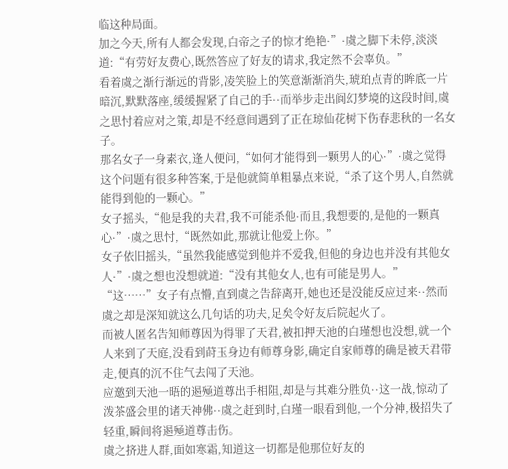临这种局面。
加之今天,所有人都会发现,白帝之子的惊才绝艳·”·虞之脚下未停,淡淡道:“有劳好友费心,既然答应了好友的请求,我定然不会辜负。”
看着虞之渐行渐远的背影,凌笑脸上的笑意渐渐消失,琥珀点青的眸底一片暗沉,默默落座,缓缓握紧了自己的手··而举步走出阆幻梦境的这段时间,虞之思忖着应对之策,却是不经意间遇到了正在琼仙花树下伤春悲秋的一名女子。
那名女子一身素衣,逢人便问,“如何才能得到一颗男人的心·”·虞之觉得这个问题有很多种答案,于是他就简单粗暴点来说,“杀了这个男人,自然就能得到他的一颗心。”
女子摇头,“他是我的夫君,我不可能杀他·而且,我想要的,是他的一颗真心·”·虞之思忖,“既然如此,那就让他爱上你。”
女子依旧摇头,“虽然我能感觉到他并不爱我,但他的身边也并没有其他女人·”·虞之想也没想就道:“没有其他女人,也有可能是男人。”
“这……”女子有点懵,直到虞之告辞离开,她也还是没能反应过来··然而虞之却是深知就这么几句话的功夫,足矣令好友后院起火了。
而被人匿名告知师尊因为得罪了天君,被扣押天池的白瑾想也没想,就一个人来到了天庭,没看到莳玉身边有师尊身影,确定自家师尊的确是被天君带走,便真的沉不住气去闯了天池。
应邀到天池一晤的遏殛道尊出手相阻,却是与其难分胜负··这一战,惊动了泼茶盛会里的诸天神佛··虞之赶到时,白瑾一眼看到他,一个分神,极招失了轻重,瞬间将遏殛道尊击伤。
虞之挤进人群,面如寒霜,知道这一切都是他那位好友的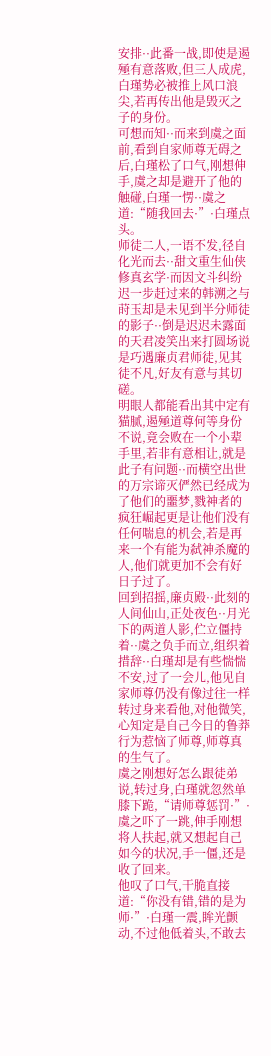安排··此番一战,即使是遏殛有意落败,但三人成虎,白瑾势必被推上风口浪尖,若再传出他是毁灭之子的身份。
可想而知··而来到虞之面前,看到自家师尊无碍之后,白瑾松了口气,刚想伸手,虞之却是避开了他的触碰,白瑾一愣··虞之道:“随我回去·”·白瑾点头。
师徒二人,一语不发,径自化光而去··甜文重生仙侠修真玄学·而因文斗纠纷迟一步赶过来的韩溯之与莳玉却是未见到半分师徒的影子··倒是迟迟未露面的天君凌笑出来打圆场说是巧遇廉贞君师徒,见其徒不凡,好友有意与其切磋。
明眼人都能看出其中定有猫腻,遏殛道尊何等身份不说,竟会败在一个小辈手里,若非有意相让,就是此子有问题··而横空出世的万宗谛灭俨然已经成为了他们的噩梦,戮神者的疯狂崛起更是让他们没有任何喘息的机会,若是再来一个有能为弑神杀魔的人,他们就更加不会有好日子过了。
回到招摇,廉贞殿··此刻的人间仙山,正处夜色··月光下的两道人影,伫立僵持着··虞之负手而立,组织着措辞··白瑾却是有些惴惴不安,过了一会儿,他见自家师尊仍没有像过往一样转过身来看他,对他微笑,心知定是自己今日的鲁莽行为惹恼了师尊,师尊真的生气了。
虞之刚想好怎么跟徒弟说,转过身,白瑾就忽然单膝下跪,“请师尊惩罚·”·虞之吓了一跳,伸手刚想将人扶起,就又想起自己如今的状况,手一僵,还是收了回来。
他叹了口气,干脆直接道:“你没有错,错的是为师·”·白瑾一震,眸光颤动,不过他低着头,不敢去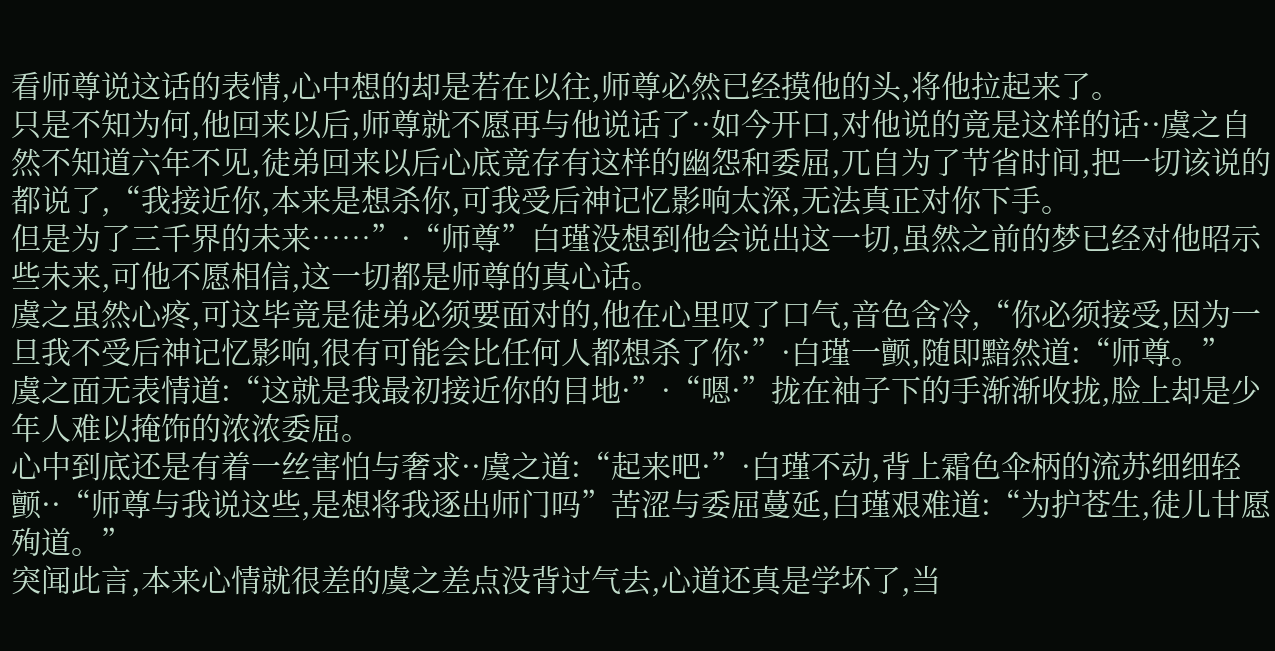看师尊说这话的表情,心中想的却是若在以往,师尊必然已经摸他的头,将他拉起来了。
只是不知为何,他回来以后,师尊就不愿再与他说话了··如今开口,对他说的竟是这样的话··虞之自然不知道六年不见,徒弟回来以后心底竟存有这样的幽怨和委屈,兀自为了节省时间,把一切该说的都说了,“我接近你,本来是想杀你,可我受后神记忆影响太深,无法真正对你下手。
但是为了三千界的未来……”·“师尊”白瑾没想到他会说出这一切,虽然之前的梦已经对他昭示些未来,可他不愿相信,这一切都是师尊的真心话。
虞之虽然心疼,可这毕竟是徒弟必须要面对的,他在心里叹了口气,音色含冷,“你必须接受,因为一旦我不受后神记忆影响,很有可能会比任何人都想杀了你·”·白瑾一颤,随即黯然道:“师尊。”
虞之面无表情道:“这就是我最初接近你的目地·”·“嗯·”拢在袖子下的手渐渐收拢,脸上却是少年人难以掩饰的浓浓委屈。
心中到底还是有着一丝害怕与奢求··虞之道:“起来吧·”·白瑾不动,背上霜色伞柄的流苏细细轻颤··“师尊与我说这些,是想将我逐出师门吗”苦涩与委屈蔓延,白瑾艰难道:“为护苍生,徒儿甘愿殉道。”
突闻此言,本来心情就很差的虞之差点没背过气去,心道还真是学坏了,当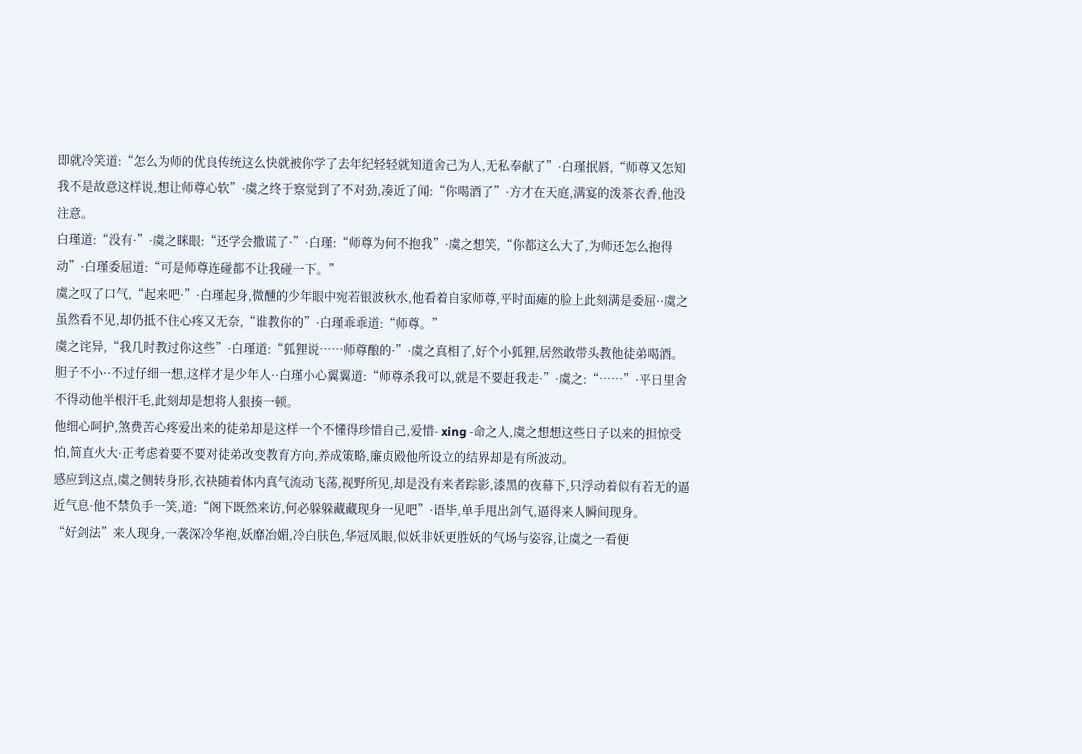即就冷笑道:“怎么为师的优良传统这么快就被你学了去年纪轻轻就知道舍己为人,无私奉献了”·白瑾抿唇,“师尊又怎知我不是故意这样说,想让师尊心软”·虞之终于察觉到了不对劲,凑近了闻:“你喝酒了”·方才在天庭,满宴的泼茶衣香,他没注意。
白瑾道:“没有·”·虞之眯眼:“还学会撒谎了·”·白瑾:“师尊为何不抱我”·虞之想笑,“你都这么大了,为师还怎么抱得动”·白瑾委屈道:“可是师尊连碰都不让我碰一下。”
虞之叹了口气,“起来吧·”·白瑾起身,微醺的少年眼中宛若银波秋水,他看着自家师尊,平时面瘫的脸上此刻满是委屈··虞之虽然看不见,却仍抵不住心疼又无奈,“谁教你的”·白瑾乖乖道:“师尊。”
虞之诧异,“我几时教过你这些”·白瑾道:“狐狸说……师尊酿的·”·虞之真相了,好个小狐狸,居然敢带头教他徒弟喝酒。
胆子不小··不过仔细一想,这样才是少年人··白瑾小心翼翼道:“师尊杀我可以,就是不要赶我走·”·虞之:“……”·平日里舍不得动他半根汗毛,此刻却是想将人狠揍一顿。
他细心呵护,煞费苦心疼爱出来的徒弟却是这样一个不懂得珍惜自己,爱惜- xing -命之人,虞之想想这些日子以来的担惊受怕,简直火大·正考虑着要不要对徒弟改变教育方向,养成策略,廉贞殿他所设立的结界却是有所波动。
感应到这点,虞之侧转身形,衣袂随着体内真气流动飞荡,视野所见,却是没有来者踪影,漆黑的夜幕下,只浮动着似有若无的逼近气息·他不禁负手一笑,道:“阁下既然来访,何必躲躲藏藏现身一见吧”·语毕,单手甩出剑气,逼得来人瞬间现身。
“好剑法”来人现身,一袭深冷华袍,妖靡冶媚,冷白肤色,华冠凤眼,似妖非妖更胜妖的气场与姿容,让虞之一看便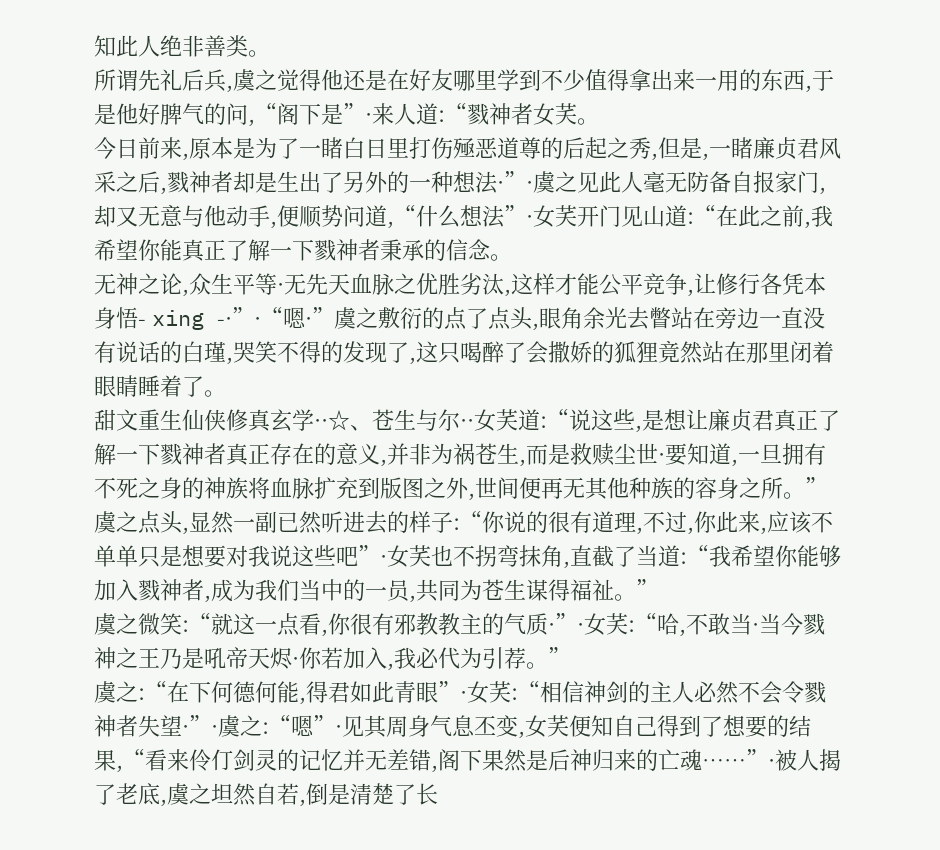知此人绝非善类。
所谓先礼后兵,虞之觉得他还是在好友哪里学到不少值得拿出来一用的东西,于是他好脾气的问,“阁下是”·来人道:“戮神者女芺。
今日前来,原本是为了一睹白日里打伤殛恶道尊的后起之秀,但是,一睹廉贞君风采之后,戮神者却是生出了另外的一种想法·”·虞之见此人毫无防备自报家门,却又无意与他动手,便顺势问道,“什么想法”·女芺开门见山道:“在此之前,我希望你能真正了解一下戮神者秉承的信念。
无神之论,众生平等·无先天血脉之优胜劣汰,这样才能公平竞争,让修行各凭本身悟- xing -·”·“嗯·”虞之敷衍的点了点头,眼角余光去瞥站在旁边一直没有说话的白瑾,哭笑不得的发现了,这只喝醉了会撒娇的狐狸竟然站在那里闭着眼睛睡着了。
甜文重生仙侠修真玄学··☆、苍生与尔··女芺道:“说这些,是想让廉贞君真正了解一下戮神者真正存在的意义,并非为祸苍生,而是救赎尘世·要知道,一旦拥有不死之身的神族将血脉扩充到版图之外,世间便再无其他种族的容身之所。”
虞之点头,显然一副已然听进去的样子:“你说的很有道理,不过,你此来,应该不单单只是想要对我说这些吧”·女芺也不拐弯抹角,直截了当道:“我希望你能够加入戮神者,成为我们当中的一员,共同为苍生谋得福祉。”
虞之微笑:“就这一点看,你很有邪教教主的气质·”·女芺:“哈,不敢当·当今戮神之王乃是吼帝天烬·你若加入,我必代为引荐。”
虞之:“在下何德何能,得君如此青眼”·女芺:“相信神剑的主人必然不会令戮神者失望·”·虞之:“嗯”·见其周身气息丕变,女芺便知自己得到了想要的结果,“看来伶仃剑灵的记忆并无差错,阁下果然是后神归来的亡魂……”·被人揭了老底,虞之坦然自若,倒是清楚了长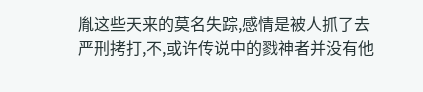胤这些天来的莫名失踪,感情是被人抓了去严刑拷打,不,或许传说中的戮神者并没有他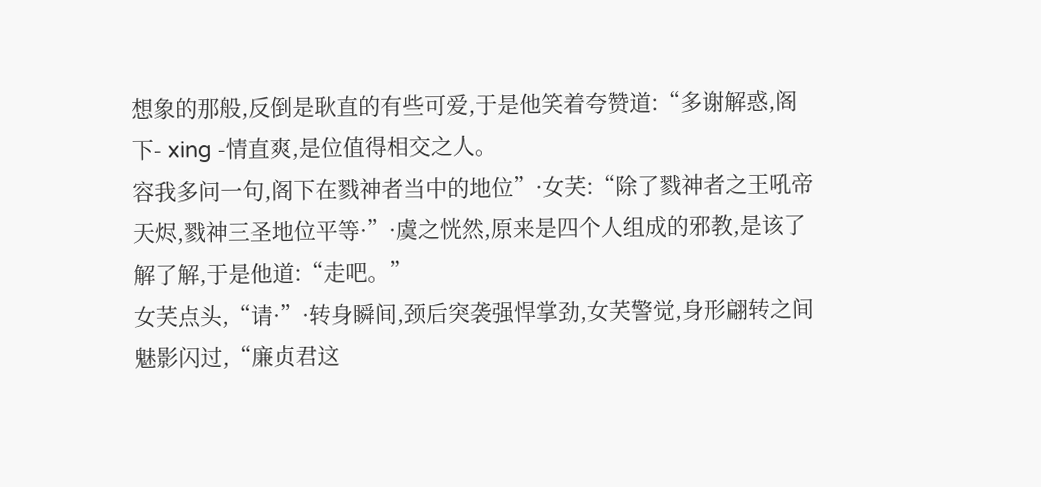想象的那般,反倒是耿直的有些可爱,于是他笑着夸赞道:“多谢解惑,阁下- xing -情直爽,是位值得相交之人。
容我多问一句,阁下在戮神者当中的地位”·女芺:“除了戮神者之王吼帝天烬,戮神三圣地位平等·”·虞之恍然,原来是四个人组成的邪教,是该了解了解,于是他道:“走吧。”
女芺点头,“请·”·转身瞬间,颈后突袭强悍掌劲,女芺警觉,身形翩转之间魅影闪过,“廉贞君这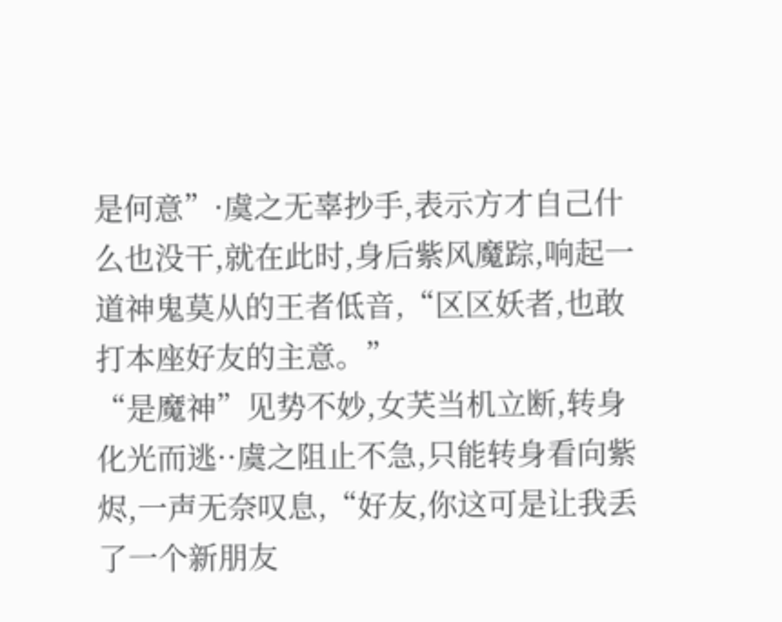是何意”·虞之无辜抄手,表示方才自己什么也没干,就在此时,身后紫风魔踪,响起一道神鬼莫从的王者低音,“区区妖者,也敢打本座好友的主意。”
“是魔神”见势不妙,女芺当机立断,转身化光而逃··虞之阻止不急,只能转身看向紫烬,一声无奈叹息,“好友,你这可是让我丢了一个新朋友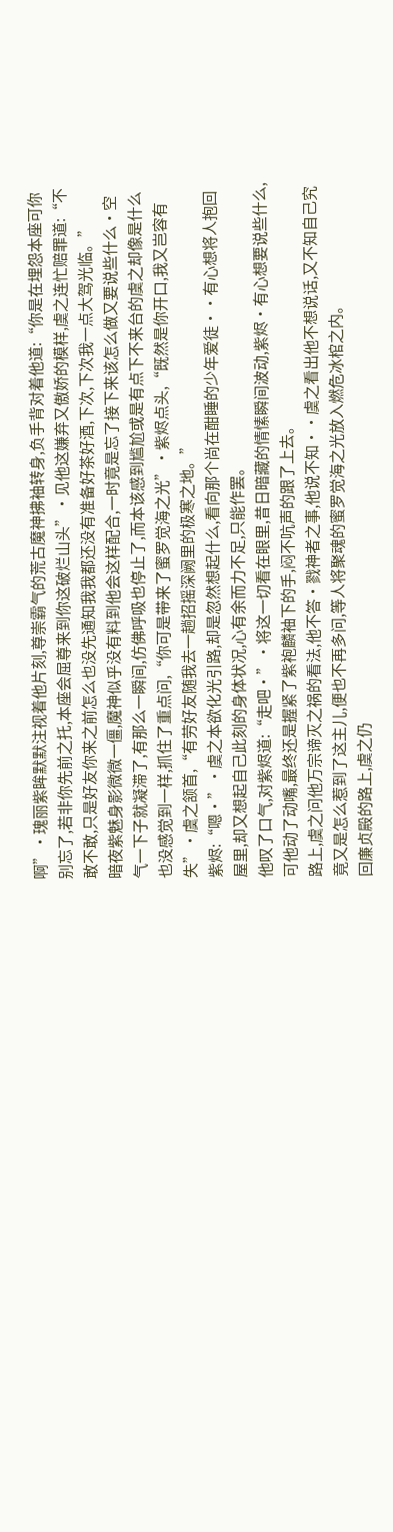啊”·瑰丽紫眸默默注视着他片刻,尊崇霸气的荒古魔神拂袖转身,负手背对着他道:“你是在埋怨本座可你别忘了,若非你先前之托,本座会屈尊来到你这破烂山头”·见他这嫌弃又傲娇的模样,虞之连忙赔罪道:“不敢不敢,只是好友你来之前怎么也没先通知我我都还没有准备好茶好酒,下次,下次我一点大驾光临。”
暗夜紫魅身影微微一僵,魔神似乎没有料到他会这样配合,一时竟是忘了接下来该怎么做又要说些什么·空气一下子就凝滞了,有那么一瞬间,仿佛呼吸也停止了,而本该感到尴尬或是有点下不来台的虞之却像是什么也没感觉到一样,抓住了重点问,“你可是带来了蜜罗觉海之光”·紫烬点头,“既然是你开口,我又岂容有失”·虞之颔首,“有劳好友随我去一趟招摇深阙里的极寒之地。”
紫烬:“嗯·”·虞之本欲化光引路,却是忽然想起什么,看向那个尚在酣睡的少年爱徒··有心想将人抱回屋里,却又想起自己此刻的身体状况,心有余而力不足,只能作罢。
他叹了口气,对紫烬道:“走吧·”·将这一切看在眼里,昔日暗藏的情愫瞬间波动,紫烬·有心想要说些什么,可他动了动嘴,最终还是握紧了紫袍麟袖下的手,闷不吭声的跟了上去。
路上,虞之问他万宗谛灭之祸的看法,他不答·戮神者之事,他说不知··虞之看出他不想说话,又不知自己究竟又是怎么惹到了这主儿,便也不再多问,等人将聚魂的蜜罗觉海之光放入燃危冰棺之内。
回廉贞殿的路上,虞之仍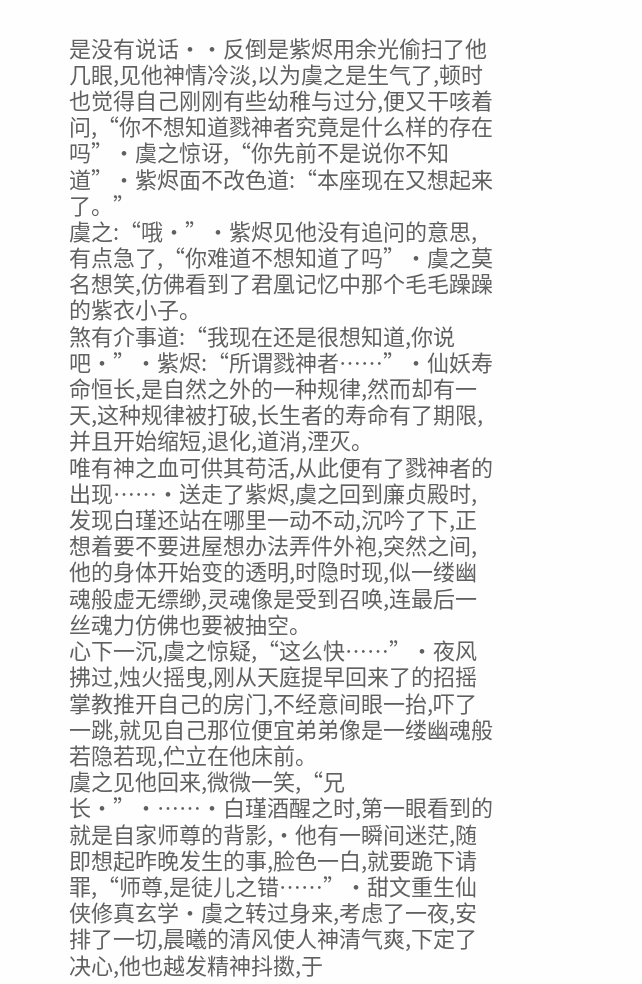是没有说话··反倒是紫烬用余光偷扫了他几眼,见他神情冷淡,以为虞之是生气了,顿时也觉得自己刚刚有些幼稚与过分,便又干咳着问,“你不想知道戮神者究竟是什么样的存在吗”·虞之惊讶,“你先前不是说你不知道”·紫烬面不改色道:“本座现在又想起来了。”
虞之:“哦·”·紫烬见他没有追问的意思,有点急了,“你难道不想知道了吗”·虞之莫名想笑,仿佛看到了君凰记忆中那个毛毛躁躁的紫衣小子。
煞有介事道:“我现在还是很想知道,你说吧·”·紫烬:“所谓戮神者……”·仙妖寿命恒长,是自然之外的一种规律,然而却有一天,这种规律被打破,长生者的寿命有了期限,并且开始缩短,退化,道消,湮灭。
唯有神之血可供其苟活,从此便有了戮神者的出现……·送走了紫烬,虞之回到廉贞殿时,发现白瑾还站在哪里一动不动,沉吟了下,正想着要不要进屋想办法弄件外袍,突然之间,他的身体开始变的透明,时隐时现,似一缕幽魂般虚无缥缈,灵魂像是受到召唤,连最后一丝魂力仿佛也要被抽空。
心下一沉,虞之惊疑,“这么快……”·夜风拂过,烛火摇曳,刚从天庭提早回来了的招摇掌教推开自己的房门,不经意间眼一抬,吓了一跳,就见自己那位便宜弟弟像是一缕幽魂般若隐若现,伫立在他床前。
虞之见他回来,微微一笑,“兄长·”·……·白瑾酒醒之时,第一眼看到的就是自家师尊的背影,·他有一瞬间迷茫,随即想起昨晚发生的事,脸色一白,就要跪下请罪,“师尊,是徒儿之错……”·甜文重生仙侠修真玄学·虞之转过身来,考虑了一夜,安排了一切,晨曦的清风使人神清气爽,下定了决心,他也越发精神抖擞,于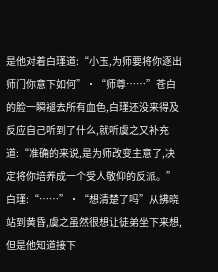是他对着白瑾道:“小玉,为师要将你逐出师门你意下如何”·“师尊……”苍白的脸一瞬褪去所有血色,白瑾还没来得及反应自己听到了什么,就听虞之又补充道:“准确的来说,是为师改变主意了,决定将你培养成一个受人敬仰的反派。”
白瑾:“……”·“想清楚了吗”从拂晓站到黄昏,虞之虽然很想让徒弟坐下来想,但是他知道接下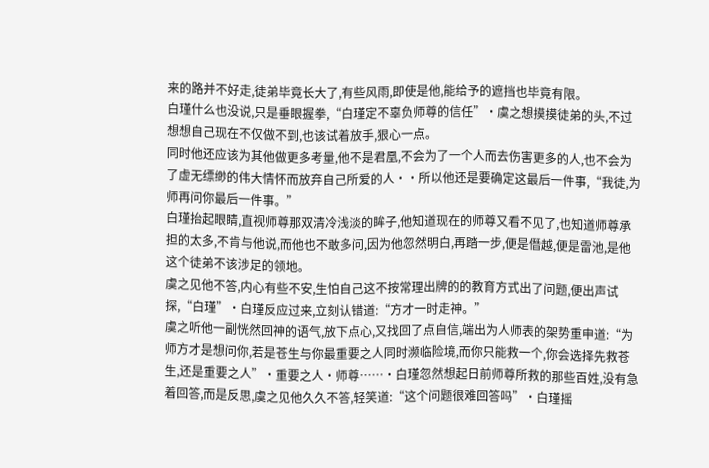来的路并不好走,徒弟毕竟长大了,有些风雨,即使是他,能给予的遮挡也毕竟有限。
白瑾什么也没说,只是垂眼握拳,“白瑾定不辜负师尊的信任”·虞之想摸摸徒弟的头,不过想想自己现在不仅做不到,也该试着放手,狠心一点。
同时他还应该为其他做更多考量,他不是君凰,不会为了一个人而去伤害更多的人,也不会为了虚无缥缈的伟大情怀而放弃自己所爱的人··所以他还是要确定这最后一件事,“我徒,为师再问你最后一件事。”
白瑾抬起眼睛,直视师尊那双清冷浅淡的眸子,他知道现在的师尊又看不见了,也知道师尊承担的太多,不肯与他说,而他也不敢多问,因为他忽然明白,再踏一步,便是僭越,便是雷池,是他这个徒弟不该涉足的领地。
虞之见他不答,内心有些不安,生怕自己这不按常理出牌的的教育方式出了问题,便出声试探,“白瑾”·白瑾反应过来,立刻认错道:“方才一时走神。”
虞之听他一副恍然回神的语气,放下点心,又找回了点自信,端出为人师表的架势重申道:“为师方才是想问你,若是苍生与你最重要之人同时濒临险境,而你只能救一个,你会选择先救苍生,还是重要之人”·重要之人·师尊……·白瑾忽然想起日前师尊所救的那些百姓,没有急着回答,而是反思,虞之见他久久不答,轻笑道:“这个问题很难回答吗”·白瑾摇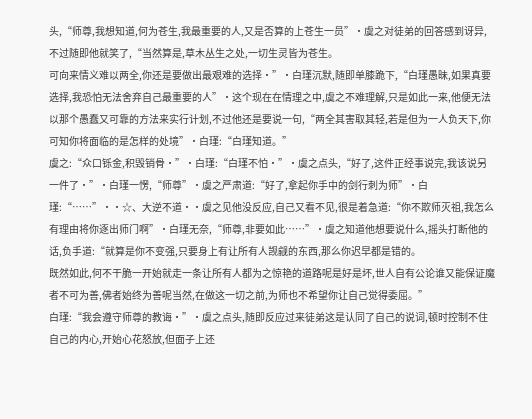头,“师尊,我想知道,何为苍生,我最重要的人,又是否算的上苍生一员”·虞之对徒弟的回答感到讶异,不过随即他就笑了,“当然算是,草木丛生之处,一切生灵皆为苍生。
可向来情义难以两全,你还是要做出最艰难的选择·”·白瑾沉默,随即单膝跪下,“白瑾愚昧,如果真要选择,我恐怕无法舍弃自己最重要的人”·这个现在在情理之中,虞之不难理解,只是如此一来,他便无法以那个愚蠢又可靠的方法来实行计划,不过他还是要说一句,“两全其害取其轻,若是但为一人负天下,你可知你将面临的是怎样的处境”·白瑾:“白瑾知道。”
虞之:“众口铄金,积毁销骨·”·白瑾:“白瑾不怕·”·虞之点头,“好了,这件正经事说完,我该说另一件了·”·白瑾一愣,“师尊”·虞之严肃道:“好了,拿起你手中的剑行刺为师”·白瑾:“……”··☆、大逆不道··虞之见他没反应,自己又看不见,很是着急道:“你不欺师灭祖,我怎么有理由将你逐出师门啊”·白瑾无奈,“师尊,非要如此……”·虞之知道他想要说什么,摇头打断他的话,负手道:“就算是你不变强,只要身上有让所有人觊觎的东西,那么你迟早都是错的。
既然如此,何不干脆一开始就走一条让所有人都为之惊艳的道路呢是好是坏,世人自有公论谁又能保证魔者不可为善,佛者始终为善呢当然,在做这一切之前,为师也不希望你让自己觉得委屈。”
白瑾:“我会遵守师尊的教诲·”·虞之点头,随即反应过来徒弟这是认同了自己的说词,顿时控制不住自己的内心,开始心花怒放,但面子上还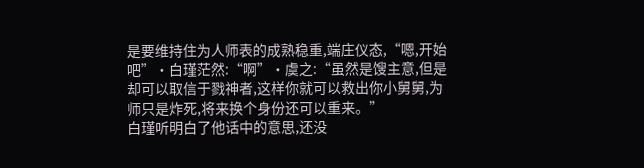是要维持住为人师表的成熟稳重,端庄仪态,“嗯,开始吧”·白瑾茫然:“啊”·虞之:“虽然是馊主意,但是却可以取信于戮神者,这样你就可以救出你小舅舅,为师只是炸死,将来换个身份还可以重来。”
白瑾听明白了他话中的意思,还没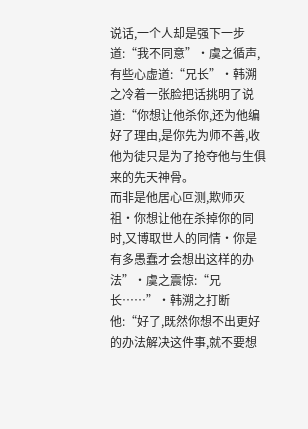说话,一个人却是强下一步道:“我不同意”·虞之循声,有些心虚道:“兄长”·韩溯之冷着一张脸把话挑明了说道:“你想让他杀你,还为他编好了理由,是你先为师不善,收他为徒只是为了抢夺他与生俱来的先天神骨。
而非是他居心叵测,欺师灭祖·你想让他在杀掉你的同时,又博取世人的同情·你是有多愚蠢才会想出这样的办法”·虞之震惊:“兄长……”·韩溯之打断他:“好了,既然你想不出更好的办法解决这件事,就不要想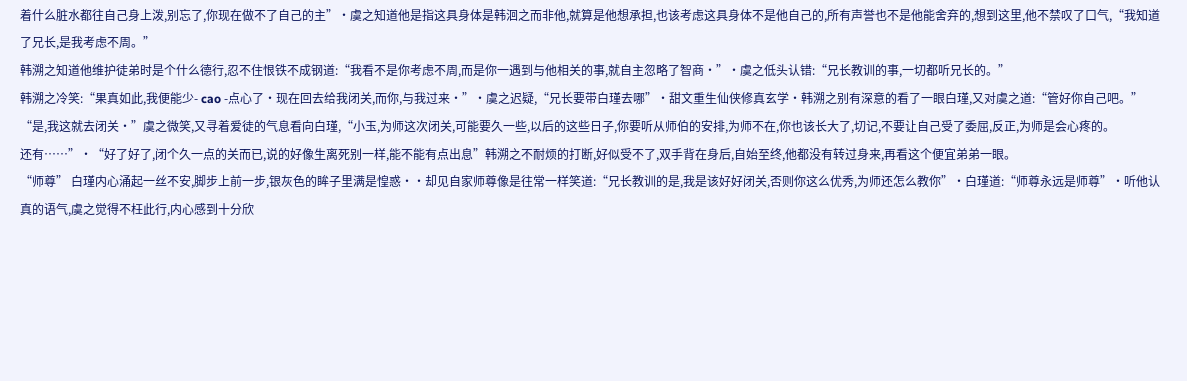着什么脏水都往自己身上泼,别忘了,你现在做不了自己的主”·虞之知道他是指这具身体是韩洄之而非他,就算是他想承担,也该考虑这具身体不是他自己的,所有声誉也不是他能舍弃的,想到这里,他不禁叹了口气,“我知道了兄长,是我考虑不周。”
韩溯之知道他维护徒弟时是个什么德行,忍不住恨铁不成钢道:“我看不是你考虑不周,而是你一遇到与他相关的事,就自主忽略了智商·”·虞之低头认错:“兄长教训的事,一切都听兄长的。”
韩溯之冷笑:“果真如此,我便能少- cao -点心了·现在回去给我闭关,而你,与我过来·”·虞之迟疑,“兄长要带白瑾去哪”·甜文重生仙侠修真玄学·韩溯之别有深意的看了一眼白瑾,又对虞之道:“管好你自己吧。”
“是,我这就去闭关·”虞之微笑,又寻着爱徒的气息看向白瑾,“小玉,为师这次闭关,可能要久一些,以后的这些日子,你要听从师伯的安排,为师不在,你也该长大了,切记,不要让自己受了委屈,反正,为师是会心疼的。
还有……”·“好了好了,闭个久一点的关而已,说的好像生离死别一样,能不能有点出息”韩溯之不耐烦的打断,好似受不了,双手背在身后,自始至终,他都没有转过身来,再看这个便宜弟弟一眼。
“师尊” 白瑾内心涌起一丝不安,脚步上前一步,银灰色的眸子里满是惶惑··却见自家师尊像是往常一样笑道:“兄长教训的是,我是该好好闭关,否则你这么优秀,为师还怎么教你”·白瑾道:“师尊永远是师尊”·听他认真的语气,虞之觉得不枉此行,内心感到十分欣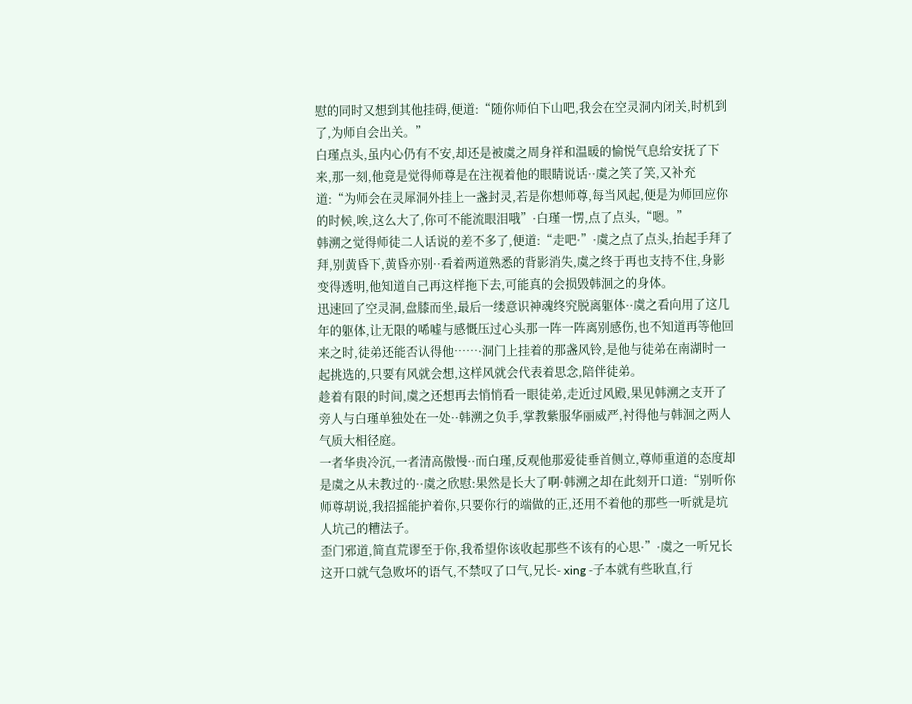慰的同时又想到其他挂碍,便道:“随你师伯下山吧,我会在空灵洞内闭关,时机到了,为师自会出关。”
白瑾点头,虽内心仍有不安,却还是被虞之周身祥和温暖的愉悦气息给安抚了下来,那一刻,他竟是觉得师尊是在注视着他的眼睛说话··虞之笑了笑,又补充道:“为师会在灵犀洞外挂上一盏封灵,若是你想师尊,每当风起,便是为师回应你的时候,唉,这么大了,你可不能流眼泪哦”·白瑾一愣,点了点头,“嗯。”
韩溯之觉得师徒二人话说的差不多了,便道:“走吧·”·虞之点了点头,抬起手拜了拜,别黄昏下,黄昏亦别··看着两道熟悉的背影消失,虞之终于再也支持不住,身影变得透明,他知道自己再这样拖下去,可能真的会损毁韩洄之的身体。
迅速回了空灵洞,盘膝而坐,最后一缕意识神魂终究脱离躯体··虞之看向用了这几年的躯体,让无限的唏嘘与感慨压过心头那一阵一阵离别感伤,也不知道再等他回来之时,徒弟还能否认得他……·洞门上挂着的那盏风铃,是他与徒弟在南湖时一起挑选的,只要有风就会想,这样风就会代表着思念,陪伴徒弟。
趁着有限的时间,虞之还想再去悄悄看一眼徒弟,走近过风殿,果见韩溯之支开了旁人与白瑾单独处在一处··韩溯之负手,掌教紫服华丽威严,衬得他与韩洄之两人气质大相径庭。
一者华贵冷沉,一者清高傲慢··而白瑾,反观他那爱徒垂首侧立,尊师重道的态度却是虞之从未教过的··虞之欣慰:果然是长大了啊·韩溯之却在此刻开口道:“别听你师尊胡说,我招摇能护着你,只要你行的端做的正,还用不着他的那些一听就是坑人坑己的糟法子。
歪门邪道,简直荒谬至于你,我希望你该收起那些不该有的心思·”·虞之一听兄长这开口就气急败坏的语气,不禁叹了口气,兄长- xing -子本就有些耿直,行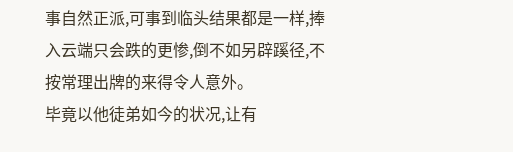事自然正派,可事到临头结果都是一样,捧入云端只会跌的更惨,倒不如另辟蹊径,不按常理出牌的来得令人意外。
毕竟以他徒弟如今的状况,让有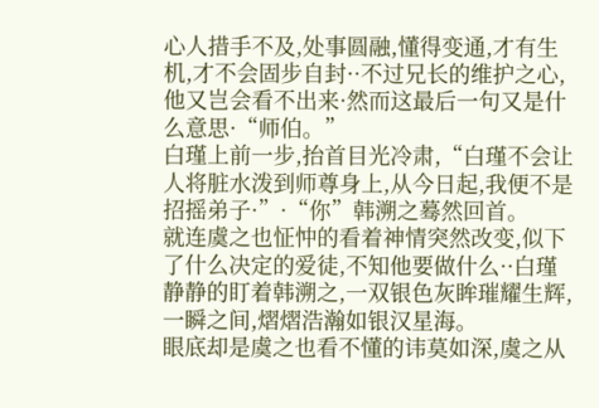心人措手不及,处事圆融,懂得变通,才有生机,才不会固步自封··不过兄长的维护之心,他又岂会看不出来·然而这最后一句又是什么意思·“师伯。”
白瑾上前一步,抬首目光冷肃,“白瑾不会让人将脏水泼到师尊身上,从今日起,我便不是招摇弟子·”·“你”韩溯之蓦然回首。
就连虞之也怔忡的看着神情突然改变,似下了什么决定的爱徒,不知他要做什么··白瑾静静的盯着韩溯之,一双银色灰眸璀耀生辉,一瞬之间,熠熠浩瀚如银汉星海。
眼底却是虞之也看不懂的讳莫如深,虞之从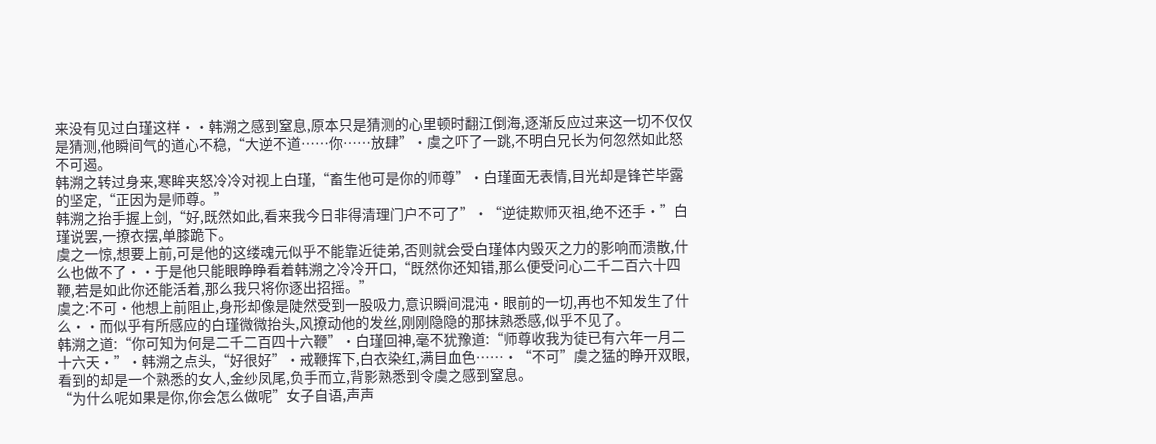来没有见过白瑾这样··韩溯之感到窒息,原本只是猜测的心里顿时翻江倒海,逐渐反应过来这一切不仅仅是猜测,他瞬间气的道心不稳,“大逆不道……你……放肆”·虞之吓了一跳,不明白兄长为何忽然如此怒不可遏。
韩溯之转过身来,寒眸夹怒冷冷对视上白瑾,“畜生他可是你的师尊”·白瑾面无表情,目光却是锋芒毕露的坚定,“正因为是师尊。”
韩溯之抬手握上剑,“好,既然如此,看来我今日非得清理门户不可了”·“逆徒欺师灭祖,绝不还手·”白瑾说罢,一撩衣摆,单膝跪下。
虞之一惊,想要上前,可是他的这缕魂元似乎不能靠近徒弟,否则就会受白瑾体内毁灭之力的影响而溃散,什么也做不了··于是他只能眼睁睁看着韩溯之冷冷开口,“既然你还知错,那么便受问心二千二百六十四鞭,若是如此你还能活着,那么我只将你逐出招摇。”
虞之:不可·他想上前阻止,身形却像是陡然受到一股吸力,意识瞬间混沌·眼前的一切,再也不知发生了什么··而似乎有所感应的白瑾微微抬头,风撩动他的发丝,刚刚隐隐的那抹熟悉感,似乎不见了。
韩溯之道:“你可知为何是二千二百四十六鞭”·白瑾回神,毫不犹豫道:“师尊收我为徒已有六年一月二十六天·”·韩溯之点头,“好很好”·戒鞭挥下,白衣染红,满目血色……·“不可”虞之猛的睁开双眼,看到的却是一个熟悉的女人,金纱凤尾,负手而立,背影熟悉到令虞之感到窒息。
“为什么呢如果是你,你会怎么做呢”女子自语,声声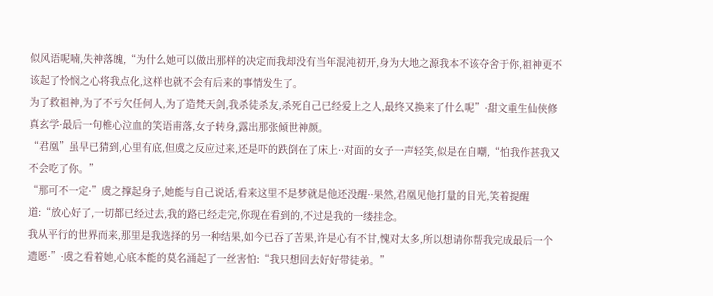似风语呢喃,失神落魄,“为什么她可以做出那样的决定而我却没有当年混沌初开,身为大地之源我本不该夺舍于你,祖神更不该起了怜悯之心将我点化,这样也就不会有后来的事情发生了。
为了救祖神,为了不亏欠任何人,为了造梵天剑,我杀徒杀友,杀死自己已经爱上之人,最终又换来了什么呢”·甜文重生仙侠修真玄学·最后一句椎心泣血的笑语甫落,女子转身,露出那张倾世神颜。
“君凰”虽早已猜到,心里有底,但虞之反应过来,还是吓的跌倒在了床上··对面的女子一声轻笑,似是在自嘲,“怕我作甚我又不会吃了你。”
“那可不一定·”虞之撑起身子,她能与自己说话,看来这里不是梦就是他还没醒··果然,君凰见他打量的目光,笑着提醒道:“放心好了,一切都已经过去,我的路已经走完,你现在看到的,不过是我的一缕挂念。
我从平行的世界而来,那里是我选择的另一种结果,如今已吞了苦果,许是心有不甘,愧对太多,所以想请你帮我完成最后一个遗愿·”·虞之看着她,心底本能的莫名涌起了一丝害怕:“我只想回去好好带徒弟。”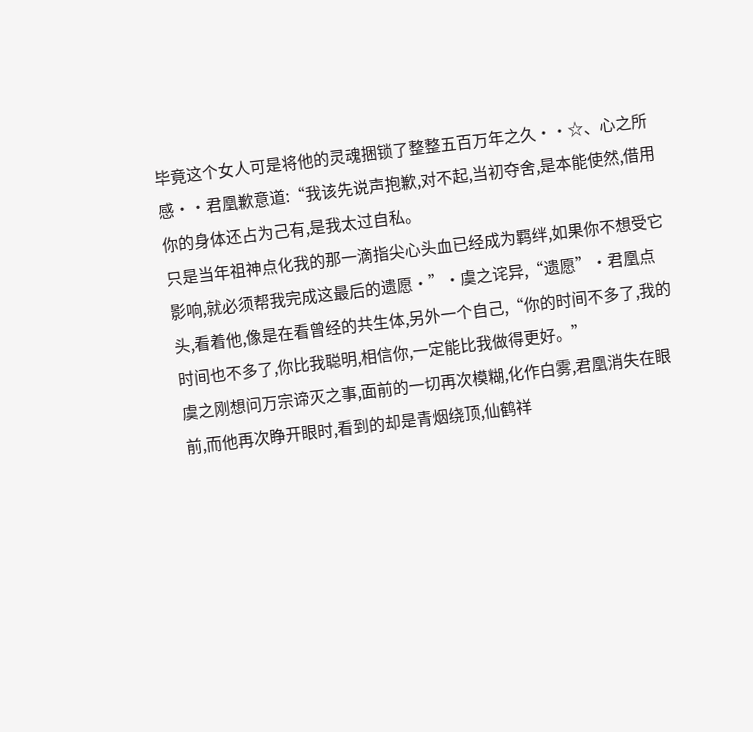毕竟这个女人可是将他的灵魂捆锁了整整五百万年之久··☆、心之所感··君凰歉意道:“我该先说声抱歉,对不起,当初夺舍,是本能使然,借用你的身体还占为己有,是我太过自私。
只是当年祖神点化我的那一滴指尖心头血已经成为羁绊,如果你不想受它影响,就必须帮我完成这最后的遗愿·”·虞之诧异,“遗愿”·君凰点头,看着他,像是在看曾经的共生体,另外一个自己,“你的时间不多了,我的时间也不多了,你比我聪明,相信你,一定能比我做得更好。”
虞之刚想问万宗谛灭之事,面前的一切再次模糊,化作白雾,君凰消失在眼前,而他再次睁开眼时,看到的却是青烟绕顶,仙鹤祥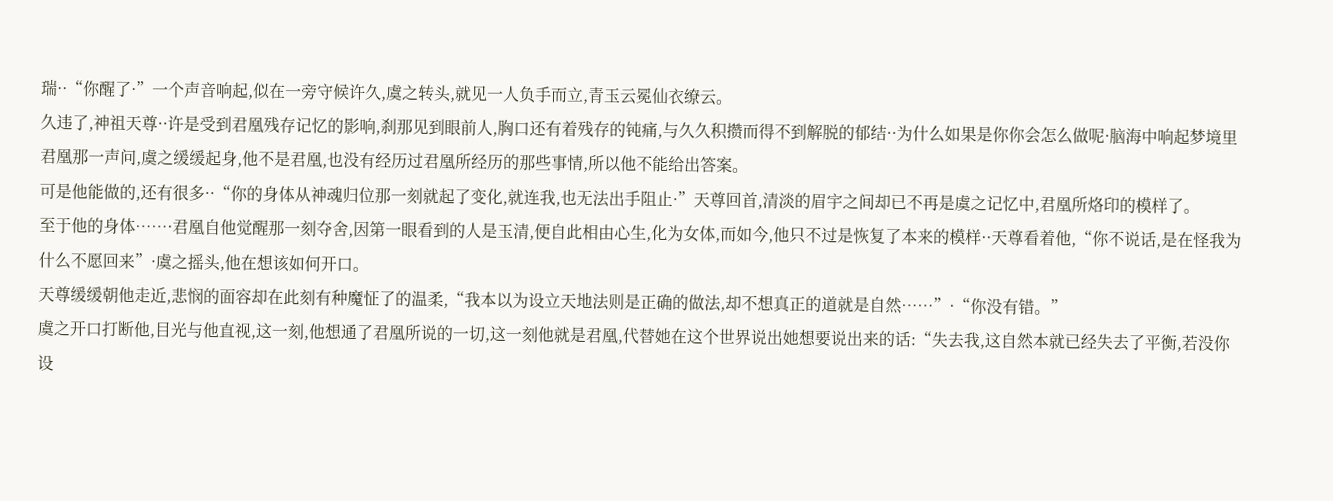瑞··“你醒了·”一个声音响起,似在一旁守候许久,虞之转头,就见一人负手而立,青玉云冕仙衣缭云。
久违了,神祖天尊··许是受到君凰残存记忆的影响,刹那见到眼前人,胸口还有着残存的钝痛,与久久积攒而得不到解脱的郁结··为什么如果是你你会怎么做呢·脑海中响起梦境里君凰那一声问,虞之缓缓起身,他不是君凰,也没有经历过君凰所经历的那些事情,所以他不能给出答案。
可是他能做的,还有很多··“你的身体从神魂归位那一刻就起了变化,就连我,也无法出手阻止·”天尊回首,清淡的眉宇之间却已不再是虞之记忆中,君凰所烙印的模样了。
至于他的身体……·君凰自他觉醒那一刻夺舍,因第一眼看到的人是玉清,便自此相由心生,化为女体,而如今,他只不过是恢复了本来的模样··天尊看着他,“你不说话,是在怪我为什么不愿回来”·虞之摇头,他在想该如何开口。
天尊缓缓朝他走近,悲悯的面容却在此刻有种魔怔了的温柔,“我本以为设立天地法则是正确的做法,却不想真正的道就是自然……”·“你没有错。”
虞之开口打断他,目光与他直视,这一刻,他想通了君凰所说的一切,这一刻他就是君凰,代替她在这个世界说出她想要说出来的话:“失去我,这自然本就已经失去了平衡,若没你设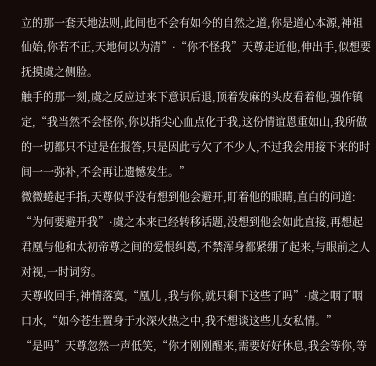立的那一套天地法则,此间也不会有如今的自然之道,你是道心本源,神祖仙始,你若不正,天地何以为清”·“你不怪我”天尊走近他,伸出手,似想要抚摸虞之侧脸。
触手的那一刻,虞之反应过来下意识后退,顶着发麻的头皮看着他,强作镇定,“我当然不会怪你,你以指尖心血点化于我,这份情谊恩重如山,我所做的一切都只不过是在报答,只是因此亏欠了不少人,不过我会用接下来的时间一一弥补,不会再让遗憾发生。”
微微蜷起手指,天尊似乎没有想到他会避开,盯着他的眼睛,直白的问道: “为何要避开我”·虞之本来已经转移话题,没想到他会如此直接,再想起君凰与他和太初帝尊之间的爱恨纠葛,不禁浑身都紧绷了起来,与眼前之人对视,一时词穷。
天尊收回手,神情落寞,“凰儿 ,我与你,就只剩下这些了吗”·虞之咽了咽口水,“如今苍生置身于水深火热之中,我不想谈这些儿女私情。”
“是吗”天尊忽然一声低笑,“你才刚刚醒来,需要好好休息,我会等你,等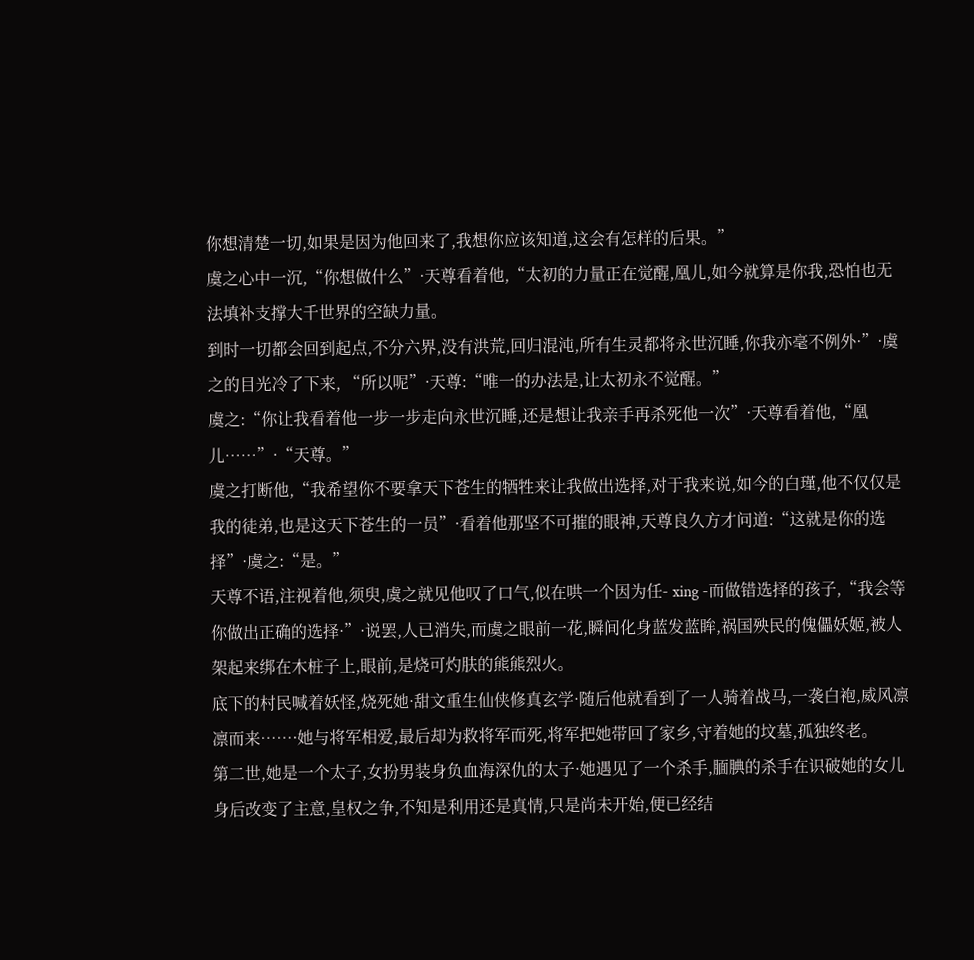你想清楚一切,如果是因为他回来了,我想你应该知道,这会有怎样的后果。”
虞之心中一沉,“你想做什么”·天尊看着他,“太初的力量正在觉醒,凰儿,如今就算是你我,恐怕也无法填补支撑大千世界的空缺力量。
到时一切都会回到起点,不分六界,没有洪荒,回归混沌,所有生灵都将永世沉睡,你我亦毫不例外·”·虞之的目光冷了下来, “所以呢”·天尊:“唯一的办法是,让太初永不觉醒。”
虞之:“你让我看着他一步一步走向永世沉睡,还是想让我亲手再杀死他一次”·天尊看着他,“凰儿……”·“天尊。”
虞之打断他,“我希望你不要拿天下苍生的牺牲来让我做出选择,对于我来说,如今的白瑾,他不仅仅是我的徒弟,也是这天下苍生的一员”·看着他那坚不可摧的眼神,天尊良久方才问道:“这就是你的选择”·虞之:“是。”
天尊不语,注视着他,须臾,虞之就见他叹了口气,似在哄一个因为任- xing -而做错选择的孩子,“我会等你做出正确的选择·”·说罢,人已消失,而虞之眼前一花,瞬间化身蓝发蓝眸,祸国殃民的傀儡妖姬,被人架起来绑在木桩子上,眼前,是烧可灼肤的熊熊烈火。
底下的村民喊着妖怪,烧死她·甜文重生仙侠修真玄学·随后他就看到了一人骑着战马,一袭白袍,威风凛凛而来……·她与将军相爱,最后却为救将军而死,将军把她带回了家乡,守着她的坟墓,孤独终老。
第二世,她是一个太子,女扮男装身负血海深仇的太子·她遇见了一个杀手,腼腆的杀手在识破她的女儿身后改变了主意,皇权之争,不知是利用还是真情,只是尚未开始,便已经结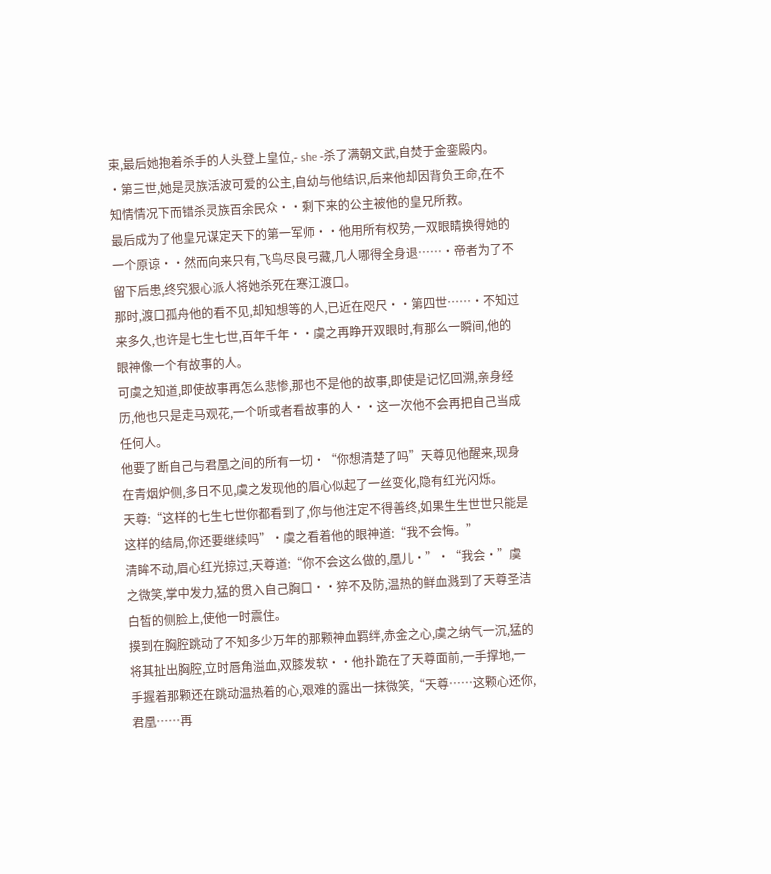束,最后她抱着杀手的人头登上皇位,- she -杀了满朝文武,自焚于金銮殿内。
·第三世,她是灵族活波可爱的公主,自幼与他结识,后来他却因背负王命,在不知情情况下而错杀灵族百余民众··剩下来的公主被他的皇兄所救。
最后成为了他皇兄谋定天下的第一军师··他用所有权势,一双眼睛换得她的一个原谅··然而向来只有,飞鸟尽良弓藏,几人哪得全身退……·帝者为了不留下后患,终究狠心派人将她杀死在寒江渡口。
那时,渡口孤舟他的看不见,却知想等的人,已近在咫尺··第四世……·不知过来多久,也许是七生七世,百年千年··虞之再睁开双眼时,有那么一瞬间,他的眼神像一个有故事的人。
可虞之知道,即使故事再怎么悲惨,那也不是他的故事,即使是记忆回溯,亲身经历,他也只是走马观花,一个听或者看故事的人··这一次他不会再把自己当成任何人。
他要了断自己与君凰之间的所有一切·“你想清楚了吗”天尊见他醒来,现身在青烟炉侧,多日不见,虞之发现他的眉心似起了一丝变化,隐有红光闪烁。
天尊:“这样的七生七世你都看到了,你与他注定不得善终,如果生生世世只能是这样的结局,你还要继续吗”·虞之看着他的眼神道:“我不会悔。”
清眸不动,眉心红光掠过,天尊道:“你不会这么做的,凰儿·”·“我会·”虞之微笑,掌中发力,猛的贯入自己胸口··猝不及防,温热的鲜血溅到了天尊圣洁白皙的侧脸上,使他一时震住。
摸到在胸腔跳动了不知多少万年的那颗神血羁绊,赤金之心,虞之纳气一沉,猛的将其扯出胸腔,立时唇角溢血,双膝发软··他扑跪在了天尊面前,一手撑地,一手握着那颗还在跳动温热着的心,艰难的露出一抹微笑,“天尊……这颗心还你,君凰……再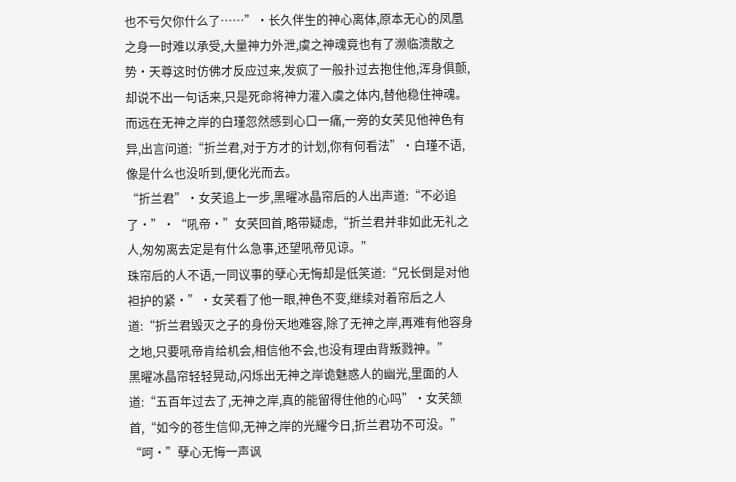也不亏欠你什么了……”·长久伴生的神心离体,原本无心的凤凰之身一时难以承受,大量神力外泄,虞之神魂竟也有了濒临溃散之势·天尊这时仿佛才反应过来,发疯了一般扑过去抱住他,浑身俱颤,却说不出一句话来,只是死命将神力灌入虞之体内,替他稳住神魂。
而远在无神之岸的白瑾忽然感到心口一痛,一旁的女芺见他神色有异,出言问道:“折兰君,对于方才的计划,你有何看法”·白瑾不语,像是什么也没听到,便化光而去。
“折兰君”·女芺追上一步,黑曜冰晶帘后的人出声道:“不必追了·”·“吼帝·”女芺回首,略带疑虑,“折兰君并非如此无礼之人,匆匆离去定是有什么急事,还望吼帝见谅。”
珠帘后的人不语,一同议事的孽心无悔却是低笑道:“兄长倒是对他袒护的紧·”·女芺看了他一眼,神色不变,继续对着帘后之人道:“折兰君毁灭之子的身份天地难容,除了无神之岸,再难有他容身之地,只要吼帝肯给机会,相信他不会,也没有理由背叛戮神。”
黑曜冰晶帘轻轻晃动,闪烁出无神之岸诡魅惑人的幽光,里面的人道:“五百年过去了,无神之岸,真的能留得住他的心吗”·女芺颔首,“如今的苍生信仰,无神之岸的光耀今日,折兰君功不可没。”
“呵·”孽心无悔一声讽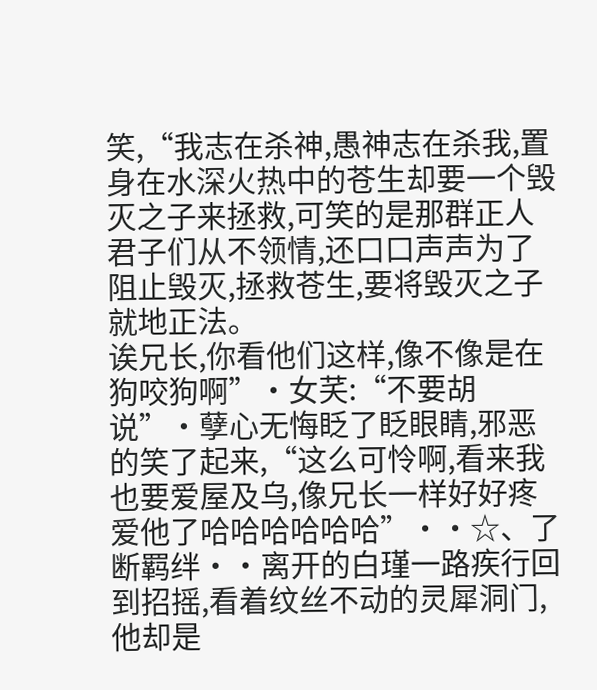笑,“我志在杀神,愚神志在杀我,置身在水深火热中的苍生却要一个毁灭之子来拯救,可笑的是那群正人君子们从不领情,还口口声声为了阻止毁灭,拯救苍生,要将毁灭之子就地正法。
诶兄长,你看他们这样,像不像是在狗咬狗啊”·女芺:“不要胡说”·孽心无悔眨了眨眼睛,邪恶的笑了起来,“这么可怜啊,看来我也要爱屋及乌,像兄长一样好好疼爱他了哈哈哈哈哈哈”··☆、了断羁绊··离开的白瑾一路疾行回到招摇,看着纹丝不动的灵犀洞门,他却是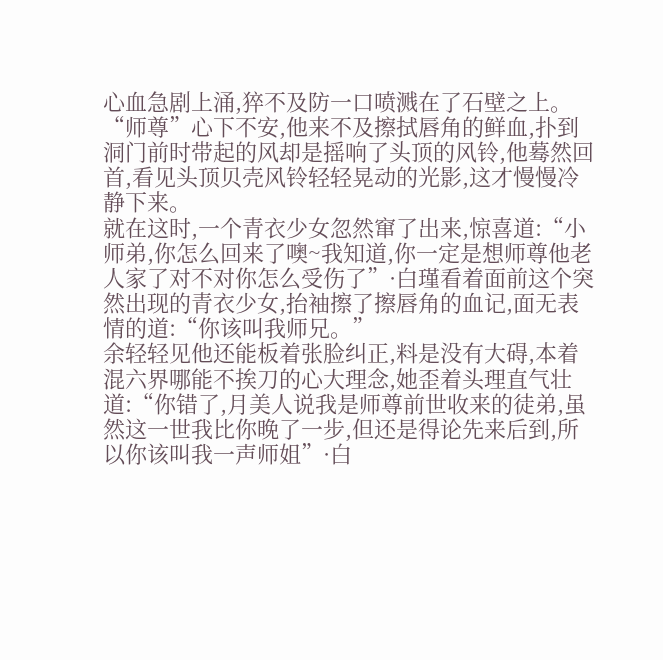心血急剧上涌,猝不及防一口喷溅在了石壁之上。
“师尊”心下不安,他来不及擦拭唇角的鲜血,扑到洞门前时带起的风却是摇响了头顶的风铃,他蓦然回首,看见头顶贝壳风铃轻轻晃动的光影,这才慢慢冷静下来。
就在这时,一个青衣少女忽然窜了出来,惊喜道:“小师弟,你怎么回来了噢~我知道,你一定是想师尊他老人家了对不对你怎么受伤了”·白瑾看着面前这个突然出现的青衣少女,抬袖擦了擦唇角的血记,面无表情的道:“你该叫我师兄。”
余轻轻见他还能板着张脸纠正,料是没有大碍,本着混六界哪能不挨刀的心大理念,她歪着头理直气壮道:“你错了,月美人说我是师尊前世收来的徒弟,虽然这一世我比你晚了一步,但还是得论先来后到,所以你该叫我一声师姐”·白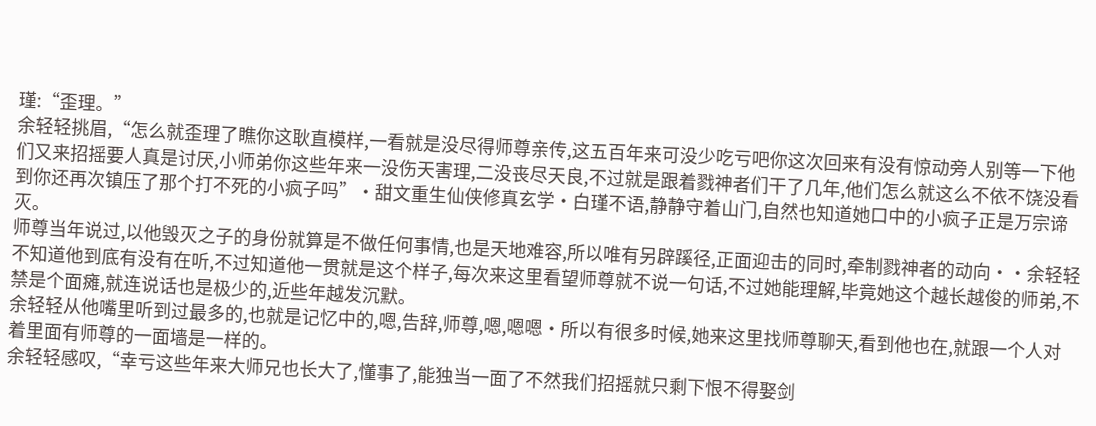瑾:“歪理。”
余轻轻挑眉,“怎么就歪理了瞧你这耿直模样,一看就是没尽得师尊亲传,这五百年来可没少吃亏吧你这次回来有没有惊动旁人别等一下他们又来招摇要人真是讨厌,小师弟你这些年来一没伤天害理,二没丧尽天良,不过就是跟着戮神者们干了几年,他们怎么就这么不依不饶没看到你还再次镇压了那个打不死的小疯子吗”·甜文重生仙侠修真玄学·白瑾不语,静静守着山门,自然也知道她口中的小疯子正是万宗谛灭。
师尊当年说过,以他毁灭之子的身份就算是不做任何事情,也是天地难容,所以唯有另辟蹊径,正面迎击的同时,牵制戮神者的动向··余轻轻不知道他到底有没有在听,不过知道他一贯就是这个样子,每次来这里看望师尊就不说一句话,不过她能理解,毕竟她这个越长越俊的师弟,不禁是个面瘫,就连说话也是极少的,近些年越发沉默。
余轻轻从他嘴里听到过最多的,也就是记忆中的,嗯,告辞,师尊,嗯,嗯嗯·所以有很多时候,她来这里找师尊聊天,看到他也在,就跟一个人对着里面有师尊的一面墙是一样的。
余轻轻感叹,“幸亏这些年来大师兄也长大了,懂事了,能独当一面了不然我们招摇就只剩下恨不得娶剑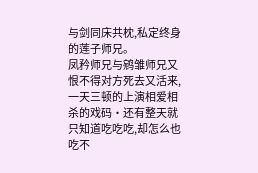与剑同床共枕,私定终身的莲子师兄。
凤矜师兄与鹓雏师兄又恨不得对方死去又活来,一天三顿的上演相爱相杀的戏码·还有整天就只知道吃吃吃,却怎么也吃不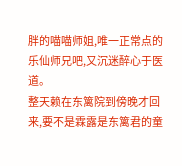胖的喵喵师姐,唯一正常点的乐仙师兄吧,又沉迷醉心于医道。
整天赖在东篱院到傍晚才回来,要不是霖露是东篱君的童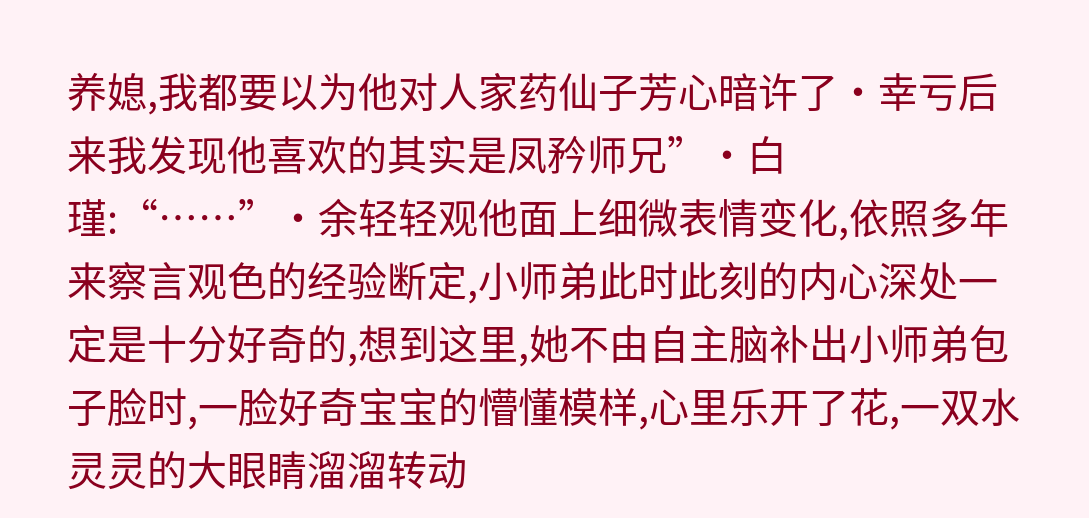养媳,我都要以为他对人家药仙子芳心暗许了·幸亏后来我发现他喜欢的其实是凤矜师兄”·白瑾:“……”·余轻轻观他面上细微表情变化,依照多年来察言观色的经验断定,小师弟此时此刻的内心深处一定是十分好奇的,想到这里,她不由自主脑补出小师弟包子脸时,一脸好奇宝宝的懵懂模样,心里乐开了花,一双水灵灵的大眼睛溜溜转动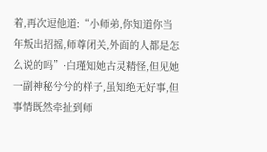着,再次逗他道:“小师弟,你知道你当年叛出招摇,师尊闭关,外面的人都是怎么说的吗”·白瑾知她古灵精怪,但见她一副神秘兮兮的样子,虽知绝无好事,但事情既然牵扯到师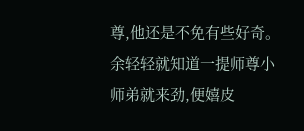尊,他还是不免有些好奇。
余轻轻就知道一提师尊小师弟就来劲,便嬉皮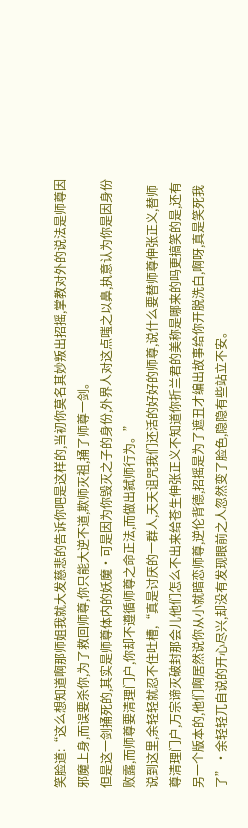笑脸道:“这么想知道啊那师姐我就大发慈悲的告诉你吧是这样的,当初你莫名其妙叛出招摇,掌教对外的说法是师尊因邪魔上身,而误要杀你,为了救回师尊,你只能大逆不道,欺师灭祖,捅了师尊一剑。
但是这一剑捅死的,其实是师尊体内的妖魔·可是因为你毁灭之子的身份,外界人对这点嗤之以鼻,执意认为你是因身份败露,而师尊要清理门户,你却不遵循师尊之命正法,而做出弑师行为。”
说到这里,余轻轻就忍不住吐槽,“真是讨厌的一群人,天天诅咒我们还活的好好的师尊,说什么要替师尊伸张正义,替师尊清理门户,万宗谛灭破封那会儿他们怎么不出来给苍生伸张正义不知道你折兰君的美称是哪来的吗更搞笑的是,还有另一个版本的,他们啊居然说你从小就暗恋师尊,逆伦背德,招摇是为了遮丑才编出故事给你开脱洗白,啊呀,真是笑死我了”·余轻轻兀自说的开心尽兴,却没有发现眼前之人忽然变了脸色,隐隐有些站立不安。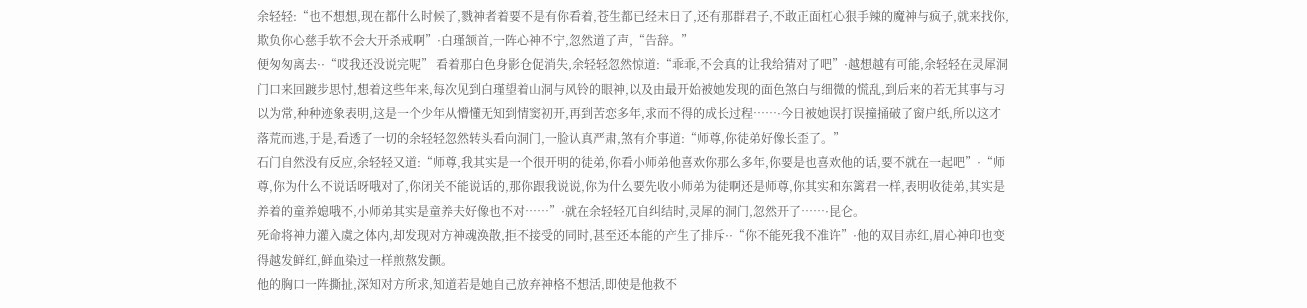余轻轻:“也不想想,现在都什么时候了,戮神者着要不是有你看着,苍生都已经末日了,还有那群君子,不敢正面杠心狠手辣的魔神与疯子,就来找你,欺负你心慈手软不会大开杀戒啊”·白瑾颔首,一阵心神不宁,忽然道了声,“告辞。”
便匆匆离去··“哎我还没说完呢” 看着那白色身影仓促消失,余轻轻忽然惊道:“乖乖,不会真的让我给猜对了吧”·越想越有可能,余轻轻在灵犀洞门口来回踱步思忖,想着这些年来,每次见到白瑾望着山洞与风铃的眼神,以及由最开始被她发现的面色煞白与细微的慌乱,到后来的若无其事与习以为常,种种迹象表明,这是一个少年从懵懂无知到情窦初开,再到苦恋多年,求而不得的成长过程……·今日被她误打误撞捅破了窗户纸,所以这才落荒而逃,于是,看透了一切的余轻轻忽然转头看向洞门,一脸认真严肃,煞有介事道:“师尊,你徒弟好像长歪了。”
石门自然没有反应,余轻轻又道:“师尊,我其实是一个很开明的徒弟,你看小师弟他喜欢你那么多年,你要是也喜欢他的话,要不就在一起吧”·“师尊,你为什么不说话呀哦对了,你闭关不能说话的,那你跟我说说,你为什么要先收小师弟为徒啊还是师尊,你其实和东篱君一样,表明收徒弟,其实是养着的童养媳哦不,小师弟其实是童养夫好像也不对……”·就在余轻轻兀自纠结时,灵犀的洞门,忽然开了……·昆仑。
死命将神力灌入虞之体内,却发现对方神魂涣散,拒不接受的同时,甚至还本能的产生了排斥··“你不能死我不准许”·他的双目赤红,眉心神印也变得越发鲜红,鲜血染过一样煎熬发颤。
他的胸口一阵撕扯,深知对方所求,知道若是她自己放弃神格不想活,即使是他救不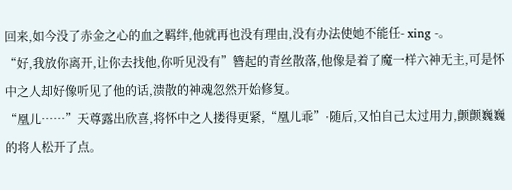回来,如今没了赤金之心的血之羁绊,他就再也没有理由,没有办法使她不能任- xing -。
“好,我放你离开,让你去找他,你听见没有”簪起的青丝散落,他像是着了魔一样六神无主,可是怀中之人却好像听见了他的话,溃散的神魂忽然开始修复。
“凰儿……”天尊露出欣喜,将怀中之人搂得更紧,“凰儿乖”·随后,又怕自己太过用力,颤颤巍巍的将人松开了点。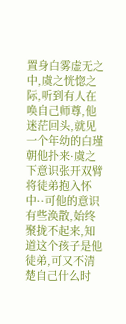置身白雾虚无之中,虞之恍惚之际,听到有人在唤自己师尊,他迷茫回头,就见一个年幼的白瑾朝他扑来·虞之下意识张开双臂将徒弟抱入怀中··可他的意识有些涣散,始终聚拢不起来,知道这个孩子是他徒弟,可又不清楚自己什么时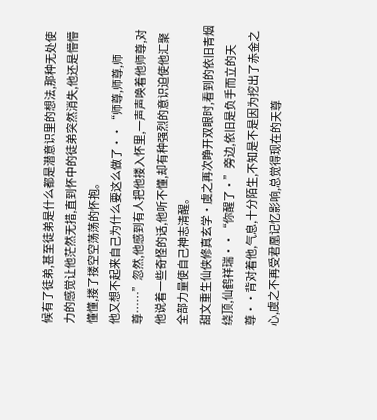候有了徒弟,甚至徒弟是什么都是潜意识里的想法,那种无处使力的感觉让他茫然无措,直到怀中的徒弟突然消失,他还是懵懵懂懂,搂了搂空空荡荡的怀抱。
他又想不起来自己为什么要这么做了··“师尊,师尊,师尊……”忽然,他感到有人把他搂入怀里,一声声唤着他师尊,对他说着一些奇怪的话,他听不懂,却有种强烈的意识迫使他汇聚全部力量使自己神志清醒。
甜文重生仙侠修真玄学·虞之再次睁开双眼时,看到的依旧青烟绕顶,仙鹤祥瑞··“你醒了·”旁边,依旧是负手而立的天尊··背对着他,气息,十分陌生,不知是不是因为挖出了赤金之心,虞之不再受君凰记忆影响,总觉得现在的天尊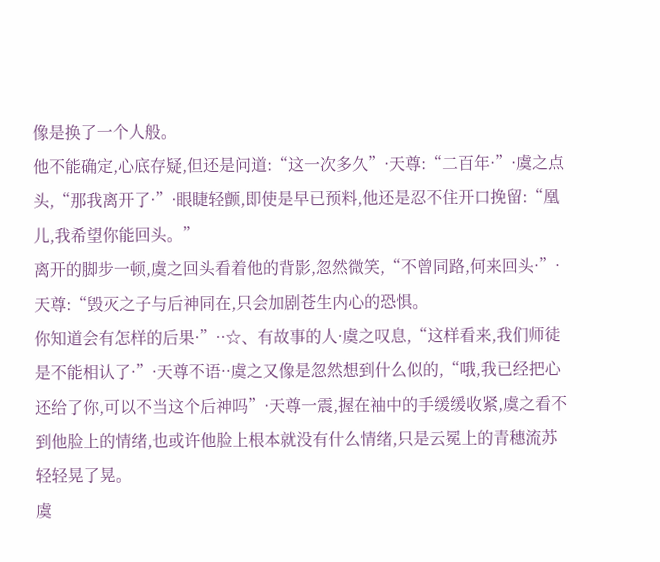像是换了一个人般。
他不能确定,心底存疑,但还是问道:“这一次多久”·天尊:“二百年·”·虞之点头,“那我离开了·”·眼睫轻颤,即使是早已预料,他还是忍不住开口挽留:“凰儿,我希望你能回头。”
离开的脚步一顿,虞之回头看着他的背影,忽然微笑,“不曾同路,何来回头·”·天尊:“毁灭之子与后神同在,只会加剧苍生内心的恐惧。
你知道会有怎样的后果·”··☆、有故事的人·虞之叹息,“这样看来,我们师徒是不能相认了·”·天尊不语··虞之又像是忽然想到什么似的,“哦,我已经把心还给了你,可以不当这个后神吗”·天尊一震,握在袖中的手缓缓收紧,虞之看不到他脸上的情绪,也或许他脸上根本就没有什么情绪,只是云冕上的青穗流苏轻轻晃了晃。
虞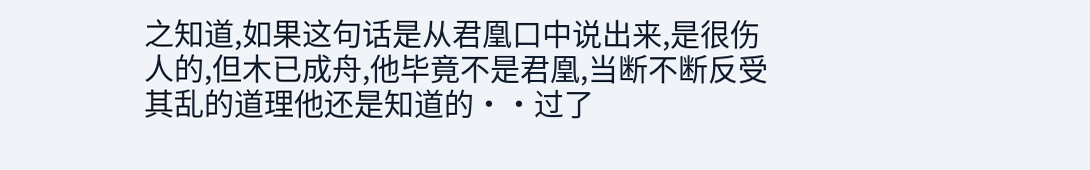之知道,如果这句话是从君凰口中说出来,是很伤人的,但木已成舟,他毕竟不是君凰,当断不断反受其乱的道理他还是知道的··过了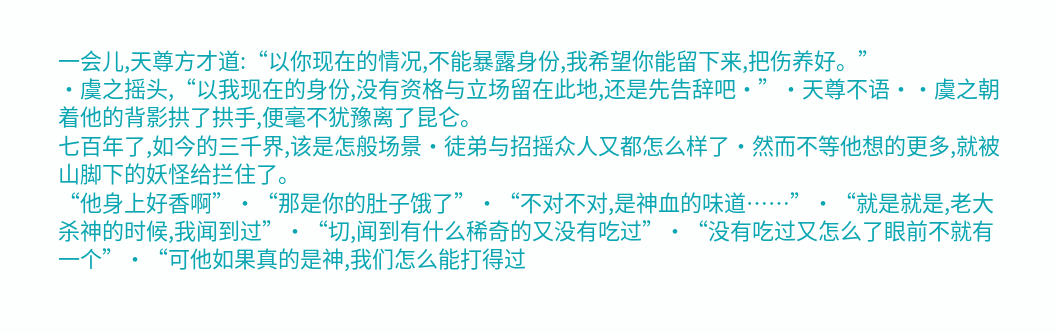一会儿,天尊方才道:“以你现在的情况,不能暴露身份,我希望你能留下来,把伤养好。”
·虞之摇头,“以我现在的身份,没有资格与立场留在此地,还是先告辞吧·”·天尊不语··虞之朝着他的背影拱了拱手,便毫不犹豫离了昆仑。
七百年了,如今的三千界,该是怎般场景·徒弟与招摇众人又都怎么样了·然而不等他想的更多,就被山脚下的妖怪给拦住了。
“他身上好香啊”·“那是你的肚子饿了”·“不对不对,是神血的味道……”·“就是就是,老大杀神的时候,我闻到过”·“切,闻到有什么稀奇的又没有吃过”·“没有吃过又怎么了眼前不就有一个”·“可他如果真的是神,我们怎么能打得过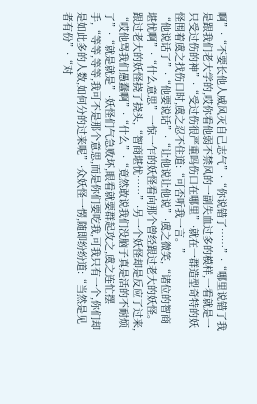啊”·“不要长他人威风灭自己志气”·“你说错了……”·“哪里说错了我是跟我们老大学的,哎你看他弱不禁风的一副失血过多的模样,一看就是一只受过伤的神”·“受过伤很严重吗伤口在哪里”·就在一群造型奇特的妖怪围着虞之找伤口时,虞之忍不住道:“可否听我一言。”
“他说话了”·“他要说话”·“让他说让他说”·虞之微笑,“诸位的智商堪忧啊”·“什么意思”一惊一乍的妖怪看向那个曾经跟过老大的妖怪。
跟过老大的妖怪挠了挠头,“智商堪忧……”·另一个妖怪却是反应了过来, “哎他骂我们愚蠢啊”·“什么”·“竟然敢说我们没脑子真是活的不耐烦了”·“就是就是”·妖怪们气急败坏,眼看就要群起攻之,虞之连忙摆手,“等等,等等,我可不是那个意思,而是你们要吃我,可我只有一个,你们却是如此多的人数,如何分的过来呢”·众妖怪一愣,随即纷纷道:“当然是见者有份”·“对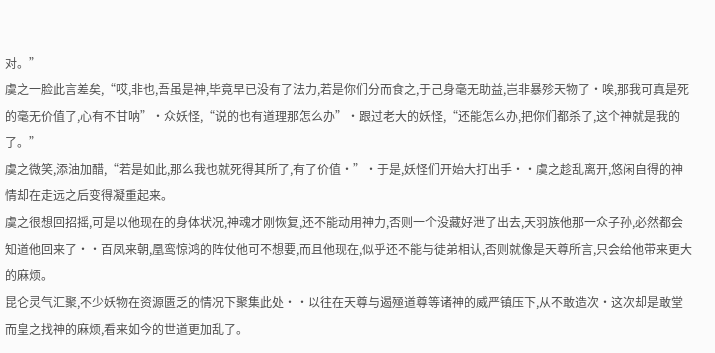对。”
虞之一脸此言差矣,“哎,非也,吾虽是神,毕竟早已没有了法力,若是你们分而食之,于己身毫无助益,岂非暴殄天物了·唉,那我可真是死的毫无价值了,心有不甘呐”·众妖怪,“说的也有道理那怎么办”·跟过老大的妖怪,“还能怎么办,把你们都杀了,这个神就是我的了。”
虞之微笑,添油加醋,“若是如此,那么我也就死得其所了,有了价值·”·于是,妖怪们开始大打出手··虞之趁乱离开,悠闲自得的神情却在走远之后变得凝重起来。
虞之很想回招摇,可是以他现在的身体状况,神魂才刚恢复,还不能动用神力,否则一个没藏好泄了出去,天羽族他那一众子孙,必然都会知道他回来了··百凤来朝,凰鸾惊鸿的阵仗他可不想要,而且他现在,似乎还不能与徒弟相认,否则就像是天尊所言,只会给他带来更大的麻烦。
昆仑灵气汇聚,不少妖物在资源匮乏的情况下聚集此处··以往在天尊与遏殛道尊等诸神的威严镇压下,从不敢造次·这次却是敢堂而皇之找神的麻烦,看来如今的世道更加乱了。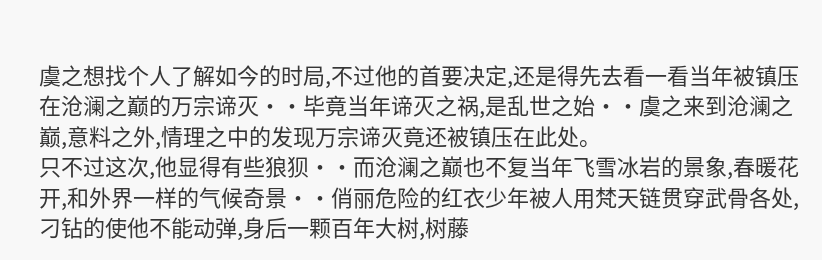虞之想找个人了解如今的时局,不过他的首要决定,还是得先去看一看当年被镇压在沧澜之巅的万宗谛灭··毕竟当年谛灭之祸,是乱世之始··虞之来到沧澜之巅,意料之外,情理之中的发现万宗谛灭竟还被镇压在此处。
只不过这次,他显得有些狼狈··而沧澜之巅也不复当年飞雪冰岩的景象,春暖花开,和外界一样的气候奇景··俏丽危险的红衣少年被人用梵天链贯穿武骨各处,刁钻的使他不能动弹,身后一颗百年大树,树藤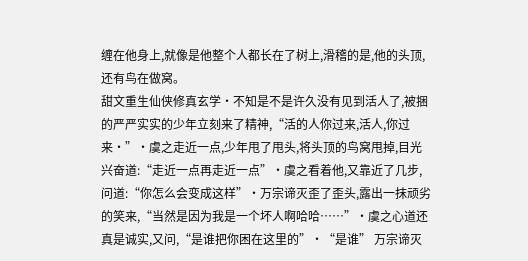缠在他身上,就像是他整个人都长在了树上,滑稽的是,他的头顶,还有鸟在做窝。
甜文重生仙侠修真玄学·不知是不是许久没有见到活人了,被捆的严严实实的少年立刻来了精神,“活的人你过来,活人,你过来·”·虞之走近一点,少年甩了甩头,将头顶的鸟窝甩掉,目光兴奋道:“走近一点再走近一点”·虞之看着他,又靠近了几步,问道:“你怎么会变成这样”·万宗谛灭歪了歪头,露出一抹顽劣的笑来,“当然是因为我是一个坏人啊哈哈……”·虞之心道还真是诚实,又问,“是谁把你困在这里的”·“是谁” 万宗谛灭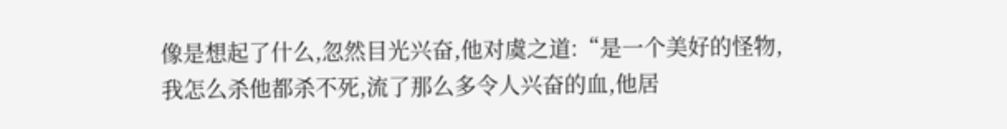像是想起了什么,忽然目光兴奋,他对虞之道:“是一个美好的怪物,我怎么杀他都杀不死,流了那么多令人兴奋的血,他居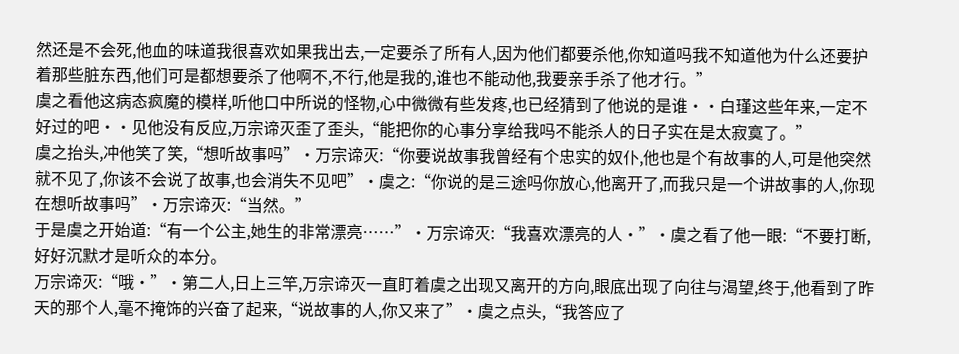然还是不会死,他血的味道我很喜欢如果我出去,一定要杀了所有人,因为他们都要杀他,你知道吗我不知道他为什么还要护着那些脏东西,他们可是都想要杀了他啊不,不行,他是我的,谁也不能动他,我要亲手杀了他才行。”
虞之看他这病态疯魔的模样,听他口中所说的怪物,心中微微有些发疼,也已经猜到了他说的是谁··白瑾这些年来,一定不好过的吧··见他没有反应,万宗谛灭歪了歪头,“能把你的心事分享给我吗不能杀人的日子实在是太寂寞了。”
虞之抬头,冲他笑了笑,“想听故事吗”·万宗谛灭:“你要说故事我曾经有个忠实的奴仆,他也是个有故事的人,可是他突然就不见了,你该不会说了故事,也会消失不见吧”·虞之:“你说的是三途吗你放心,他离开了,而我只是一个讲故事的人,你现在想听故事吗”·万宗谛灭:“当然。”
于是虞之开始道:“有一个公主,她生的非常漂亮……”·万宗谛灭:“我喜欢漂亮的人·”·虞之看了他一眼:“不要打断,好好沉默才是听众的本分。
万宗谛灭:“哦·”·第二人,日上三竿,万宗谛灭一直盯着虞之出现又离开的方向,眼底出现了向往与渴望,终于,他看到了昨天的那个人,毫不掩饰的兴奋了起来,“说故事的人,你又来了”·虞之点头,“我答应了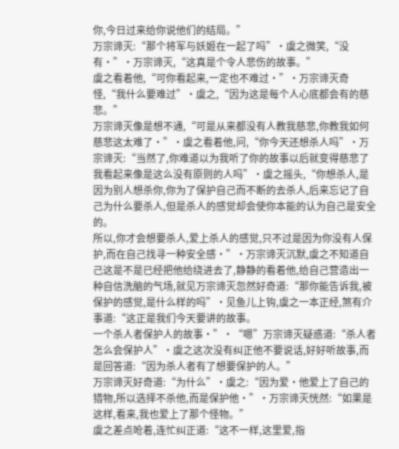你,今日过来给你说他们的结局。”
万宗谛灭:“那个将军与妖姬在一起了吗”·虞之微笑,“没有·”·万宗谛灭,“这真是个令人悲伤的故事。”
虞之看着他,“可你看起来,一定也不难过·”·万宗谛灭奇怪,“我什么要难过”·虞之,“因为这是每个人心底都会有的慈悲。”
万宗谛灭像是想不通,“可是从来都没有人教我慈悲,你教我如何慈悲这太难了·”·虞之看着他,问,“你今天还想杀人吗”·万宗谛灭:“当然了,你难道以为我听了你的故事以后就变得慈悲了我看起来像是这么没有原则的人吗”·虞之摇头,“你想杀人,是因为别人想杀你,你为了保护自己而不断的去杀人,后来忘记了自己为什么要杀人,但是杀人的感觉却会使你本能的认为自己是安全的。
所以,你才会想要杀人,爱上杀人的感觉,只不过是因为你没有人保护,而在自己找寻一种安全感·”·万宗谛灭沉默,虞之不知道自己这是不是已经把他给绕进去了,静静的看着他,给自己营造出一种自信洗脑的气场,就见万宗谛灭忽然好奇道:“那你能告诉我,被保护的感觉,是什么样的吗”·见鱼儿上钩,虞之一本正经,煞有介事道:“这正是我们今天要讲的故事。
一个杀人者保护人的故事·”·“嗯”万宗谛灭疑惑道:“杀人者怎么会保护人”·虞之这次没有纠正他不要说话,好好听故事,而是回答道:“因为杀人者有了想要保护的人。”
万宗谛灭好奇道:“为什么”·虞之:“因为爱·他爱上了自己的猎物,所以选择不杀他,而是保护他·”·万宗谛灭恍然:“如果是这样,看来,我也爱上了那个怪物。”
虞之差点呛着,连忙纠正道:“这不一样,这里爱,指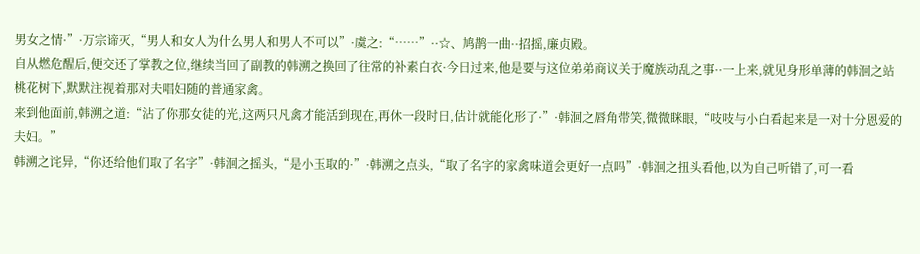男女之情·”·万宗谛灭,“男人和女人为什么男人和男人不可以”·虞之:“……”··☆、鸠鹊一曲··招摇,廉贞殿。
自从燃危醒后,便交还了掌教之位,继续当回了副教的韩溯之换回了往常的补素白衣·今日过来,他是要与这位弟弟商议关于魔族动乱之事··一上来,就见身形单薄的韩洄之站桃花树下,默默注视着那对夫唱妇随的普通家禽。
来到他面前,韩溯之道:“沾了你那女徒的光,这两只凡禽才能活到现在,再休一段时日,估计就能化形了·”·韩洄之唇角带笑,微微眯眼,“吱吱与小白看起来是一对十分恩爱的夫妇。”
韩溯之诧异,“你还给他们取了名字”·韩洄之摇头,“是小玉取的·”·韩溯之点头,“取了名字的家禽味道会更好一点吗”·韩洄之扭头看他,以为自己听错了,可一看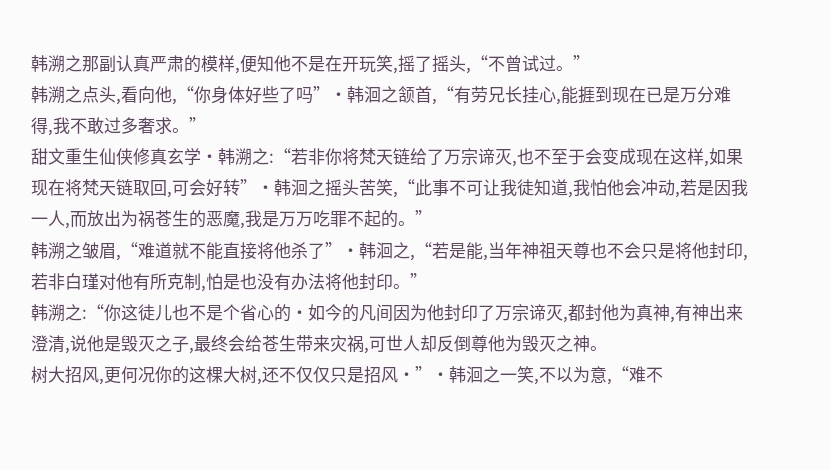韩溯之那副认真严肃的模样,便知他不是在开玩笑,摇了摇头,“不曾试过。”
韩溯之点头,看向他,“你身体好些了吗”·韩洄之颔首,“有劳兄长挂心,能捱到现在已是万分难得,我不敢过多奢求。”
甜文重生仙侠修真玄学·韩溯之:“若非你将梵天链给了万宗谛灭,也不至于会变成现在这样,如果现在将梵天链取回,可会好转”·韩洄之摇头苦笑,“此事不可让我徒知道,我怕他会冲动,若是因我一人,而放出为祸苍生的恶魔,我是万万吃罪不起的。”
韩溯之皱眉,“难道就不能直接将他杀了”·韩洄之,“若是能,当年神祖天尊也不会只是将他封印,若非白瑾对他有所克制,怕是也没有办法将他封印。”
韩溯之:“你这徒儿也不是个省心的·如今的凡间因为他封印了万宗谛灭,都封他为真神,有神出来澄清,说他是毁灭之子,最终会给苍生带来灾祸,可世人却反倒尊他为毁灭之神。
树大招风,更何况你的这棵大树,还不仅仅只是招风·”·韩洄之一笑,不以为意,“难不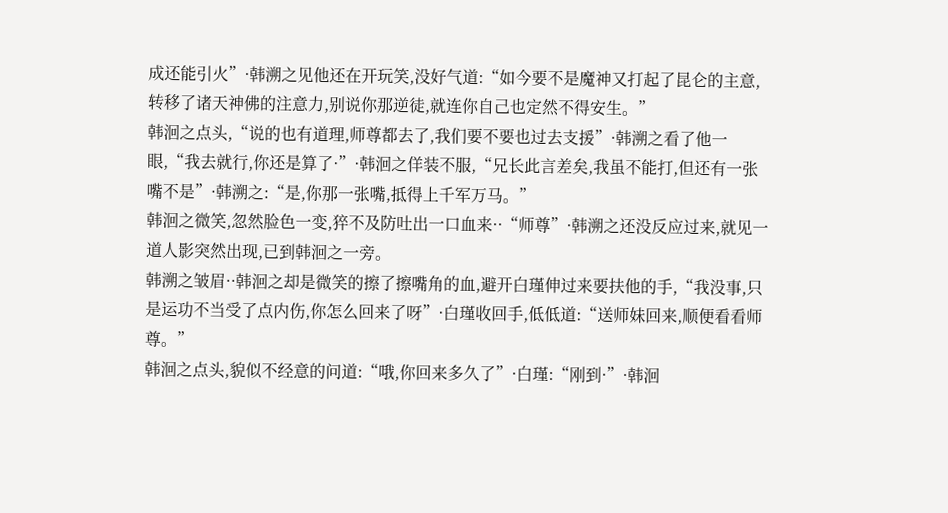成还能引火”·韩溯之见他还在开玩笑,没好气道:“如今要不是魔神又打起了昆仑的主意,转移了诸天神佛的注意力,别说你那逆徒,就连你自己也定然不得安生。”
韩洄之点头,“说的也有道理,师尊都去了,我们要不要也过去支援”·韩溯之看了他一眼,“我去就行,你还是算了·”·韩洄之佯装不服,“兄长此言差矣,我虽不能打,但还有一张嘴不是”·韩溯之:“是,你那一张嘴,抵得上千军万马。”
韩洄之微笑,忽然脸色一变,猝不及防吐出一口血来··“师尊”·韩溯之还没反应过来,就见一道人影突然出现,已到韩洄之一旁。
韩溯之皱眉··韩洄之却是微笑的擦了擦嘴角的血,避开白瑾伸过来要扶他的手,“我没事,只是运功不当受了点内伤,你怎么回来了呀”·白瑾收回手,低低道:“送师妹回来,顺便看看师尊。”
韩洄之点头,貌似不经意的问道:“哦,你回来多久了”·白瑾:“刚到·”·韩洄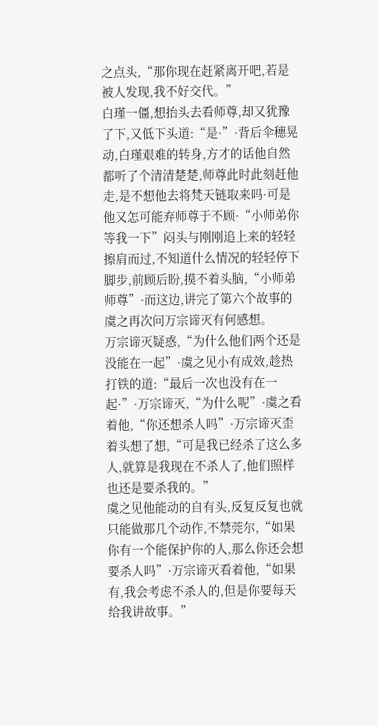之点头,“那你现在赶紧离开吧,若是被人发现,我不好交代。”
白瑾一僵,想抬头去看师尊,却又犹豫了下,又低下头道:“是·”·背后伞穗晃动,白瑾艰难的转身,方才的话他自然都听了个清清楚楚,师尊此时此刻赶他走,是不想他去将梵天链取来吗·可是他又怎可能弃师尊于不顾·“小师弟你等我一下”闷头与刚刚追上来的轻轻擦肩而过,不知道什么情况的轻轻停下脚步,前顾后盼,摸不着头脑,“小师弟师尊”·而这边,讲完了第六个故事的虞之再次问万宗谛灭有何感想。
万宗谛灭疑惑,“为什么他们两个还是没能在一起”·虞之见小有成效,趁热打铁的道:“最后一次也没有在一起·”·万宗谛灭,“为什么呢”·虞之看着他,“你还想杀人吗”·万宗谛灭歪着头想了想,“可是我已经杀了这么多人,就算是我现在不杀人了,他们照样也还是要杀我的。”
虞之见他能动的自有头,反复反复也就只能做那几个动作,不禁莞尔,“如果你有一个能保护你的人,那么你还会想要杀人吗”·万宗谛灭看着他,“如果有,我会考虑不杀人的,但是你要每天给我讲故事。”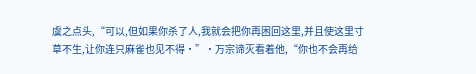虞之点头,“可以,但如果你杀了人,我就会把你再困回这里,并且使这里寸草不生,让你连只麻雀也见不得·”·万宗谛灭看着他,“你也不会再给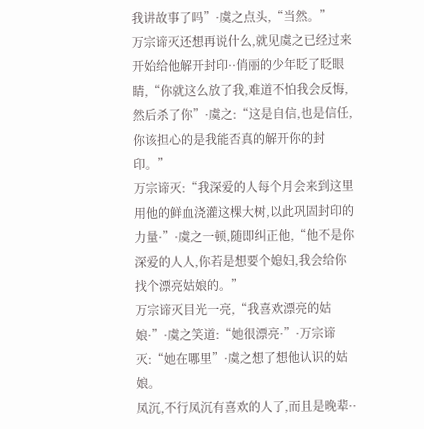我讲故事了吗”·虞之点头,“当然。”
万宗谛灭还想再说什么,就见虞之已经过来开始给他解开封印··俏丽的少年眨了眨眼睛,“你就这么放了我,难道不怕我会反悔,然后杀了你”·虞之:“这是自信,也是信任,你该担心的是我能否真的解开你的封印。”
万宗谛灭:“我深爱的人每个月会来到这里用他的鲜血浇灌这棵大树,以此巩固封印的力量·”·虞之一顿,随即纠正他,“他不是你深爱的人人,你若是想要个媳妇,我会给你找个漂亮姑娘的。”
万宗谛灭目光一亮,“我喜欢漂亮的姑娘·”·虞之笑道:“她很漂亮·”·万宗谛灭:“她在哪里”·虞之想了想他认识的姑娘。
凤沉,不行凤沉有喜欢的人了,而且是晚辈··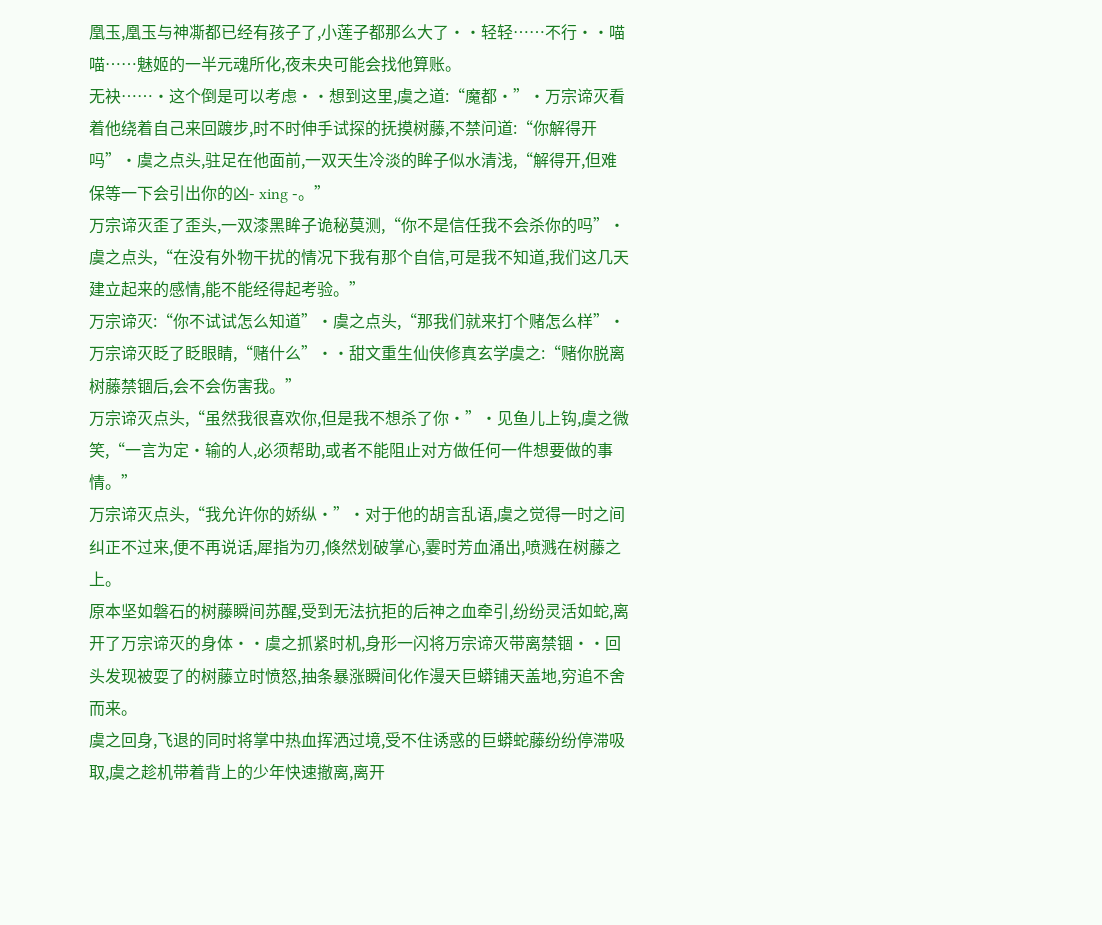凰玉,凰玉与神凘都已经有孩子了,小莲子都那么大了··轻轻……不行··喵喵……魅姬的一半元魂所化,夜未央可能会找他算账。
无袂……·这个倒是可以考虑··想到这里,虞之道:“魔都·”·万宗谛灭看着他绕着自己来回踱步,时不时伸手试探的抚摸树藤,不禁问道:“你解得开吗”·虞之点头,驻足在他面前,一双天生冷淡的眸子似水清浅,“解得开,但难保等一下会引出你的凶- xing -。”
万宗谛灭歪了歪头,一双漆黑眸子诡秘莫测,“你不是信任我不会杀你的吗”·虞之点头,“在没有外物干扰的情况下我有那个自信,可是我不知道,我们这几天建立起来的感情,能不能经得起考验。”
万宗谛灭:“你不试试怎么知道”·虞之点头,“那我们就来打个赌怎么样”·万宗谛灭眨了眨眼睛,“赌什么”··甜文重生仙侠修真玄学虞之:“赌你脱离树藤禁锢后,会不会伤害我。”
万宗谛灭点头,“虽然我很喜欢你,但是我不想杀了你·”·见鱼儿上钩,虞之微笑,“一言为定·输的人,必须帮助,或者不能阻止对方做任何一件想要做的事情。”
万宗谛灭点头,“我允许你的娇纵·”·对于他的胡言乱语,虞之觉得一时之间纠正不过来,便不再说话,犀指为刃,倏然划破掌心,霎时芳血涌出,喷溅在树藤之上。
原本坚如磐石的树藤瞬间苏醒,受到无法抗拒的后神之血牵引,纷纷灵活如蛇,离开了万宗谛灭的身体··虞之抓紧时机,身形一闪将万宗谛灭带离禁锢··回头发现被耍了的树藤立时愤怒,抽条暴涨瞬间化作漫天巨蟒铺天盖地,穷追不舍而来。
虞之回身,飞退的同时将掌中热血挥洒过境,受不住诱惑的巨蟒蛇藤纷纷停滞吸取,虞之趁机带着背上的少年快速撤离,离开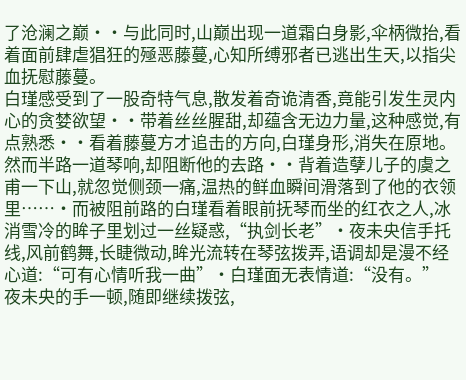了沧澜之巅··与此同时,山巅出现一道霜白身影,伞柄微抬,看着面前肆虐猖狂的殛恶藤蔓,心知所缚邪者已逃出生天,以指尖血抚慰藤蔓。
白瑾感受到了一股奇特气息,散发着奇诡清香,竟能引发生灵内心的贪婪欲望··带着丝丝腥甜,却蕴含无边力量,这种感觉,有点熟悉··看着藤蔓方才追击的方向,白瑾身形,消失在原地。
然而半路一道琴响,却阻断他的去路··背着造孽儿子的虞之甫一下山,就忽觉侧颈一痛,温热的鲜血瞬间滑落到了他的衣领里……·而被阻前路的白瑾看着眼前抚琴而坐的红衣之人,冰消雪冷的眸子里划过一丝疑惑,“执剑长老”·夜未央信手托线,风前鹤舞,长睫微动,眸光流转在琴弦拨弄,语调却是漫不经心道:“可有心情听我一曲”·白瑾面无表情道:“没有。”
夜未央的手一顿,随即继续拨弦,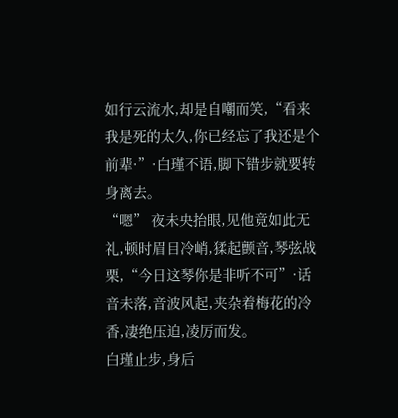如行云流水,却是自嘲而笑,“看来我是死的太久,你已经忘了我还是个前辈·”·白瑾不语,脚下错步就要转身离去。
“嗯” 夜未央抬眼,见他竟如此无礼,顿时眉目冷峭,猱起颤音,琴弦战栗,“今日这琴你是非听不可”·话音未落,音波风起,夹杂着梅花的冷香,凄绝压迫,凌厉而发。
白瑾止步,身后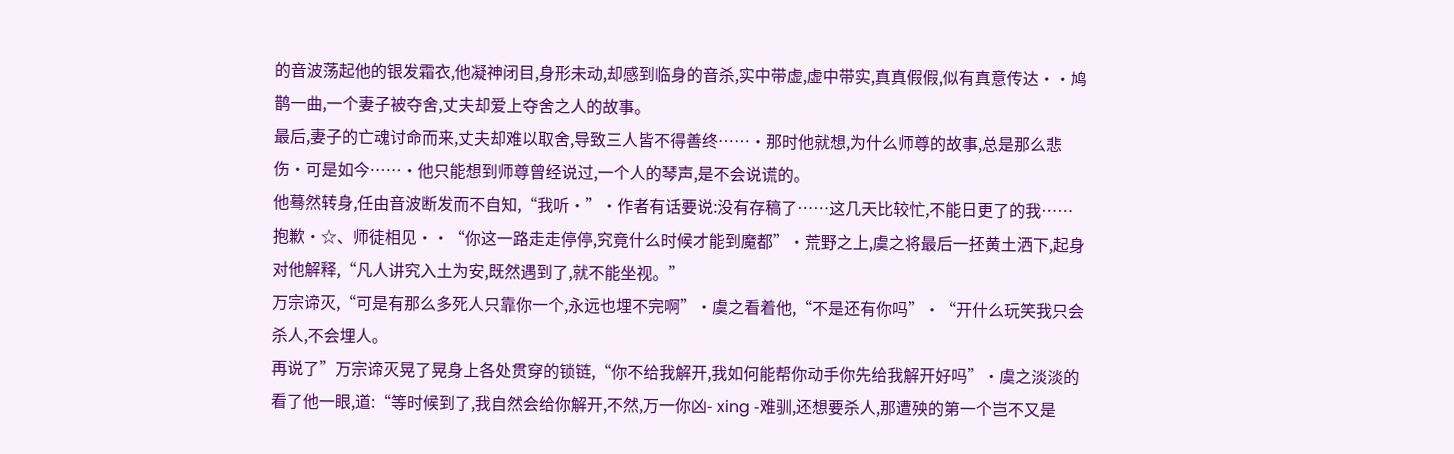的音波荡起他的银发霜衣,他凝神闭目,身形未动,却感到临身的音杀,实中带虚,虚中带实,真真假假,似有真意传达··鸠鹊一曲,一个妻子被夺舍,丈夫却爱上夺舍之人的故事。
最后,妻子的亡魂讨命而来,丈夫却难以取舍,导致三人皆不得善终……·那时他就想,为什么师尊的故事,总是那么悲伤·可是如今……·他只能想到师尊曾经说过,一个人的琴声,是不会说谎的。
他蓦然转身,任由音波断发而不自知,“我听·”·作者有话要说:没有存稿了……这几天比较忙,不能日更了的我……抱歉·☆、师徒相见··“你这一路走走停停,究竟什么时候才能到魔都”·荒野之上,虞之将最后一抷黄土洒下,起身对他解释,“凡人讲究入土为安,既然遇到了,就不能坐视。”
万宗谛灭,“可是有那么多死人只靠你一个,永远也埋不完啊”·虞之看着他,“不是还有你吗”·“开什么玩笑我只会杀人,不会埋人。
再说了”万宗谛灭晃了晃身上各处贯穿的锁链,“你不给我解开,我如何能帮你动手你先给我解开好吗”·虞之淡淡的看了他一眼,道:“等时候到了,我自然会给你解开,不然,万一你凶- xing -难驯,还想要杀人,那遭殃的第一个岂不又是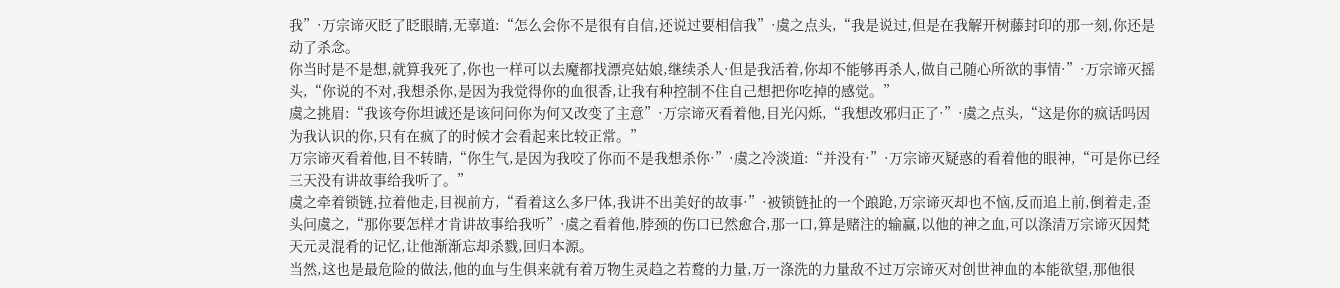我”·万宗谛灭眨了眨眼睛,无辜道:“怎么会你不是很有自信,还说过要相信我”·虞之点头,“我是说过,但是在我解开树藤封印的那一刻,你还是动了杀念。
你当时是不是想,就算我死了,你也一样可以去魔都找漂亮姑娘,继续杀人·但是我活着,你却不能够再杀人,做自己随心所欲的事情·”·万宗谛灭摇头,“你说的不对,我想杀你,是因为我觉得你的血很香,让我有种控制不住自己想把你吃掉的感觉。”
虞之挑眉:“我该夸你坦诚还是该问问你为何又改变了主意”·万宗谛灭看着他,目光闪烁,“我想改邪归正了·”·虞之点头,“这是你的疯话吗因为我认识的你,只有在疯了的时候才会看起来比较正常。”
万宗谛灭看着他,目不转睛,“你生气,是因为我咬了你而不是我想杀你·”·虞之冷淡道:“并没有·”·万宗谛灭疑惑的看着他的眼神,“可是你已经三天没有讲故事给我听了。”
虞之牵着锁链,拉着他走,目视前方,“看着这么多尸体,我讲不出美好的故事·”·被锁链扯的一个踉跄,万宗谛灭却也不恼,反而追上前,倒着走,歪头问虞之,“那你要怎样才肯讲故事给我听”·虞之看着他,脖颈的伤口已然愈合,那一口,算是赌注的输赢,以他的神之血,可以涤清万宗谛灭因梵天元灵混肴的记忆,让他渐渐忘却杀戮,回归本源。
当然,这也是最危险的做法,他的血与生俱来就有着万物生灵趋之若鹜的力量,万一涤洗的力量敌不过万宗谛灭对创世神血的本能欲望,那他很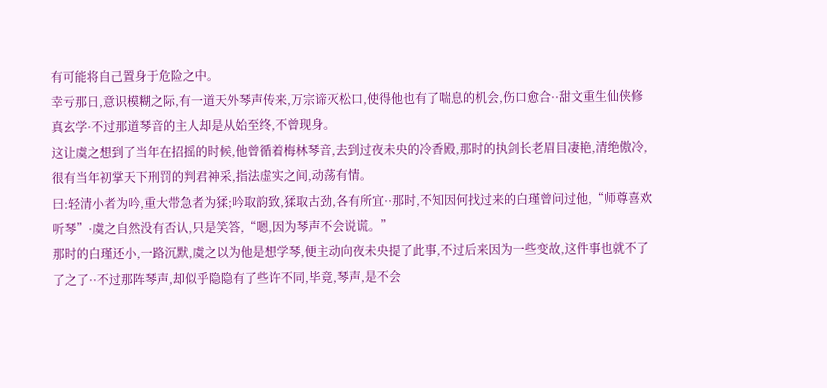有可能将自己置身于危险之中。
幸亏那日,意识模糊之际,有一道天外琴声传来,万宗谛灭松口,使得他也有了喘息的机会,伤口愈合··甜文重生仙侠修真玄学·不过那道琴音的主人却是从始至终,不曾现身。
这让虞之想到了当年在招摇的时候,他曾循着梅林琴音,去到过夜未央的冷香殿,那时的执剑长老眉目凄艳,清绝傲冷,很有当年初掌天下刑罚的判君神采,指法虚实之间,动荡有情。
曰:轻清小者为吟,重大带急者为猱;吟取韵致,猱取古劲,各有所宜··那时,不知因何找过来的白瑾曾问过他,“师尊喜欢听琴”·虞之自然没有否认,只是笑答,“嗯,因为琴声不会说谎。”
那时的白瑾还小,一路沉默,虞之以为他是想学琴,便主动向夜未央提了此事,不过后来因为一些变故,这件事也就不了了之了··不过那阵琴声,却似乎隐隐有了些许不同,毕竟,琴声,是不会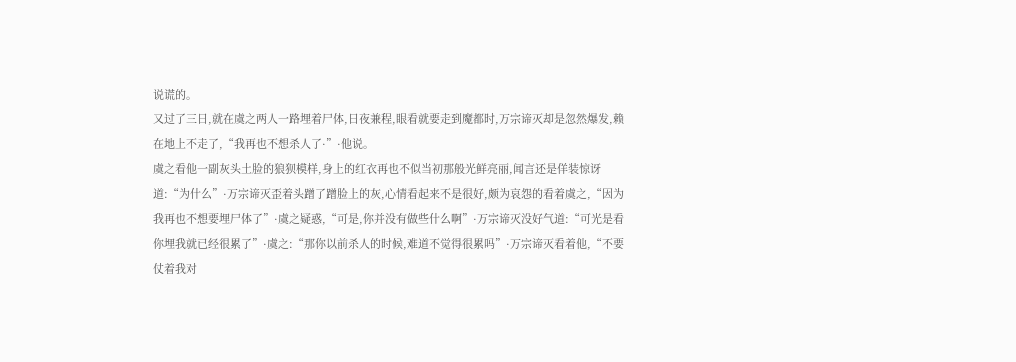说谎的。
又过了三日,就在虞之两人一路埋着尸体,日夜兼程,眼看就要走到魔都时,万宗谛灭却是忽然爆发,赖在地上不走了,“我再也不想杀人了·”·他说。
虞之看他一副灰头土脸的狼狈模样,身上的红衣再也不似当初那般光鲜亮丽,闻言还是佯装惊讶道:“为什么”·万宗谛灭歪着头蹭了蹭脸上的灰,心情看起来不是很好,颇为哀怨的看着虞之,“因为我再也不想要埋尸体了”·虞之疑惑,“可是,你并没有做些什么啊”·万宗谛灭没好气道:“可光是看你埋我就已经很累了”·虞之:“那你以前杀人的时候,难道不觉得很累吗”·万宗谛灭看着他,“不要仗着我对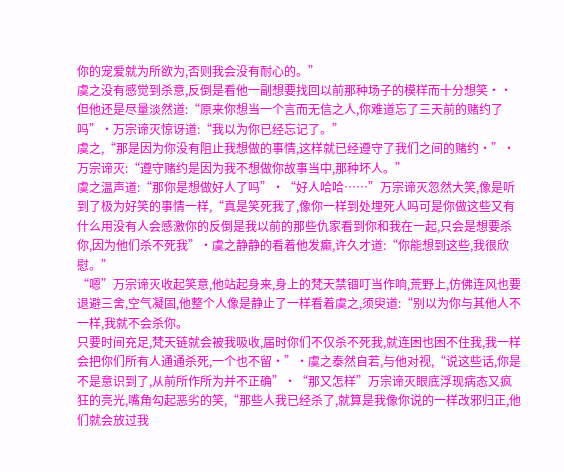你的宠爱就为所欲为,否则我会没有耐心的。”
虞之没有感觉到杀意,反倒是看他一副想要找回以前那种场子的模样而十分想笑··但他还是尽量淡然道:“原来你想当一个言而无信之人,你难道忘了三天前的赌约了吗”·万宗谛灭惊讶道:“我以为你已经忘记了。”
虞之,“那是因为你没有阻止我想做的事情,这样就已经遵守了我们之间的赌约·”·万宗谛灭:“遵守赌约是因为我不想做你故事当中,那种坏人。”
虞之温声道:“那你是想做好人了吗”·“好人哈哈……”万宗谛灭忽然大笑,像是听到了极为好笑的事情一样,“真是笑死我了,像你一样到处埋死人吗可是你做这些又有什么用没有人会感激你的反倒是我以前的那些仇家看到你和我在一起,只会是想要杀你,因为他们杀不死我”·虞之静静的看着他发癫,许久才道:“你能想到这些,我很欣慰。”
“嗯”万宗谛灭收起笑意,他站起身来,身上的梵天禁锢叮当作响,荒野上,仿佛连风也要退避三舍,空气凝固,他整个人像是静止了一样看着虞之,须臾道:“别以为你与其他人不一样,我就不会杀你。
只要时间充足,梵天链就会被我吸收,届时你们不仅杀不死我,就连困也困不住我,我一样会把你们所有人通通杀死,一个也不留·”·虞之泰然自若,与他对视,“说这些话,你是不是意识到了,从前所作所为并不正确”·“那又怎样”万宗谛灭眼底浮现病态又疯狂的亮光,嘴角勾起恶劣的笑,“那些人我已经杀了,就算是我像你说的一样改邪归正,他们就会放过我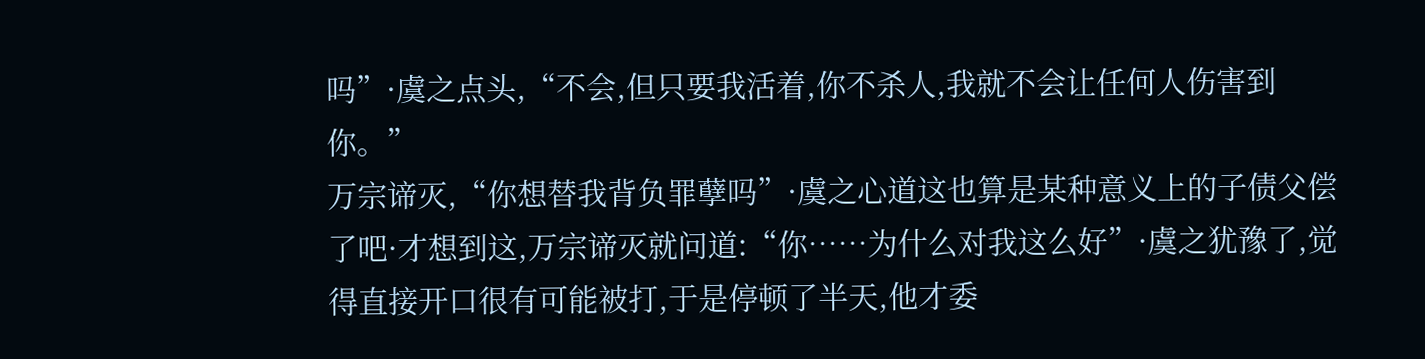吗”·虞之点头,“不会,但只要我活着,你不杀人,我就不会让任何人伤害到你。”
万宗谛灭,“你想替我背负罪孽吗”·虞之心道这也算是某种意义上的子债父偿了吧·才想到这,万宗谛灭就问道:“你……为什么对我这么好”·虞之犹豫了,觉得直接开口很有可能被打,于是停顿了半天,他才委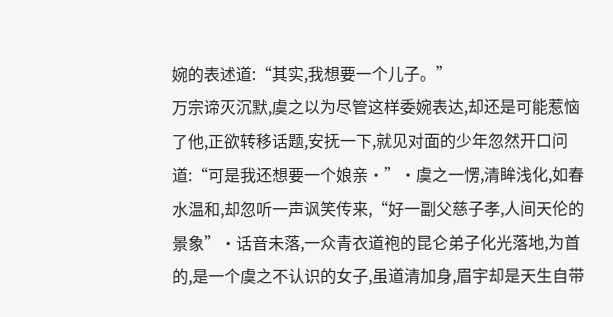婉的表述道:“其实,我想要一个儿子。”
万宗谛灭沉默,虞之以为尽管这样委婉表达,却还是可能惹恼了他,正欲转移话题,安抚一下,就见对面的少年忽然开口问道:“可是我还想要一个娘亲·”·虞之一愣,清眸浅化,如春水温和,却忽听一声讽笑传来,“好一副父慈子孝,人间天伦的景象”·话音未落,一众青衣道袍的昆仑弟子化光落地,为首的,是一个虞之不认识的女子,虽道清加身,眉宇却是天生自带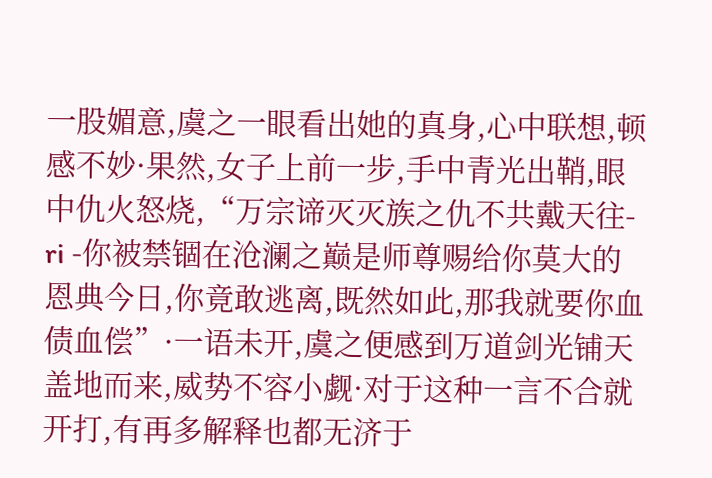一股媚意,虞之一眼看出她的真身,心中联想,顿感不妙·果然,女子上前一步,手中青光出鞘,眼中仇火怒烧,“万宗谛灭灭族之仇不共戴天往- ri -你被禁锢在沧澜之巅是师尊赐给你莫大的恩典今日,你竟敢逃离,既然如此,那我就要你血债血偿”·一语未开,虞之便感到万道剑光铺天盖地而来,威势不容小觑·对于这种一言不合就开打,有再多解释也都无济于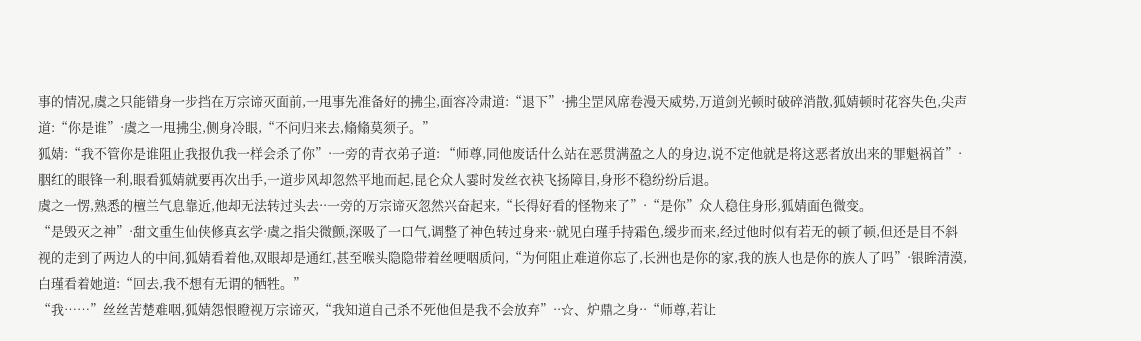事的情况,虞之只能错身一步挡在万宗谛灭面前,一甩事先准备好的拂尘,面容冷肃道:“退下”·拂尘罡风席卷漫天威势,万道剑光顿时破碎消散,狐婧顿时花容失色,尖声道:“你是谁”·虞之一甩拂尘,侧身冷眼,“不问归来去,翛翛莫须子。”
狐婧:“我不管你是谁阻止我报仇我一样会杀了你”·一旁的青衣弟子道: “师尊,同他废话什么站在恶贯满盈之人的身边,说不定他就是将这恶者放出来的罪魁祸首”·胭红的眼锋一利,眼看狐婧就要再次出手,一道步风却忽然平地而起,昆仑众人霎时发丝衣袂飞扬障目,身形不稳纷纷后退。
虞之一愣,熟悉的檀兰气息靠近,他却无法转过头去··一旁的万宗谛灭忽然兴奋起来,“长得好看的怪物来了”·“是你”众人稳住身形,狐婧面色微变。
“是毁灭之神”·甜文重生仙侠修真玄学·虞之指尖微颤,深吸了一口气,调整了神色转过身来··就见白瑾手持霜色,缓步而来,经过他时似有若无的顿了顿,但还是目不斜视的走到了两边人的中间,狐婧看着他,双眼却是通红,甚至喉头隐隐带着丝哽咽质问,“为何阻止难道你忘了,长洲也是你的家,我的族人也是你的族人了吗”·银眸清漠,白瑾看着她道:“回去,我不想有无谓的牺牲。”
“我……”丝丝苦楚难咽,狐婧怨恨瞪视万宗谛灭,“我知道自己杀不死他但是我不会放弃”··☆、炉鼎之身··“师尊,若让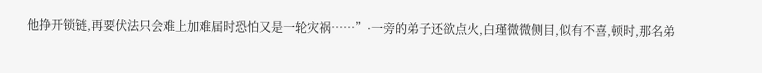他挣开锁链,再要伏法只会难上加难届时恐怕又是一轮灾祸……”·一旁的弟子还欲点火,白瑾微微侧目,似有不喜,顿时,那名弟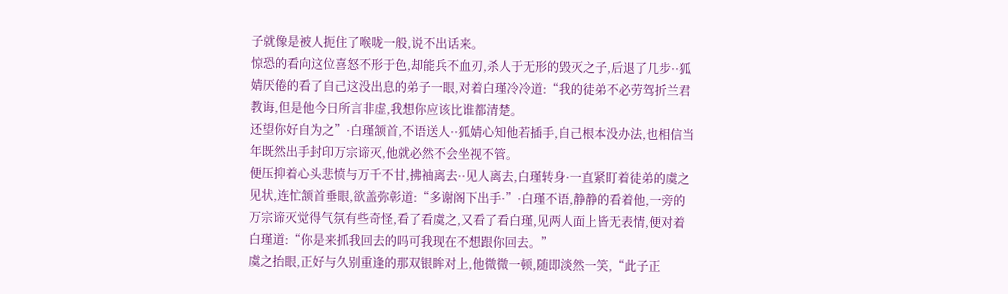子就像是被人扼住了喉咙一般,说不出话来。
惊恐的看向这位喜怒不形于色,却能兵不血刃,杀人于无形的毁灭之子,后退了几步··狐婧厌倦的看了自己这没出息的弟子一眼,对着白瑾冷冷道:“我的徒弟不必劳驾折兰君教诲,但是他今日所言非虚,我想你应该比谁都清楚。
还望你好自为之”·白瑾颔首,不语送人··狐婧心知他若插手,自己根本没办法,也相信当年既然出手封印万宗谛灭,他就必然不会坐视不管。
便压抑着心头悲愤与万千不甘,拂袖离去··见人离去,白瑾转身·一直紧盯着徒弟的虞之见状,连忙颔首垂眼,欲盖弥彰道:“多谢阁下出手·”·白瑾不语,静静的看着他,一旁的万宗谛灭觉得气氛有些奇怪,看了看虞之,又看了看白瑾,见两人面上皆无表情,便对着白瑾道:“你是来抓我回去的吗可我现在不想跟你回去。”
虞之抬眼,正好与久别重逢的那双银眸对上,他微微一顿,随即淡然一笑,“此子正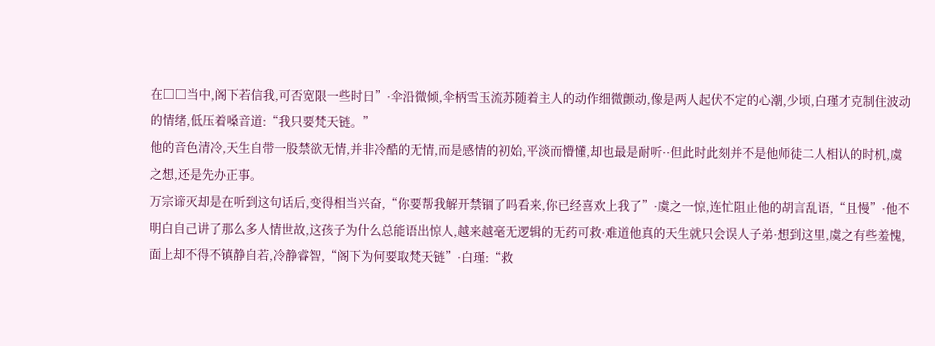在□□当中,阁下若信我,可否宽限一些时日”·伞沿微倾,伞柄雪玉流苏随着主人的动作细微颤动,像是两人起伏不定的心潮,少顷,白瑾才克制住波动的情绪,低压着嗓音道:“我只要梵天链。”
他的音色清冷,天生自带一股禁欲无情,并非冷酷的无情,而是感情的初始,平淡而懵懂,却也最是耐听··但此时此刻并不是他师徒二人相认的时机,虞之想,还是先办正事。
万宗谛灭却是在听到这句话后,变得相当兴奋,“你要帮我解开禁锢了吗看来,你已经喜欢上我了”·虞之一惊,连忙阻止他的胡言乱语,“且慢”·他不明白自己讲了那么多人情世故,这孩子为什么总能语出惊人,越来越毫无逻辑的无药可救·难道他真的天生就只会误人子弟·想到这里,虞之有些羞愧,面上却不得不镇静自若,冷静睿智,“阁下为何要取梵天链”·白瑾:“救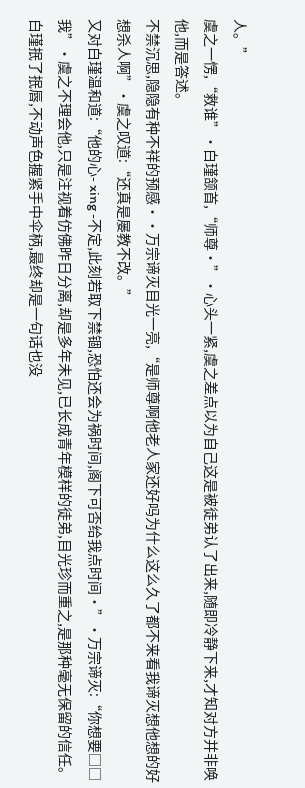人。”
虞之一愣,“救谁”·白瑾颔首,“师尊·”·心头一紧,虞之差点以为自己这是被徒弟认了出来,随即冷静下来,才知对方并非唤他,而是答述。
不禁沉思,隐隐有种不祥的预感··万宗谛灭目光一亮,“是师尊啊他老人家还好吗为什么这么久了都不来看我谛灭想他想的好想杀人啊”·虞之叹道:“还真是屡教不改。”
又对白瑾温和道:“他的心- xing -不定,此刻若取下禁锢,恐怕还会为祸时间,阁下可否给我点时间·”·万宗谛灭:“你想要□□我”·虞之不理会他,只是注视着仿佛昨日分离,却是多年未见,已长成青年模样的徒弟,目光珍而重之,是那种毫无保留的信任。
白瑾抿了抿唇,不动声色握紧手中伞柄,最终却是一句话也没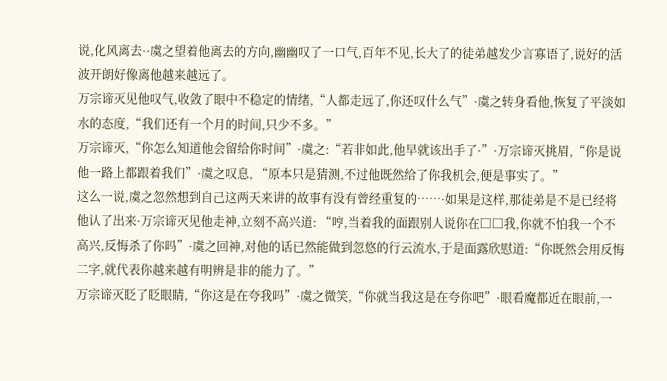说,化风离去··虞之望着他离去的方向,幽幽叹了一口气,百年不见,长大了的徒弟越发少言寡语了,说好的活波开朗好像离他越来越远了。
万宗谛灭见他叹气,收敛了眼中不稳定的情绪,“人都走远了,你还叹什么气”·虞之转身看他,恢复了平淡如水的态度,“我们还有一个月的时间,只少不多。”
万宗谛灭,“你怎么知道他会留给你时间”·虞之:“若非如此,他早就该出手了·”·万宗谛灭挑眉,“你是说他一路上都跟着我们”·虞之叹息, “原本只是猜测,不过他既然给了你我机会,便是事实了。”
这么一说,虞之忽然想到自己这两天来讲的故事有没有曾经重复的……·如果是这样,那徒弟是不是已经将他认了出来·万宗谛灭见他走神,立刻不高兴道: “哼,当着我的面跟别人说你在□□我,你就不怕我一个不高兴,反悔杀了你吗”·虞之回神,对他的话已然能做到忽悠的行云流水,于是面露欣慰道:“你既然会用反悔二字,就代表你越来越有明辨是非的能力了。”
万宗谛灭眨了眨眼睛,“你这是在夸我吗”·虞之微笑,“你就当我这是在夸你吧”·眼看魔都近在眼前,一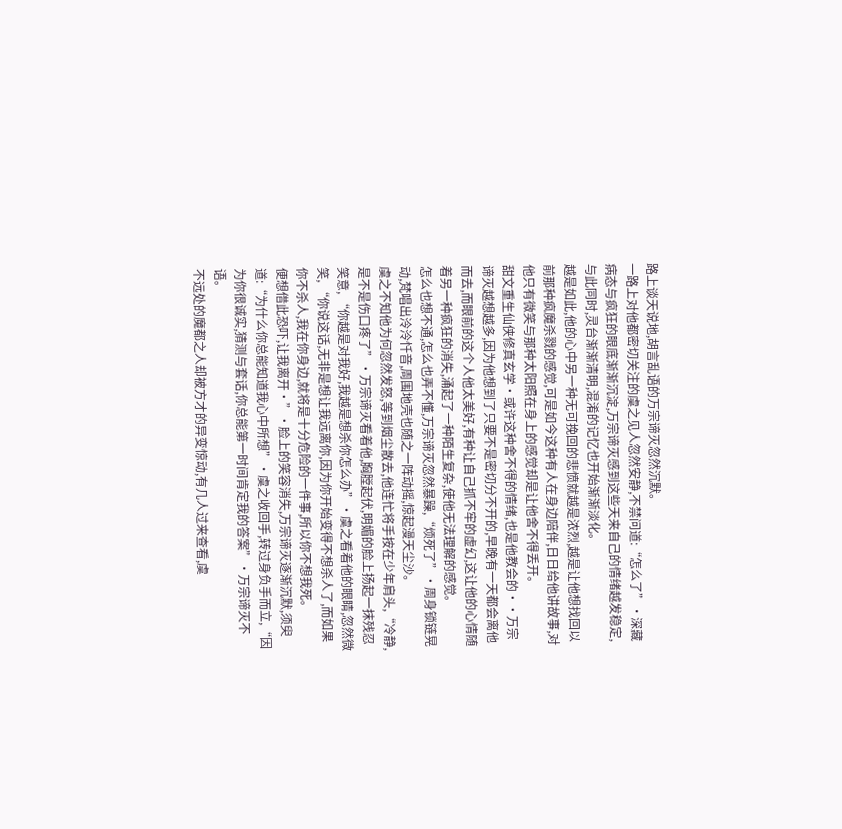路上谈天说地,胡言乱语的万宗谛灭忽然沉默。
一路上对他都密切关注的虞之见人忽然安静,不禁问道:“怎么了”·深藏病态与疯狂的眼底渐渐沉淀,万宗谛灭感到这些天来自己的情绪越发稳定,与此同时,灵台渐渐清明,混淆的记忆也开始渐渐淡化。
越是如此,他的心中另一种无可挽回的悲愤就越是浓烈,越是让他想找回以前那种疯魔杀戮的感觉,可是如今这种有人在身边陪伴,日日给他讲故事,对他只有微笑与那种太阳照在身上的感觉却是让他舍不得丢开。
甜文重生仙侠修真玄学·或许这种舍不得的情绪,也是他教会的··万宗谛灭越想越多,因为他想到了只要不是密切分不开的,早晚有一天都会离他而去,而眼前的这个人他太美好,有种让自己抓不牢的虚幻,这让他的心情随着另一种疯狂的消失,涌起了一种陌生复杂,使他无法理解的感觉。
怎么也想不通,怎么也弄不懂,万宗谛灭忽然暴躁,“烦死了”·周身锁链晃动,梵唱出泠泠忏音,周围地壳也随之一阵动摇,惊起漫天尘沙。
虞之不知他为何忽然发怒,等到烟尘散去,他连忙将手按在少年肩头,“冷静,是不是伤口疼了”·万宗谛灭看着他,胸膛起伏,明媚的脸上扬起一抹残忍笑意, “你越是对我好,我越是想杀你怎么办”·虞之看着他的眼睛,忽然微笑, “你说这话,无非是想让我远离你,因为你开始变得不想杀人了,而如果你不杀人,我在你身边,就将是十分危险的一件事,所以你不想我死。
便想借此恐吓,让我离开·”·脸上的笑容消失,万宗谛灭逐渐沉默,须臾道:“为什么你总能知道我心中所想”·虞之收回手,转过身负手而立,“因为你很诚实,猜测与套话,你总能第一时间肯定我的答案”·万宗谛灭不语。
不远处的魔都之人却被方才的异变惊动,有几人过来查看,虞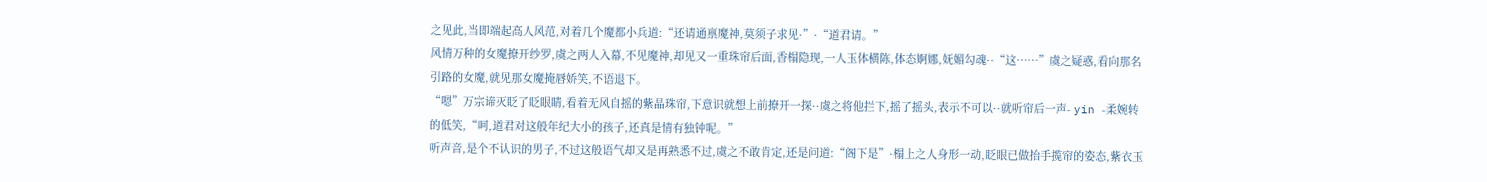之见此,当即端起高人风范,对着几个魔都小兵道:“还请通禀魔神,莫须子求见·”·“道君请。”
风情万种的女魔撩开纱罗,虞之两人入幕,不见魔神,却见又一重珠帘后面,香榻隐现,一人玉体横陈,体态婀娜,妩媚勾魂··“这……”虞之疑惑,看向那名引路的女魔,就见那女魔掩唇娇笑,不语退下。
“嗯”万宗谛灭眨了眨眼睛,看着无风自摇的紫晶珠帘,下意识就想上前撩开一探··虞之将他拦下,摇了摇头,表示不可以··就听帘后一声- yin -柔婉转的低笑,“呵,道君对这般年纪大小的孩子,还真是情有独钟呢。”
听声音,是个不认识的男子,不过这般语气却又是再熟悉不过,虞之不敢肯定,还是问道:“阁下是”·榻上之人身形一动,眨眼已做抬手揽帘的姿态,紫衣玉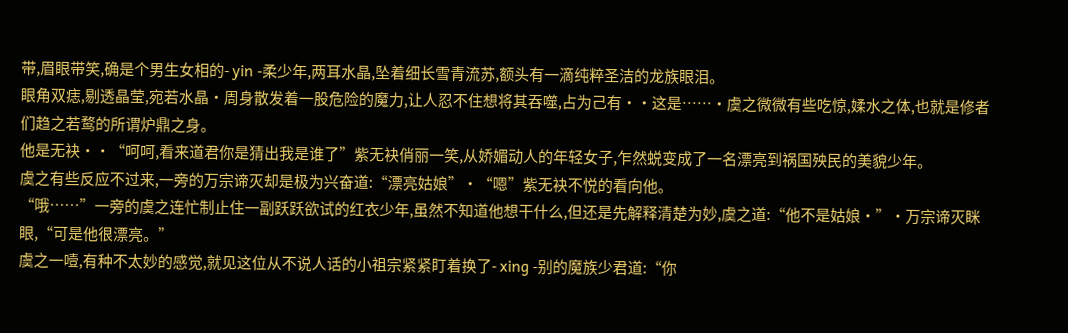带,眉眼带笑,确是个男生女相的- yin -柔少年,两耳水晶,坠着细长雪青流苏,额头有一滴纯粹圣洁的龙族眼泪。
眼角双痣,剔透晶莹,宛若水晶·周身散发着一股危险的魔力,让人忍不住想将其吞噬,占为己有··这是……·虞之微微有些吃惊,媃水之体,也就是修者们趋之若鹜的所谓炉鼎之身。
他是无袂··“呵呵,看来道君你是猜出我是谁了”紫无袂俏丽一笑,从娇媚动人的年轻女子,乍然蜕变成了一名漂亮到祸国殃民的美貌少年。
虞之有些反应不过来,一旁的万宗谛灭却是极为兴奋道:“漂亮姑娘”·“嗯”紫无袂不悦的看向他。
“哦……”一旁的虞之连忙制止住一副跃跃欲试的红衣少年,虽然不知道他想干什么,但还是先解释清楚为妙,虞之道:“他不是姑娘·”·万宗谛灭眯眼,“可是他很漂亮。”
虞之一噎,有种不太妙的感觉,就见这位从不说人话的小祖宗紧紧盯着换了- xing -别的魔族少君道:“你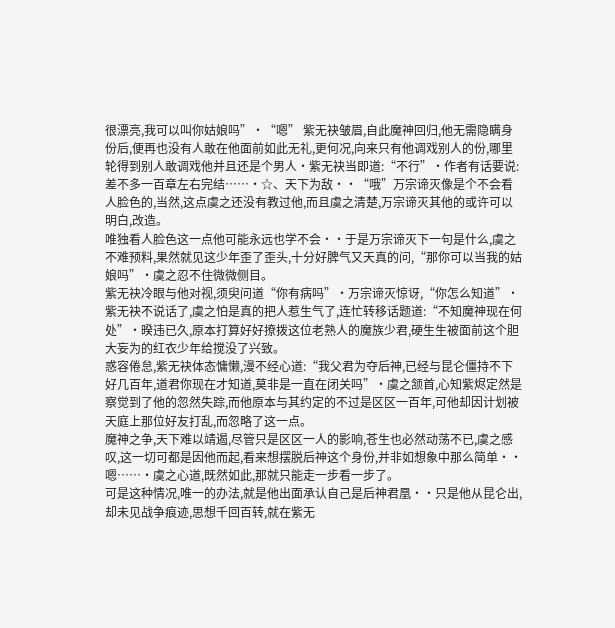很漂亮,我可以叫你姑娘吗”·“嗯” 紫无袂皱眉,自此魔神回归,他无需隐瞒身份后,便再也没有人敢在他面前如此无礼,更何况,向来只有他调戏别人的份,哪里轮得到别人敢调戏他并且还是个男人·紫无袂当即道:“不行”·作者有话要说:差不多一百章左右完结……·☆、天下为敌··“哦”万宗谛灭像是个不会看人脸色的,当然,这点虞之还没有教过他,而且虞之清楚,万宗谛灭其他的或许可以明白,改造。
唯独看人脸色这一点他可能永远也学不会··于是万宗谛灭下一句是什么,虞之不难预料,果然就见这少年歪了歪头,十分好脾气又天真的问,“那你可以当我的姑娘吗”·虞之忍不住微微侧目。
紫无袂冷眼与他对视,须臾问道“你有病吗”·万宗谛灭惊讶,“你怎么知道”·紫无袂不说话了,虞之怕是真的把人惹生气了,连忙转移话题道:“不知魔神现在何处”·暌违已久,原本打算好好撩拨这位老熟人的魔族少君,硬生生被面前这个胆大妄为的红衣少年给搅没了兴致。
惑容倦怠,紫无袂体态慵懒,漫不经心道:“我父君为夺后神,已经与昆仑僵持不下好几百年,道君你现在才知道,莫非是一直在闭关吗”·虞之颔首,心知紫烬定然是察觉到了他的忽然失踪,而他原本与其约定的不过是区区一百年,可他却因计划被天庭上那位好友打乱,而忽略了这一点。
魔神之争,天下难以靖遏,尽管只是区区一人的影响,苍生也必然动荡不已,虞之感叹,这一切可都是因他而起,看来想摆脱后神这个身份,并非如想象中那么简单··嗯……·虞之心道,既然如此,那就只能走一步看一步了。
可是这种情况,唯一的办法,就是他出面承认自己是后神君凰··只是他从昆仑出,却未见战争痕迹,思想千回百转,就在紫无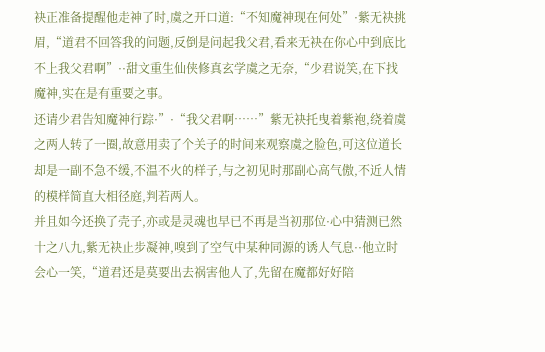袂正准备提醒他走神了时,虞之开口道:“不知魔神现在何处”·紫无袂挑眉,“道君不回答我的问题,反倒是问起我父君,看来无袂在你心中到底比不上我父君啊”··甜文重生仙侠修真玄学虞之无奈,“少君说笑,在下找魔神,实在是有重要之事。
还请少君告知魔神行踪·”·“我父君啊……”紫无袂托曳着紫袍,绕着虞之两人转了一圈,故意用卖了个关子的时间来观察虞之脸色,可这位道长却是一副不急不缓,不温不火的样子,与之初见时那副心高气傲,不近人情的模样简直大相径庭,判若两人。
并且如今还换了壳子,亦或是灵魂也早已不再是当初那位·心中猜测已然十之八九,紫无袂止步凝神,嗅到了空气中某种同源的诱人气息··他立时会心一笑,“道君还是莫要出去祸害他人了,先留在魔都好好陪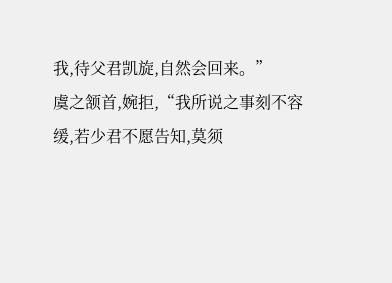我,待父君凯旋,自然会回来。”
虞之颔首,婉拒,“我所说之事刻不容缓,若少君不愿告知,莫须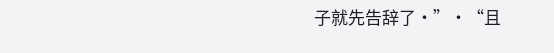子就先告辞了·”·“且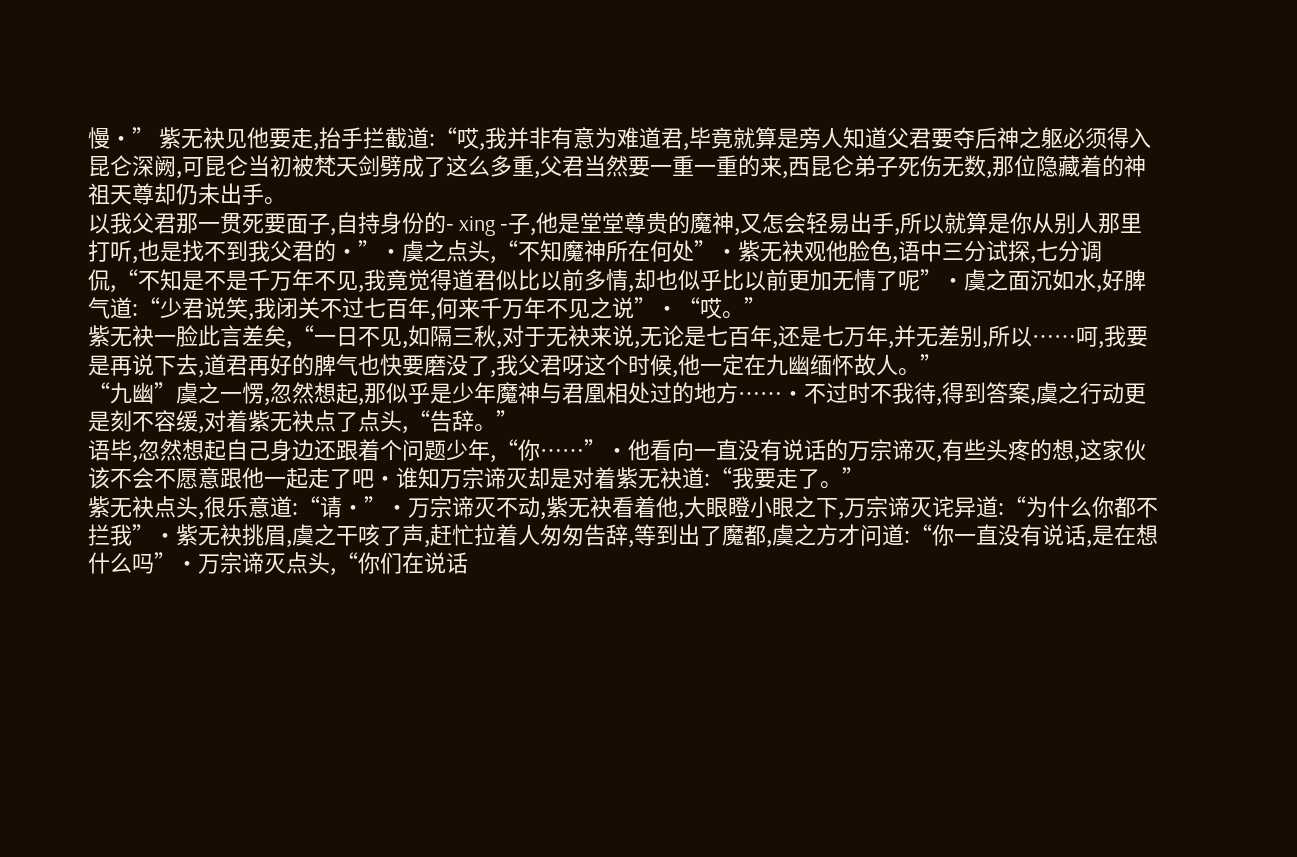慢·” 紫无袂见他要走,抬手拦截道:“哎,我并非有意为难道君,毕竟就算是旁人知道父君要夺后神之躯必须得入昆仑深阙,可昆仑当初被梵天剑劈成了这么多重,父君当然要一重一重的来,西昆仑弟子死伤无数,那位隐藏着的神祖天尊却仍未出手。
以我父君那一贯死要面子,自持身份的- xing -子,他是堂堂尊贵的魔神,又怎会轻易出手,所以就算是你从别人那里打听,也是找不到我父君的·”·虞之点头,“不知魔神所在何处”·紫无袂观他脸色,语中三分试探,七分调侃,“不知是不是千万年不见,我竟觉得道君似比以前多情,却也似乎比以前更加无情了呢”·虞之面沉如水,好脾气道:“少君说笑,我闭关不过七百年,何来千万年不见之说”·“哎。”
紫无袂一脸此言差矣,“一日不见,如隔三秋,对于无袂来说,无论是七百年,还是七万年,并无差别,所以……呵,我要是再说下去,道君再好的脾气也快要磨没了,我父君呀这个时候,他一定在九幽缅怀故人。”
“九幽”虞之一愣,忽然想起,那似乎是少年魔神与君凰相处过的地方……·不过时不我待,得到答案,虞之行动更是刻不容缓,对着紫无袂点了点头,“告辞。”
语毕,忽然想起自己身边还跟着个问题少年,“你……”·他看向一直没有说话的万宗谛灭,有些头疼的想,这家伙该不会不愿意跟他一起走了吧·谁知万宗谛灭却是对着紫无袂道:“我要走了。”
紫无袂点头,很乐意道:“请·”·万宗谛灭不动,紫无袂看着他,大眼瞪小眼之下,万宗谛灭诧异道:“为什么你都不拦我”·紫无袂挑眉,虞之干咳了声,赶忙拉着人匆匆告辞,等到出了魔都,虞之方才问道:“你一直没有说话,是在想什么吗”·万宗谛灭点头,“你们在说话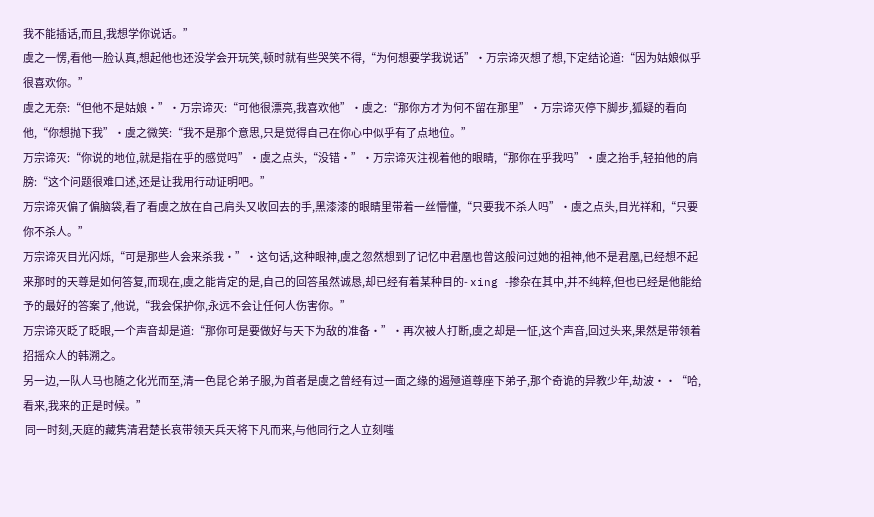我不能插话,而且,我想学你说话。”
虞之一愣,看他一脸认真,想起他也还没学会开玩笑,顿时就有些哭笑不得,“为何想要学我说话”·万宗谛灭想了想,下定结论道:“因为姑娘似乎很喜欢你。”
虞之无奈:“但他不是姑娘·”·万宗谛灭:“可他很漂亮,我喜欢他”·虞之:“那你方才为何不留在那里”·万宗谛灭停下脚步,狐疑的看向他,“你想抛下我”·虞之微笑:“我不是那个意思,只是觉得自己在你心中似乎有了点地位。”
万宗谛灭:“你说的地位,就是指在乎的感觉吗”·虞之点头,“没错·”·万宗谛灭注视着他的眼睛,“那你在乎我吗”·虞之抬手,轻拍他的肩膀:“这个问题很难口述,还是让我用行动证明吧。”
万宗谛灭偏了偏脑袋,看了看虞之放在自己肩头又收回去的手,黑漆漆的眼睛里带着一丝懵懂,“只要我不杀人吗”·虞之点头,目光祥和,“只要你不杀人。”
万宗谛灭目光闪烁,“可是那些人会来杀我·”·这句话,这种眼神,虞之忽然想到了记忆中君凰也曾这般问过她的祖神,他不是君凰,已经想不起来那时的天尊是如何答复,而现在,虞之能肯定的是,自己的回答虽然诚恳,却已经有着某种目的- xing -掺杂在其中,并不纯粹,但也已经是他能给予的最好的答案了,他说,“我会保护你,永远不会让任何人伤害你。”
万宗谛灭眨了眨眼,一个声音却是道:“那你可是要做好与天下为敌的准备·”·再次被人打断,虞之却是一怔,这个声音,回过头来,果然是带领着招摇众人的韩溯之。
另一边,一队人马也随之化光而至,清一色昆仑弟子服,为首者是虞之曾经有过一面之缘的遏殛道尊座下弟子,那个奇诡的异教少年,劫波··“哈,看来,我来的正是时候。”
 同一时刻,天庭的藏隽清君楚长哀带领天兵天将下凡而来,与他同行之人立刻嗤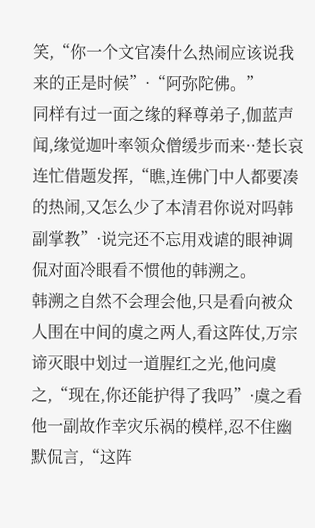笑,“你一个文官凑什么热闹应该说我来的正是时候”·“阿弥陀佛。”
同样有过一面之缘的释尊弟子,伽蓝声闻,缘觉迦叶率领众僧缓步而来··楚长哀连忙借题发挥,“瞧,连佛门中人都要凑的热闹,又怎么少了本清君你说对吗韩副掌教”·说完还不忘用戏谑的眼神调侃对面冷眼看不惯他的韩溯之。
韩溯之自然不会理会他,只是看向被众人围在中间的虞之两人,看这阵仗,万宗谛灭眼中划过一道腥红之光,他问虞之,“现在,你还能护得了我吗”·虞之看他一副故作幸灾乐祸的模样,忍不住幽默侃言,“这阵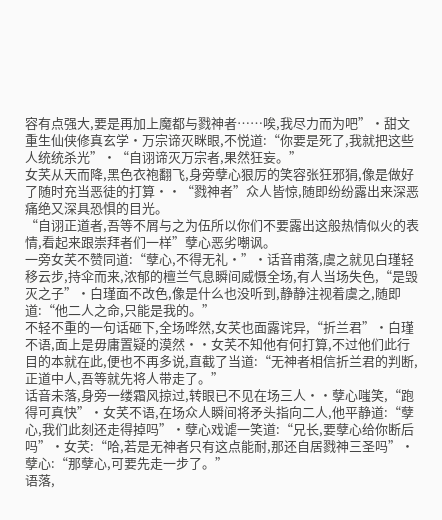容有点强大,要是再加上魔都与戮神者……唉,我尽力而为吧”·甜文重生仙侠修真玄学·万宗谛灭眯眼,不悦道:“你要是死了,我就把这些人统统杀光”·“自诩谛灭万宗者,果然狂妄。”
女芺从天而降,黑色衣袍翻飞,身旁孽心狠厉的笑容张狂邪狷,像是做好了随时充当恶徒的打算··“戮神者”众人皆惊,随即纷纷露出来深恶痛绝又深具恐惧的目光。
“自诩正道者,吾等不屑与之为伍所以你们不要露出这般热情似火的表情,看起来跟崇拜者们一样”孽心恶劣嘲讽。
一旁女芺不赞同道:“孽心,不得无礼·”·话音甫落,虞之就见白瑾轻移云步,持伞而来,浓郁的檀兰气息瞬间威慑全场,有人当场失色,“是毁灭之子”·白瑾面不改色,像是什么也没听到,静静注视着虞之,随即道:“他二人之命,只能是我的。”
不轻不重的一句话砸下,全场哗然,女芺也面露诧异,“折兰君”·白瑾不语,面上是毋庸置疑的漠然··女芺不知他有何打算,不过他们此行目的本就在此,便也不再多说,直截了当道:“无神者相信折兰君的判断,正道中人,吾等就先将人带走了。”
话音未落,身旁一缕霜风掠过,转眼已不见在场三人··孽心嗤笑,“跑得可真快”·女芺不语,在场众人瞬间将矛头指向二人,他平静道:“孽心,我们此刻还走得掉吗”·孽心戏谑一笑道:“兄长,要孽心给你断后吗”·女芺:“哈,若是无神者只有这点能耐,那还自居戮神三圣吗”·孽心:“那孽心,可要先走一步了。”
语落,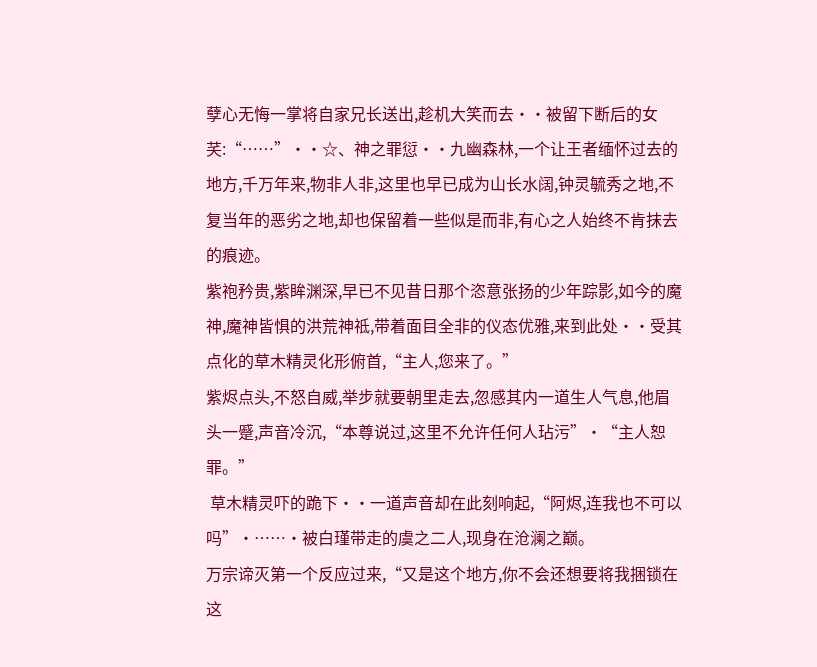孽心无悔一掌将自家兄长送出,趁机大笑而去··被留下断后的女芺:“……”··☆、神之罪愆··九幽森林,一个让王者缅怀过去的地方,千万年来,物非人非,这里也早已成为山长水阔,钟灵毓秀之地,不复当年的恶劣之地,却也保留着一些似是而非,有心之人始终不肯抹去的痕迹。
紫袍矜贵,紫眸渊深,早已不见昔日那个恣意张扬的少年踪影,如今的魔神,魔神皆惧的洪荒神祗,带着面目全非的仪态优雅,来到此处··受其点化的草木精灵化形俯首,“主人,您来了。”
紫烬点头,不怒自威,举步就要朝里走去,忽感其内一道生人气息,他眉头一蹙,声音冷沉,“本尊说过,这里不允许任何人玷污”·“主人恕罪。”
 草木精灵吓的跪下··一道声音却在此刻响起,“阿烬,连我也不可以吗”·……·被白瑾带走的虞之二人,现身在沧澜之巅。
万宗谛灭第一个反应过来,“又是这个地方,你不会还想要将我捆锁在这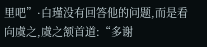里吧”·白瑾没有回答他的问题,而是看向虞之,虞之颔首道:“多谢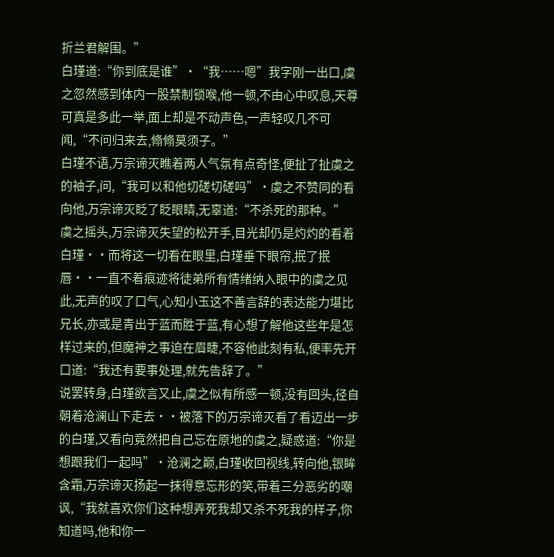折兰君解围。”
白瑾道:“你到底是谁”·“我……嗯”我字刚一出口,虞之忽然感到体内一股禁制锁喉,他一顿,不由心中叹息,天尊可真是多此一举,面上却是不动声色,一声轻叹几不可闻,“不问归来去,翛翛莫须子。”
白瑾不语,万宗谛灭瞧着两人气氛有点奇怪,便扯了扯虞之的袖子,问,“我可以和他切磋切磋吗”·虞之不赞同的看向他,万宗谛灭眨了眨眼睛,无辜道:“不杀死的那种。”
虞之摇头,万宗谛灭失望的松开手,目光却仍是灼灼的看着白瑾··而将这一切看在眼里,白瑾垂下眼帘,抿了抿唇··一直不着痕迹将徒弟所有情绪纳入眼中的虞之见此,无声的叹了口气,心知小玉这不善言辞的表达能力堪比兄长,亦或是青出于蓝而胜于蓝,有心想了解他这些年是怎样过来的,但魔神之事迫在眉睫,不容他此刻有私,便率先开口道:“我还有要事处理,就先告辞了。”
说罢转身,白瑾欲言又止,虞之似有所感一顿,没有回头,径自朝着沧澜山下走去··被落下的万宗谛灭看了看迈出一步的白瑾,又看向竟然把自己忘在原地的虞之,疑惑道:“你是想跟我们一起吗”·沧澜之巅,白瑾收回视线,转向他,银眸含霜,万宗谛灭扬起一抹得意忘形的笑,带着三分恶劣的嘲讽,“我就喜欢你们这种想弄死我却又杀不死我的样子,你知道吗,他和你一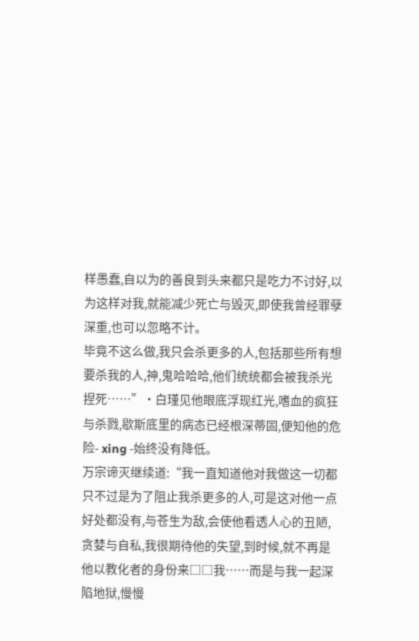样愚蠢,自以为的善良到头来都只是吃力不讨好,以为这样对我,就能减少死亡与毁灭,即使我曾经罪孽深重,也可以忽略不计。
毕竟不这么做,我只会杀更多的人,包括那些所有想要杀我的人,神,鬼哈哈哈,他们统统都会被我杀光捏死……”·白瑾见他眼底浮现红光,嗜血的疯狂与杀戮,歇斯底里的病态已经根深蒂固,便知他的危险- xing -始终没有降低。
万宗谛灭继续道:“我一直知道他对我做这一切都只不过是为了阻止我杀更多的人,可是这对他一点好处都没有,与苍生为敌,会使他看透人心的丑陋,贪婪与自私,我很期待他的失望,到时候,就不再是他以教化者的身份来□□我……而是与我一起深陷地狱,慢慢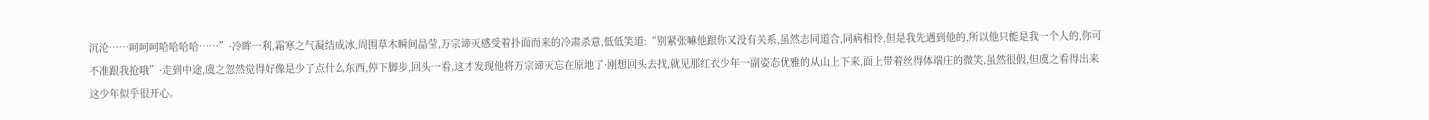沉沦……呵呵呵哈哈哈哈……”·冷眸一利,霜寒之气凝结成冰,周围草木瞬间晶莹,万宗谛灭感受着扑面而来的冷肃杀意,低低笑道:“别紧张嘛他跟你又没有关系,虽然志同道合,同病相怜,但是我先遇到他的,所以他只能是我一个人的,你可不准跟我抢哦”·走到中途,虞之忽然觉得好像是少了点什么东西,停下脚步,回头一看,这才发现他将万宗谛灭忘在原地了·刚想回头去找,就见那红衣少年一副姿态优雅的从山上下来,面上带着丝得体端庄的微笑,虽然很假,但虞之看得出来这少年似乎很开心。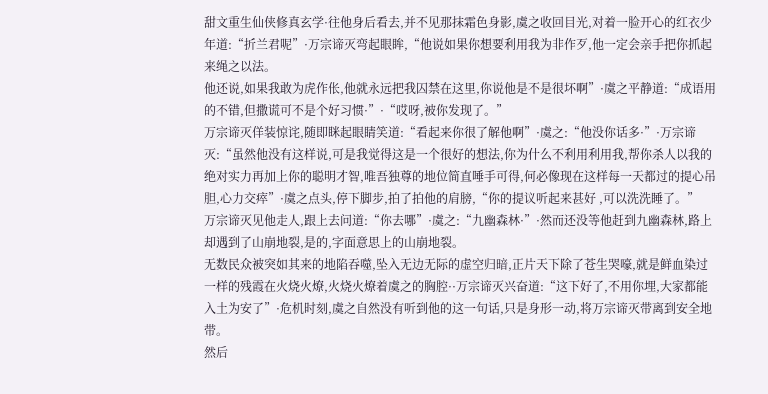甜文重生仙侠修真玄学·往他身后看去,并不见那抹霜色身影,虞之收回目光,对着一脸开心的红衣少年道:“折兰君呢”·万宗谛灭弯起眼眸,“他说如果你想要利用我为非作歹,他一定会亲手把你抓起来绳之以法。
他还说,如果我敢为虎作伥,他就永远把我囚禁在这里,你说他是不是很坏啊”·虞之平静道:“成语用的不错,但撒谎可不是个好习惯·”·“哎呀,被你发现了。”
万宗谛灭佯装惊诧,随即眯起眼睛笑道:“看起来你很了解他啊”·虞之:“他没你话多·”·万宗谛灭:“虽然他没有这样说,可是我觉得这是一个很好的想法,你为什么不利用利用我,帮你杀人以我的绝对实力再加上你的聪明才智,唯吾独尊的地位简直唾手可得,何必像现在这样每一天都过的提心吊胆,心力交瘁”·虞之点头,停下脚步,拍了拍他的肩膀,“你的提议听起来甚好 ,可以洗洗睡了。”
万宗谛灭见他走人,跟上去问道:“你去哪”·虞之:“九幽森林·”·然而还没等他赶到九幽森林,路上却遇到了山崩地裂,是的,字面意思上的山崩地裂。
无数民众被突如其来的地陷吞噬,坠入无边无际的虚空归暗,正片天下除了苍生哭嚎,就是鲜血染过一样的残霞在火烧火燎,火烧火燎着虞之的胸腔··万宗谛灭兴奋道:“这下好了,不用你埋,大家都能入土为安了”·危机时刻,虞之自然没有听到他的这一句话,只是身形一动,将万宗谛灭带离到安全地带。
然后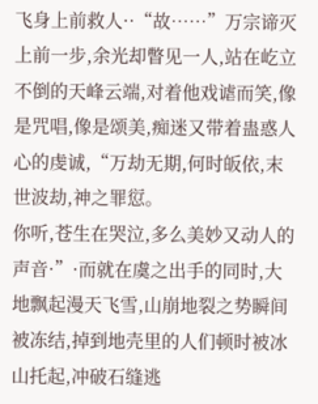飞身上前救人··“故……”万宗谛灭上前一步,余光却瞥见一人,站在屹立不倒的天峰云端,对着他戏谑而笑,像是咒唱,像是颂美,痴迷又带着蛊惑人心的虔诚,“万劫无期,何时皈依,末世波劫,神之罪愆。
你听,苍生在哭泣,多么美妙又动人的声音·”·而就在虞之出手的同时,大地飘起漫天飞雪,山崩地裂之势瞬间被冻结,掉到地壳里的人们顿时被冰山托起,冲破石缝逃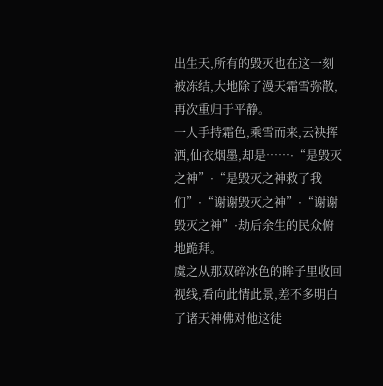出生天,所有的毁灭也在这一刻被冻结,大地除了漫天霜雪弥散,再次重归于平静。
一人手持霜色,乘雪而来,云袂挥洒,仙衣烟墨,却是……·“是毁灭之神”·“是毁灭之神救了我们”·“谢谢毁灭之神”·“谢谢毁灭之神”·劫后余生的民众俯地跪拜。
虞之从那双碎冰色的眸子里收回视线,看向此情此景,差不多明白了诸天神佛对他这徒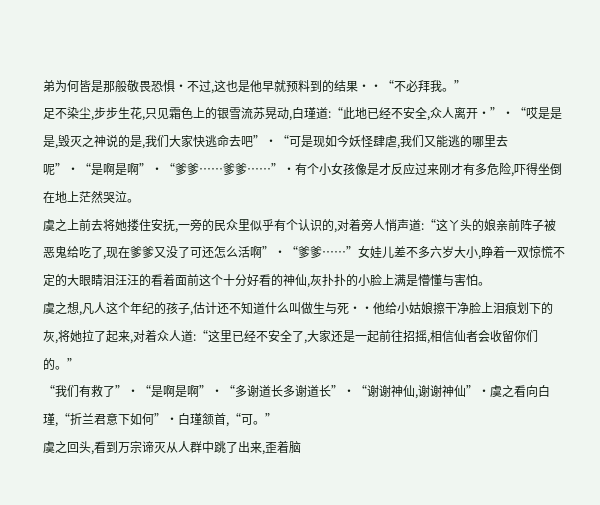弟为何皆是那般敬畏恐惧·不过,这也是他早就预料到的结果··“不必拜我。”
足不染尘,步步生花,只见霜色上的银雪流苏晃动,白瑾道:“此地已经不安全,众人离开·”·“哎是是是,毁灭之神说的是,我们大家快逃命去吧”·“可是现如今妖怪肆虐,我们又能逃的哪里去呢”·“是啊是啊”·“爹爹……爹爹……”·有个小女孩像是才反应过来刚才有多危险,吓得坐倒在地上茫然哭泣。
虞之上前去将她搂住安抚,一旁的民众里似乎有个认识的,对着旁人悄声道:“这丫头的娘亲前阵子被恶鬼给吃了,现在爹爹又没了可还怎么活啊”·“爹爹……”女娃儿差不多六岁大小,睁着一双惊慌不定的大眼睛泪汪汪的看着面前这个十分好看的神仙,灰扑扑的小脸上满是懵懂与害怕。
虞之想,凡人这个年纪的孩子,估计还不知道什么叫做生与死··他给小姑娘擦干净脸上泪痕划下的灰,将她拉了起来,对着众人道:“这里已经不安全了,大家还是一起前往招摇,相信仙者会收留你们的。”
“我们有救了”·“是啊是啊”·“多谢道长多谢道长”·“谢谢神仙,谢谢神仙”·虞之看向白瑾,“折兰君意下如何”·白瑾颔首,“可。”
虞之回头,看到万宗谛灭从人群中跳了出来,歪着脑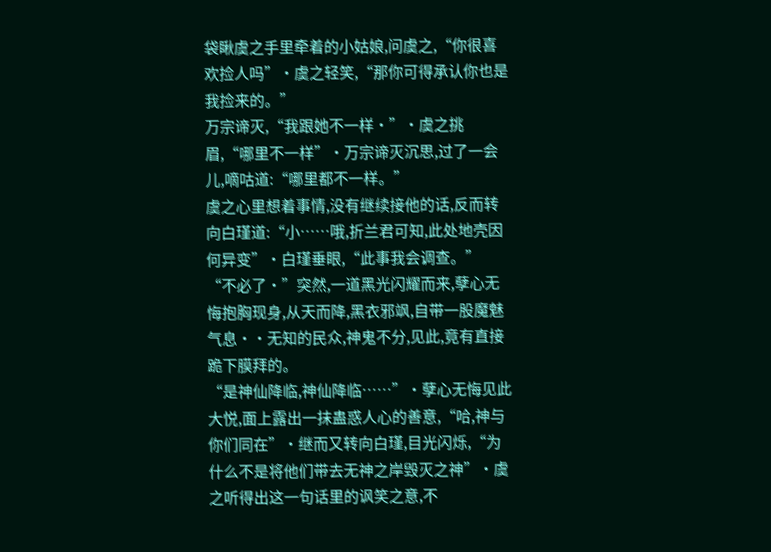袋瞅虞之手里牵着的小姑娘,问虞之,“你很喜欢捡人吗”·虞之轻笑,“那你可得承认你也是我捡来的。”
万宗谛灭,“我跟她不一样·”·虞之挑眉,“哪里不一样”·万宗谛灭沉思,过了一会儿,嘀咕道:“哪里都不一样。”
虞之心里想着事情,没有继续接他的话,反而转向白瑾道:“小……哦,折兰君可知,此处地壳因何异变”·白瑾垂眼,“此事我会调查。”
“不必了·”突然,一道黑光闪耀而来,孽心无悔抱胸现身,从天而降,黑衣邪飒,自带一股魔魅气息··无知的民众,神鬼不分,见此,竟有直接跪下膜拜的。
“是神仙降临,神仙降临……”·孽心无悔见此大悦,面上露出一抹蛊惑人心的善意,“哈,神与你们同在”·继而又转向白瑾,目光闪烁,“为什么不是将他们带去无神之岸毁灭之神”·虞之听得出这一句话里的讽笑之意,不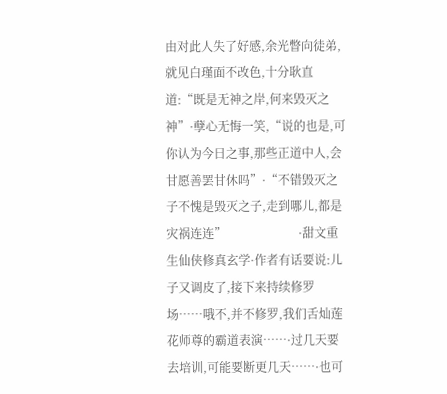由对此人失了好感,余光瞥向徒弟,就见白瑾面不改色,十分耿直道:“既是无神之岸,何来毁灭之神”·孽心无悔一笑,“说的也是,可你认为今日之事,那些正道中人,会甘愿善罢甘休吗”·“不错毁灭之子不愧是毁灭之子,走到哪儿,都是灾祸连连”                        ·甜文重生仙侠修真玄学·作者有话要说:儿子又调皮了,接下来持续修罗场……哦不,并不修罗,我们舌灿莲花师尊的霸道表演……·过几天要去培训,可能要断更几天……·也可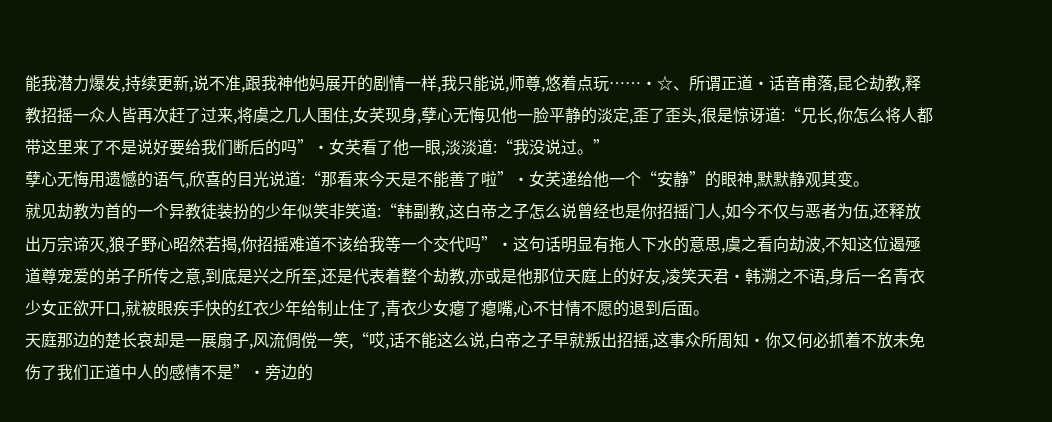能我潜力爆发,持续更新,说不准,跟我神他妈展开的剧情一样,我只能说,师尊,悠着点玩……·☆、所谓正道·话音甫落,昆仑劫教,释教招摇一众人皆再次赶了过来,将虞之几人围住,女芺现身,孽心无悔见他一脸平静的淡定,歪了歪头,很是惊讶道:“兄长,你怎么将人都带这里来了不是说好要给我们断后的吗”·女芺看了他一眼,淡淡道:“我没说过。”
孽心无悔用遗憾的语气,欣喜的目光说道:“那看来今天是不能善了啦”·女芺递给他一个“安静”的眼神,默默静观其变。
就见劫教为首的一个异教徒装扮的少年似笑非笑道:“韩副教,这白帝之子怎么说曾经也是你招摇门人,如今不仅与恶者为伍,还释放出万宗谛灭,狼子野心昭然若揭,你招摇难道不该给我等一个交代吗”·这句话明显有拖人下水的意思,虞之看向劫波,不知这位遏殛道尊宠爱的弟子所传之意,到底是兴之所至,还是代表着整个劫教,亦或是他那位天庭上的好友,凌笑天君·韩溯之不语,身后一名青衣少女正欲开口,就被眼疾手快的红衣少年给制止住了,青衣少女瘪了瘪嘴,心不甘情不愿的退到后面。
天庭那边的楚长哀却是一展扇子,风流倜傥一笑,“哎,话不能这么说,白帝之子早就叛出招摇,这事众所周知·你又何必抓着不放未免伤了我们正道中人的感情不是”·旁边的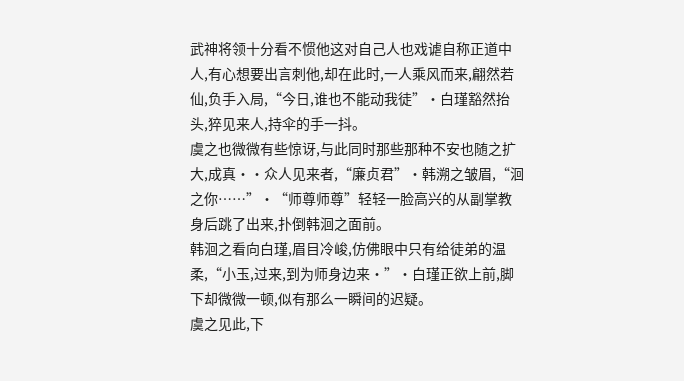武神将领十分看不惯他这对自己人也戏谑自称正道中人,有心想要出言刺他,却在此时,一人乘风而来,翩然若仙,负手入局,“今日,谁也不能动我徒”·白瑾豁然抬头,猝见来人,持伞的手一抖。
虞之也微微有些惊讶,与此同时那些那种不安也随之扩大,成真··众人见来者,“廉贞君”·韩溯之皱眉,“洄之你……”·“师尊师尊”轻轻一脸高兴的从副掌教身后跳了出来,扑倒韩洄之面前。
韩洄之看向白瑾,眉目冷峻,仿佛眼中只有给徒弟的温柔,“小玉,过来,到为师身边来·”·白瑾正欲上前,脚下却微微一顿,似有那么一瞬间的迟疑。
虞之见此,下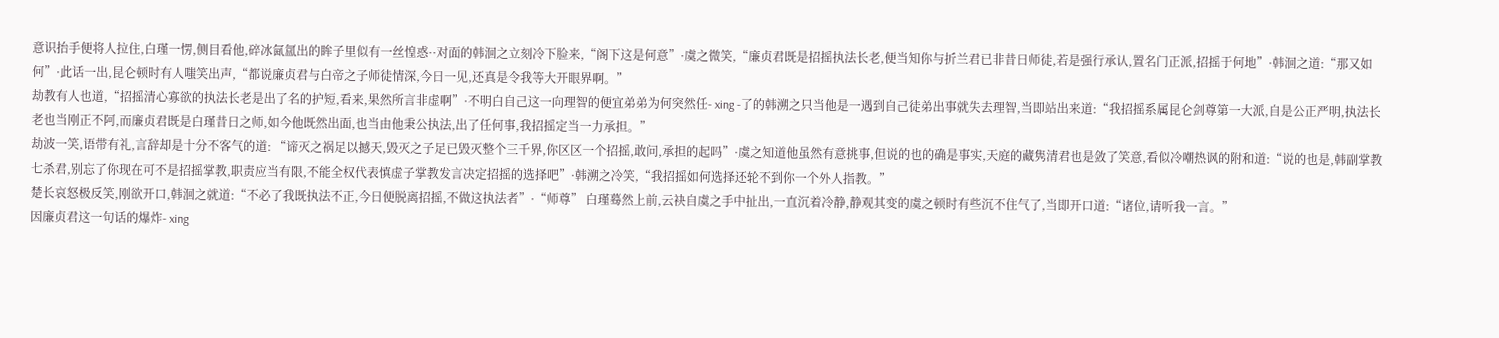意识抬手便将人拉住,白瑾一愣,侧目看他,碎冰氤氲出的眸子里似有一丝惶惑··对面的韩洄之立刻冷下脸来,“阁下这是何意”·虞之微笑,“廉贞君既是招摇执法长老,便当知你与折兰君已非昔日师徒,若是强行承认,置名门正派,招摇于何地”·韩洄之道:“那又如何”·此话一出,昆仑顿时有人嗤笑出声,“都说廉贞君与白帝之子师徒情深,今日一见,还真是令我等大开眼界啊。”
劫教有人也道,“招摇清心寡欲的执法长老是出了名的护短,看来,果然所言非虚啊”·不明白自己这一向理智的便宜弟弟为何突然任- xing -了的韩溯之只当他是一遇到自己徒弟出事就失去理智,当即站出来道:“我招摇系属昆仑剑尊第一大派,自是公正严明,执法长老也当刚正不阿,而廉贞君既是白瑾昔日之师,如今他既然出面,也当由他秉公执法,出了任何事,我招摇定当一力承担。”
劫波一笑,语带有礼,言辞却是十分不客气的道: “谛灭之祸足以撼天,毁灭之子足已毁灭整个三千界,你区区一个招摇,敢问,承担的起吗”·虞之知道他虽然有意挑事,但说的也的确是事实,天庭的藏隽清君也是敛了笑意,看似冷嘲热讽的附和道:“说的也是,韩副掌教七杀君,别忘了你现在可不是招摇掌教,职责应当有限,不能全权代表慎虚子掌教发言决定招摇的选择吧”·韩溯之冷笑,“我招摇如何选择还轮不到你一个外人指教。”
楚长哀怒极反笑,刚欲开口,韩洄之就道:“不必了我既执法不正,今日便脱离招摇,不做这执法者”·“师尊” 白瑾蓦然上前,云袂自虞之手中扯出,一直沉着冷静,静观其变的虞之顿时有些沉不住气了,当即开口道:“诸位,请听我一言。”
因廉贞君这一句话的爆炸- xing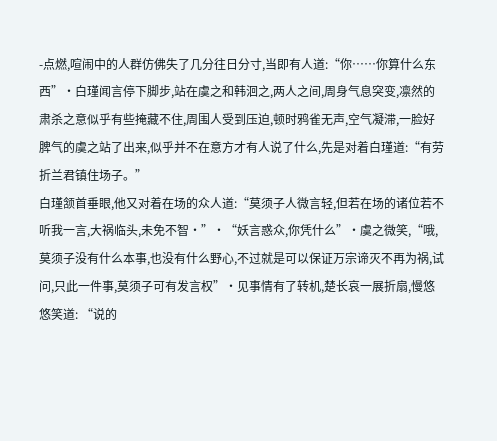-点燃,喧闹中的人群仿佛失了几分往日分寸,当即有人道:“你……你算什么东西”·白瑾闻言停下脚步,站在虞之和韩洄之,两人之间,周身气息突变,凛然的肃杀之意似乎有些掩藏不住,周围人受到压迫,顿时鸦雀无声,空气凝滞,一脸好脾气的虞之站了出来,似乎并不在意方才有人说了什么,先是对着白瑾道:“有劳折兰君镇住场子。”
白瑾颔首垂眼,他又对着在场的众人道:“莫须子人微言轻,但若在场的诸位若不听我一言,大祸临头,未免不智·”·“妖言惑众,你凭什么”·虞之微笑,“哦,莫须子没有什么本事,也没有什么野心,不过就是可以保证万宗谛灭不再为祸,试问,只此一件事,莫须子可有发言权”·见事情有了转机,楚长哀一展折扇,慢悠悠笑道: “说的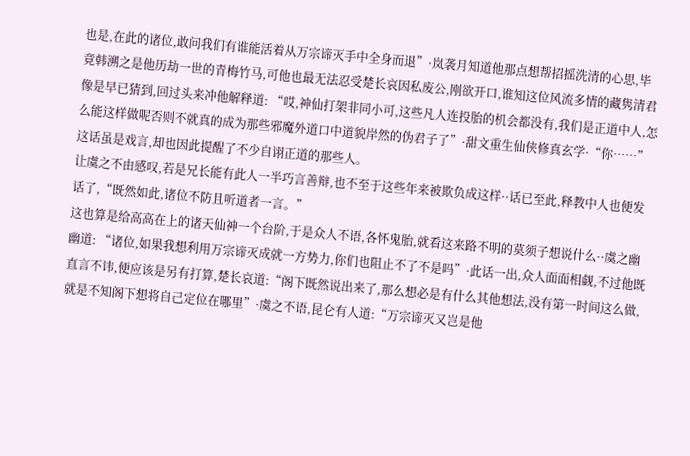也是,在此的诸位,敢问我们有谁能活着从万宗谛灭手中全身而退”·岚袭月知道他那点想帮招摇洗清的心思,毕竟韩溯之是他历劫一世的青梅竹马,可他也最无法忍受楚长哀因私废公,刚欲开口,谁知这位风流多情的藏隽清君像是早已猜到,回过头来冲他解释道: “哎,神仙打架非同小可,这些凡人连投胎的机会都没有,我们是正道中人,怎么能这样做呢否则不就真的成为那些邪魔外道口中道貌岸然的伪君子了”·甜文重生仙侠修真玄学·“你……”这话虽是戏言,却也因此提醒了不少自诩正道的那些人。
让虞之不由感叹,若是兄长能有此人一半巧言善辩,也不至于这些年来被欺负成这样··话已至此,释教中人也便发话了,“既然如此,诸位不防且听道者一言。”
这也算是给高高在上的诸天仙神一个台阶,于是众人不语,各怀鬼胎,就看这来路不明的莫须子想说什么··虞之幽幽道: “诸位,如果我想利用万宗谛灭成就一方势力,你们也阻止不了不是吗”·此话一出,众人面面相觑,不过他既直言不讳,便应该是另有打算,楚长哀道:“阁下既然说出来了,那么想必是有什么其他想法,没有第一时间这么做,就是不知阁下想将自己定位在哪里”·虞之不语,昆仑有人道:“万宗谛灭又岂是他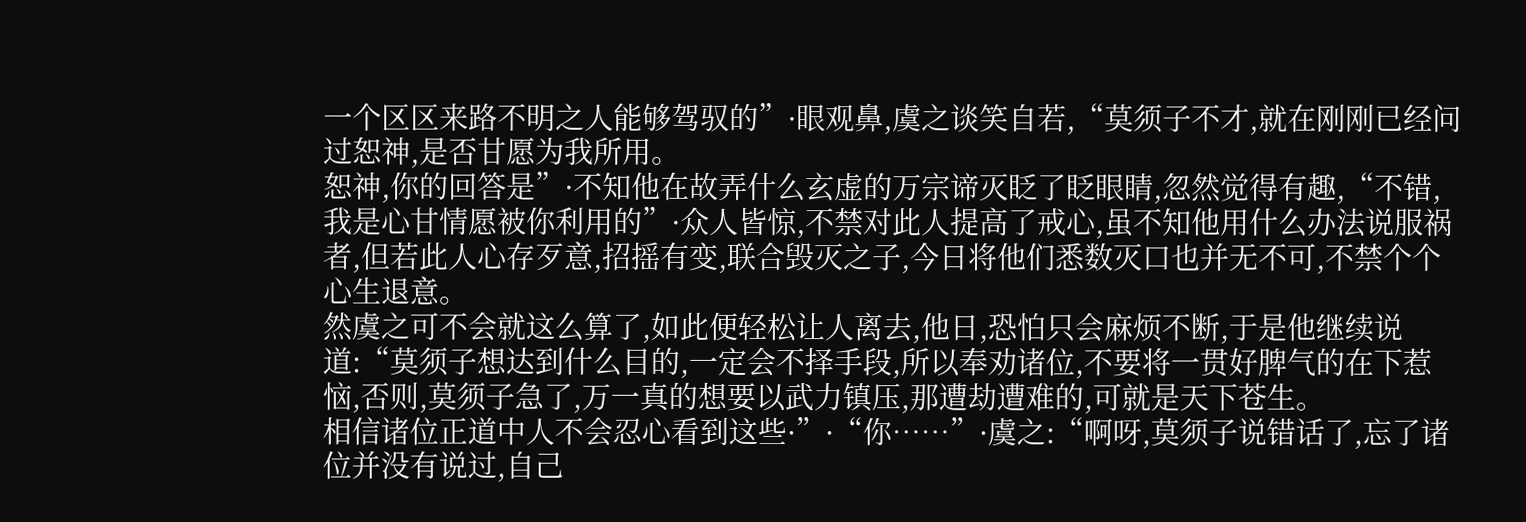一个区区来路不明之人能够驾驭的”·眼观鼻,虞之谈笑自若,“莫须子不才,就在刚刚已经问过恕神,是否甘愿为我所用。
恕神,你的回答是”·不知他在故弄什么玄虚的万宗谛灭眨了眨眼睛,忽然觉得有趣,“不错,我是心甘情愿被你利用的”·众人皆惊,不禁对此人提高了戒心,虽不知他用什么办法说服祸者,但若此人心存歹意,招摇有变,联合毁灭之子,今日将他们悉数灭口也并无不可,不禁个个心生退意。
然虞之可不会就这么算了,如此便轻松让人离去,他日,恐怕只会麻烦不断,于是他继续说道:“莫须子想达到什么目的,一定会不择手段,所以奉劝诸位,不要将一贯好脾气的在下惹恼,否则,莫须子急了,万一真的想要以武力镇压,那遭劫遭难的,可就是天下苍生。
相信诸位正道中人不会忍心看到这些·”·“你……”·虞之:“啊呀,莫须子说错话了,忘了诸位并没有说过,自己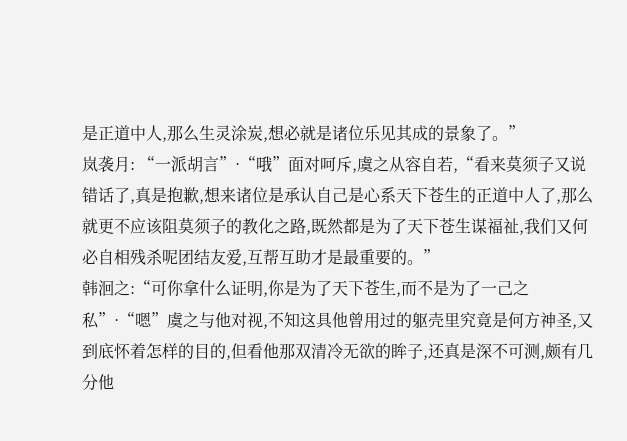是正道中人,那么生灵涂炭,想必就是诸位乐见其成的景象了。”
岚袭月: “一派胡言”·“哦”面对呵斥,虞之从容自若,“看来莫须子又说错话了,真是抱歉,想来诸位是承认自己是心系天下苍生的正道中人了,那么就更不应该阻莫须子的教化之路,既然都是为了天下苍生谋福祉,我们又何必自相残杀呢团结友爱,互帮互助才是最重要的。”
韩洄之:“可你拿什么证明,你是为了天下苍生,而不是为了一己之私”·“嗯”虞之与他对视,不知这具他曾用过的躯壳里究竟是何方神圣,又到底怀着怎样的目的,但看他那双清冷无欲的眸子,还真是深不可测,颇有几分他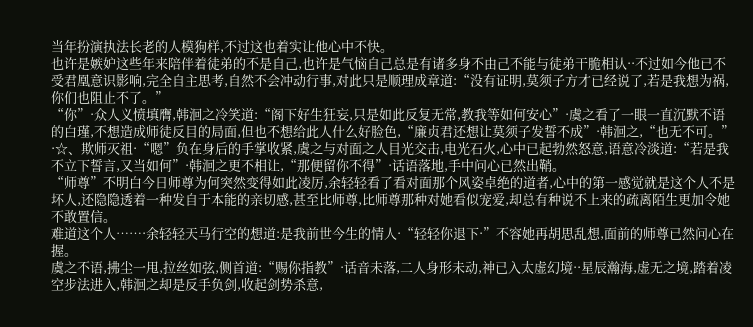当年扮演执法长老的人模狗样,不过这也着实让他心中不快。
也许是嫉妒这些年来陪伴着徒弟的不是自己,也许是气恼自己总是有诸多身不由己不能与徒弟干脆相认··不过如今他已不受君凰意识影响,完全自主思考,自然不会冲动行事,对此只是顺理成章道:“没有证明,莫须子方才已经说了,若是我想为祸,你们也阻止不了。”
“你”·众人义愤填膺,韩洄之冷笑道:“阁下好生狂妄,只是如此反复无常,教我等如何安心”·虞之看了一眼一直沉默不语的白瑾,不想造成师徒反目的局面,但也不想给此人什么好脸色,“廉贞君还想让莫须子发誓不成”·韩洄之,“也无不可。”
·☆、欺师灭祖·“嗯”负在身后的手掌收紧,虞之与对面之人目光交击,电光石火,心中已起勃然怒意,语意冷淡道:“若是我不立下誓言,又当如何”·韩洄之更不相让,“那便留你不得”·话语落地,手中问心已然出鞘。
“师尊”不明白今日师尊为何突然变得如此凌厉,余轻轻看了看对面那个风姿卓绝的道者,心中的第一感觉就是这个人不是坏人,还隐隐透着一种发自于本能的亲切感,甚至比师尊,比师尊那种对她看似宠爱,却总有种说不上来的疏离陌生更加令她不敢置信。
难道这个人……·余轻轻天马行空的想道:是我前世今生的情人·“轻轻你退下·”不容她再胡思乱想,面前的师尊已然问心在握。
虞之不语,拂尘一甩,拉丝如弦,侧首道:“赐你指教”·话音未落,二人身形未动,神已入太虚幻境··星辰瀚海,虚无之境,踏着凌空步法进入,韩洄之却是反手负剑,收起剑势杀意,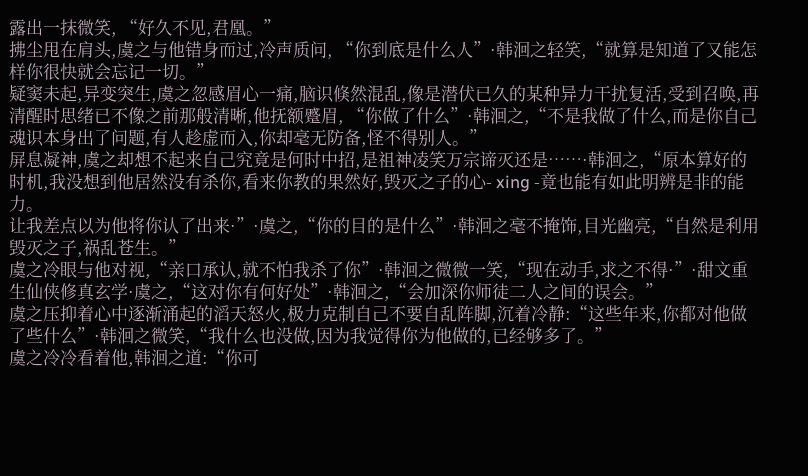露出一抹微笑, “好久不见,君凰。”
拂尘甩在肩头,虞之与他错身而过,冷声质问, “你到底是什么人”·韩洄之轻笑,“就算是知道了又能怎样你很快就会忘记一切。”
疑窦未起,异变突生,虞之忽感眉心一痛,脑识倏然混乱,像是潜伏已久的某种异力干扰复活,受到召唤,再清醒时思绪已不像之前那般清晰,他抚额蹙眉, “你做了什么”·韩洄之,“不是我做了什么,而是你自己魂识本身出了问题,有人趁虚而入,你却毫无防备,怪不得别人。”
屏息凝神,虞之却想不起来自己究竟是何时中招,是祖神凌笑万宗谛灭还是……·韩洄之,“原本算好的时机,我没想到他居然没有杀你,看来你教的果然好,毁灭之子的心- xing -竟也能有如此明辨是非的能力。
让我差点以为他将你认了出来·”·虞之,“你的目的是什么”·韩洄之毫不掩饰,目光幽亮,“自然是利用毁灭之子,祸乱苍生。”
虞之冷眼与他对视,“亲口承认,就不怕我杀了你”·韩洄之微微一笑,“现在动手,求之不得·”·甜文重生仙侠修真玄学·虞之,“这对你有何好处”·韩洄之,“会加深你师徒二人之间的误会。”
虞之压抑着心中逐渐涌起的滔天怒火,极力克制自己不要自乱阵脚,沉着冷静:“这些年来,你都对他做了些什么”·韩洄之微笑,“我什么也没做,因为我觉得你为他做的,已经够多了。”
虞之冷冷看着他,韩洄之道:“你可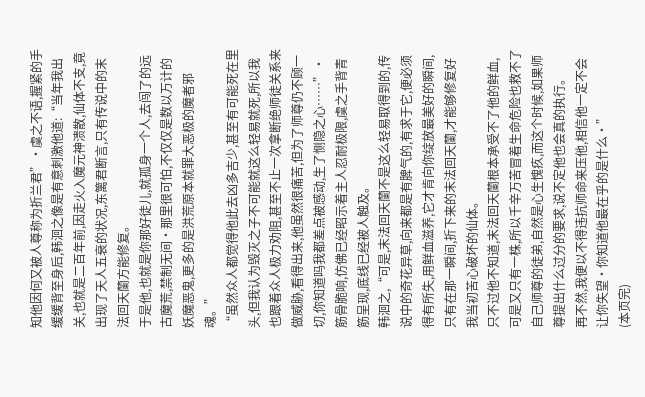知他因何又被人尊称为折兰君”·虞之不语,握紧的手缓缓背至身后,韩洄之像是有意刺激他道:“当年我出关,也就是二百年前,因走火入魔元神溃散,仙体不支,竟出现了天人五衰的状况,东篱君断言,只有传说中的末法回天蘭方能修复。
于是他,也就是你那好徒儿,就孤身一个人,去闯了的远古魔荒,禁制无间·那里很可怕,不仅仅是数以万计的妖魔恶鬼,更多的是洪荒原本就罪大恶极的魔者邪魂。”
“虽然众人都觉得他此去凶多吉少,甚至有可能死在里头,但我认为毁灭之子不可能就这么轻易就死,所以我也跟着众人极力劝阻,甚至不止一次拿断绝师徒关系来做威胁,看得出来,他虽然很痛苦,但为了师尊仍不顾一切,你知道吗我都差点被感动,生了恻隐之心……”·筋骨脆响,仿佛已经昭示着主人忍耐极限,虞之手背青筋呈现,底线已经被人触及。
韩洄之,“可是,末法回天蘭不是这么轻易取得到的,传说中的奇花异草,向来都是有脾气的,有求于它,便必须得有所失,用鲜血滋养,它才肯向你绽放最美好的瞬间,只有在那一瞬间,折下来的末法回天蘭,才能够修复好我当初苦心破坏的仙体。
只不过他不知道,末法回天蘭根本承受不了他的鲜血,可是又只有一株,所以千辛万苦冒着生命危险也救不了自己师尊的徒弟,自然是心生愧疚,而这个时候,如果师尊提出什么过分的要求,说不定他也会真的执行。
再不然,我便以不得违抗师命来压他,相信他一定不会让你失望·你知道他最在乎的是什么·”
(本页完)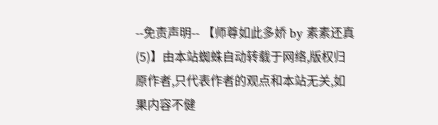--免责声明-- 【师尊如此多娇 by 素素还真(5)】由本站蜘蛛自动转载于网络,版权归原作者,只代表作者的观点和本站无关,如果内容不健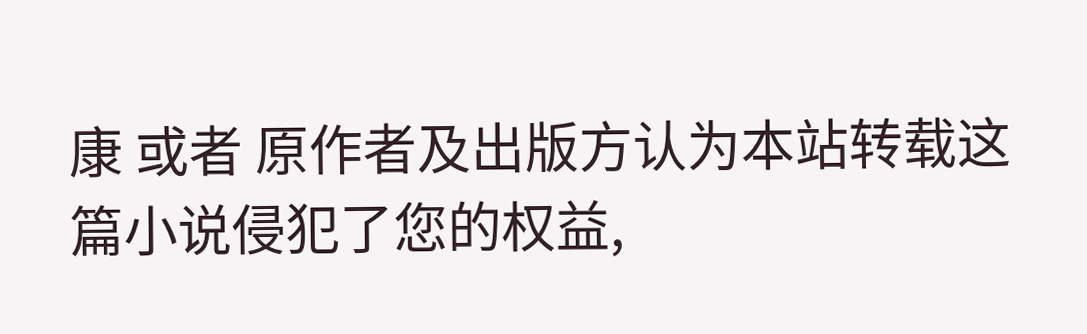康 或者 原作者及出版方认为本站转载这篇小说侵犯了您的权益,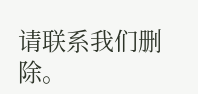请联系我们删除。